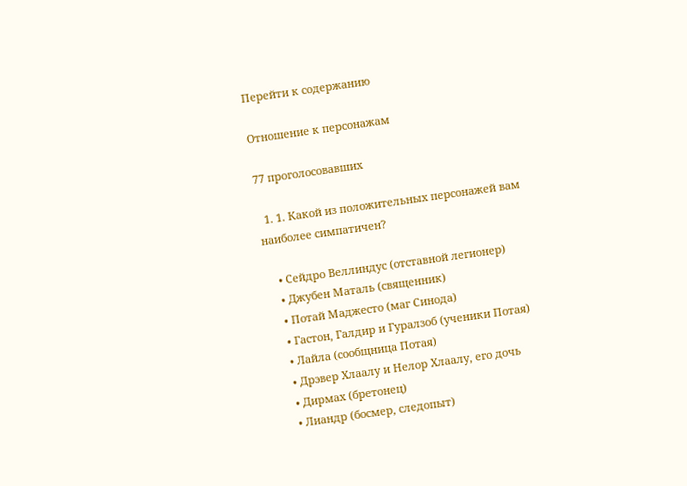Перейти к содержанию

Отношение к персонажам

77 проголосовавших

  1. 1. Какой из положительных персонажей вам наиболее симпатичен?

    • Сейдро Веллиндус (отставной легионер)
    • Джубен Маталь (священник)
    • Потай Маджесто (маг Синода)
    • Гастон, Галдир и Гуралзоб (ученики Потая)
    • Лайла (сообщница Потая)
    • Дрэвер Хлаалу и Нелор Хлаалу, его дочь
    • Дирмах (бретонец)
    • Лиандр (босмер, следопыт)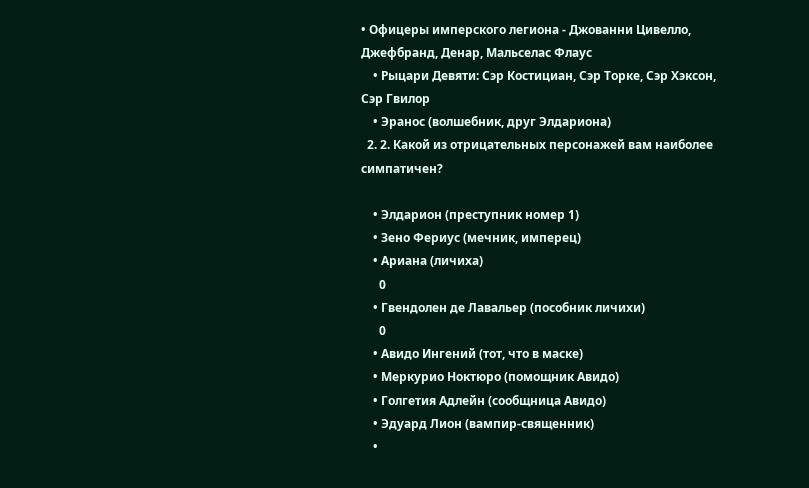• Офицеры имперского легиона - Джованни Цивелло, Джефбранд, Денар, Мальселас Флаус
    • Рыцари Девяти: Сэр Костициан, Сэр Торке, Сэр Хэксон, Сэр Гвилор
    • Эранос (волшебник, друг Элдариона)
  2. 2. Какой из отрицательных персонажей вам наиболее симпатичен?

    • Элдарион (преступник номер 1)
    • Зено Фериус (мечник, имперец)
    • Ариана (личиха)
      0
    • Гвендолен де Лавальер (пособник личихи)
      0
    • Авидо Ингений (тот, что в маске)
    • Меркурио Ноктюро (помощник Авидо)
    • Голгетия Адлейн (сообщница Авидо)
    • Эдуард Лион (вампир-священник)
    •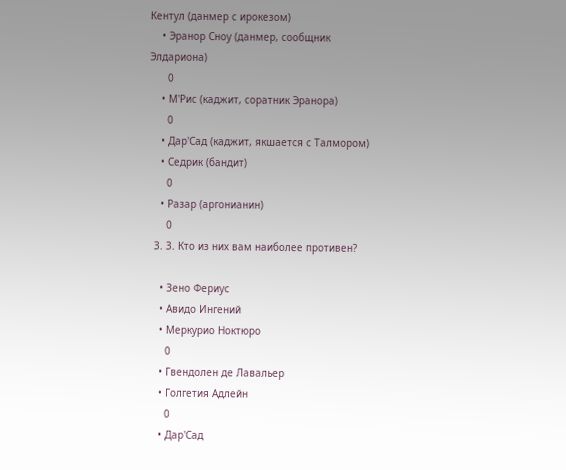Кентул (данмер с ирокезом)
    • Эранор Сноу (данмер, сообщник Элдариона)
      0
    • М'Рис (каджит, соратник Эранора)
      0
    • Дар'Сад (каджит, якшается с Талмором)
    • Седрик (бандит)
      0
    • Разар (аргонианин)
      0
  3. 3. Кто из них вам наиболее противен?

    • Зено Фериус
    • Авидо Ингений
    • Меркурио Ноктюро
      0
    • Гвендолен де Лавальер
    • Голгетия Адлейн
      0
    • Дар'Сад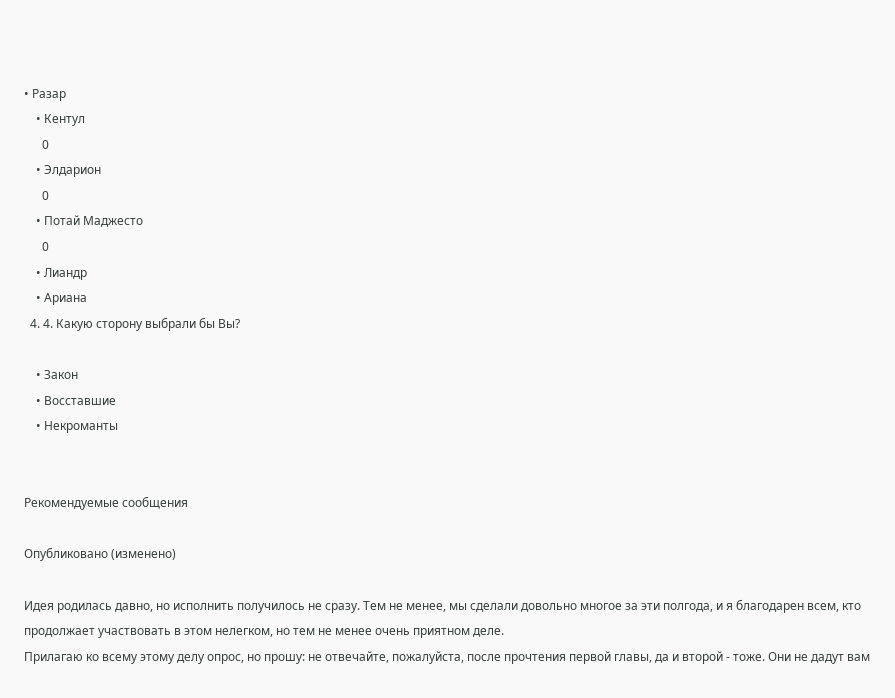• Разар
    • Кентул
      0
    • Элдарион
      0
    • Потай Маджесто
      0
    • Лиандр
    • Ариана
  4. 4. Какую сторону выбрали бы Вы?

    • Закон
    • Восставшие
    • Некроманты


Рекомендуемые сообщения

Опубликовано (изменено)

Идея родилась давно, но исполнить получилось не сразу. Тем не менее, мы сделали довольно многое за эти полгода, и я благодарен всем, кто продолжает участвовать в этом нелегком, но тем не менее очень приятном деле.
Прилагаю ко всему этому делу опрос, но прошу: не отвечайте, пожалуйста, после прочтения первой главы, да и второй - тоже. Они не дадут вам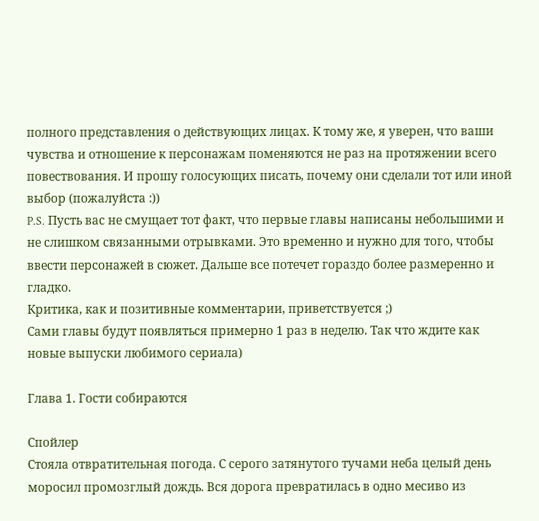полного представления о действующих лицах. К тому же, я уверен, что ваши чувства и отношение к персонажам поменяются не раз на протяжении всего повествования. И прошу голосующих писать, почему они сделали тот или иной выбор (пожалуйста :))
P.S. Пусть вас не смущает тот факт, что первые главы написаны небольшими и не слишком связанными отрывками. Это временно и нужно для того, чтобы ввести персонажей в сюжет. Дальше все потечет гораздо более размеренно и гладко.
Критика, как и позитивные комментарии, приветствуется ;)
Сами главы будут появляться примерно 1 раз в неделю. Так что ждите как новые выпуски любимого сериала)

Глава 1. Гости собираются

Спойлер
Стояла отвратительная погода. С серого затянутого тучами неба целый день моросил промозглый дождь. Вся дорога превратилась в одно месиво из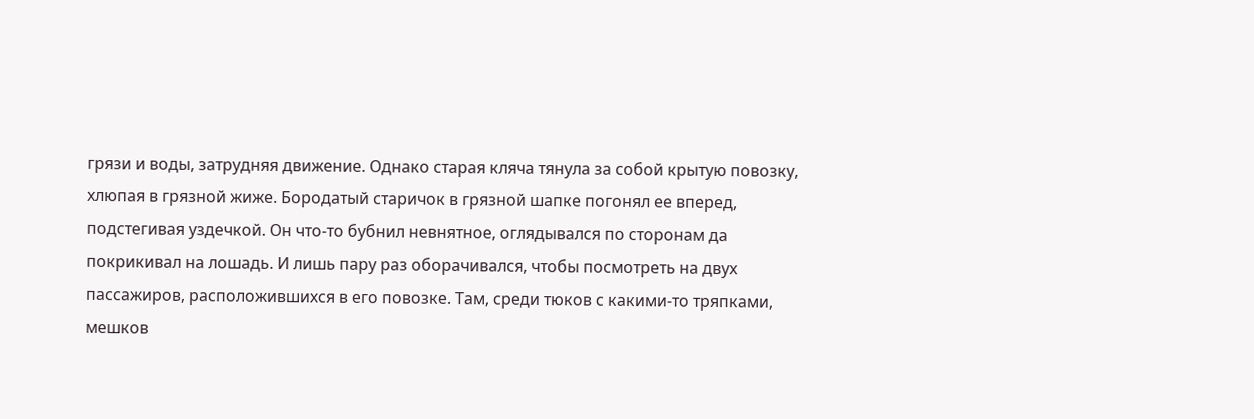грязи и воды, затрудняя движение. Однако старая кляча тянула за собой крытую повозку, хлюпая в грязной жиже. Бородатый старичок в грязной шапке погонял ее вперед, подстегивая уздечкой. Он что-то бубнил невнятное, оглядывался по сторонам да покрикивал на лошадь. И лишь пару раз оборачивался, чтобы посмотреть на двух пассажиров, расположившихся в его повозке. Там, среди тюков с какими-то тряпками, мешков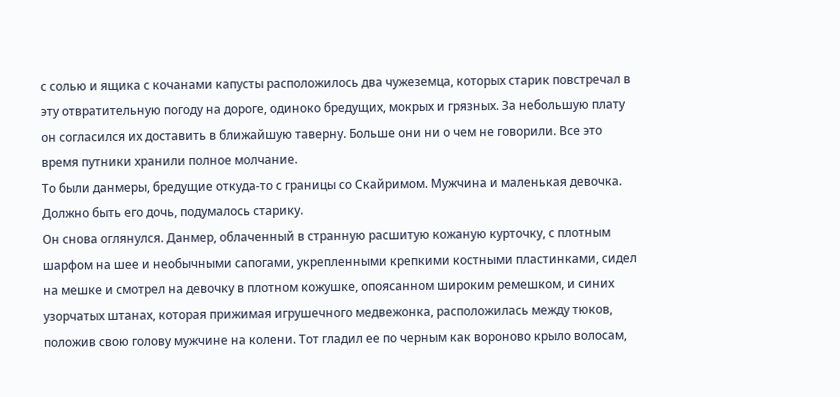с солью и ящика с кочанами капусты расположилось два чужеземца, которых старик повстречал в эту отвратительную погоду на дороге, одиноко бредущих, мокрых и грязных. За небольшую плату он согласился их доставить в ближайшую таверну. Больше они ни о чем не говорили. Все это время путники хранили полное молчание.
То были данмеры, бредущие откуда-то с границы со Скайримом. Мужчина и маленькая девочка. Должно быть его дочь, подумалось старику.
Он снова оглянулся. Данмер, облаченный в странную расшитую кожаную курточку, с плотным шарфом на шее и необычными сапогами, укрепленными крепкими костными пластинками, сидел на мешке и смотрел на девочку в плотном кожушке, опоясанном широким ремешком, и синих узорчатых штанах, которая прижимая игрушечного медвежонка, расположилась между тюков, положив свою голову мужчине на колени. Тот гладил ее по черным как вороново крыло волосам,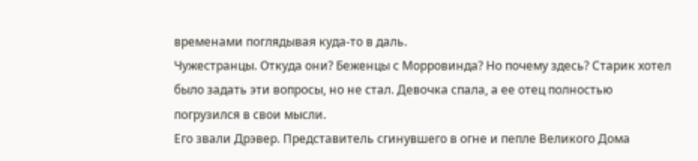временами поглядывая куда-то в даль.
Чужестранцы. Откуда они? Беженцы с Морровинда? Но почему здесь? Старик хотел было задать эти вопросы, но не стал. Девочка спала, а ее отец полностью погрузился в свои мысли.
Его звали Дрэвер. Представитель сгинувшего в огне и пепле Великого Дома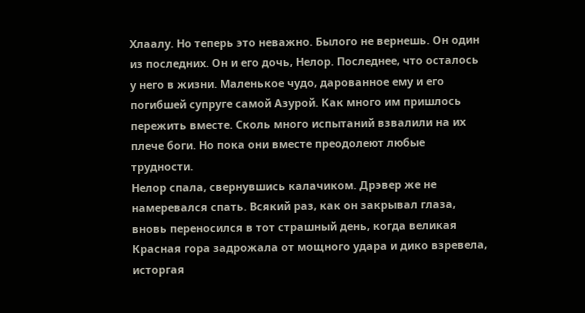Хлаалу. Но теперь это неважно. Былого не вернешь. Он один из последних. Он и его дочь, Нелор. Последнее, что осталось у него в жизни. Маленькое чудо, дарованное ему и его погибшей супруге самой Азурой. Как много им пришлось пережить вместе. Сколь много испытаний взвалили на их плече боги. Но пока они вместе преодолеют любые трудности.
Нелор спала, свернувшись калачиком. Дрэвер же не намеревался спать. Всякий раз, как он закрывал глаза, вновь переносился в тот страшный день, когда великая Красная гора задрожала от мощного удара и дико взревела, исторгая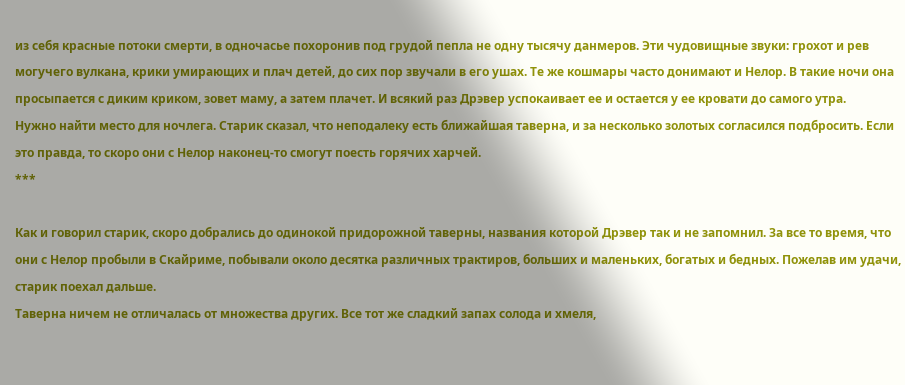из себя красные потоки смерти, в одночасье похоронив под грудой пепла не одну тысячу данмеров. Эти чудовищные звуки: грохот и рев могучего вулкана, крики умирающих и плач детей, до сих пор звучали в его ушах. Те же кошмары часто донимают и Нелор. В такие ночи она просыпается с диким криком, зовет маму, а затем плачет. И всякий раз Дрэвер успокаивает ее и остается у ее кровати до самого утра.
Нужно найти место для ночлега. Старик сказал, что неподалеку есть ближайшая таверна, и за несколько золотых согласился подбросить. Если это правда, то скоро они с Нелор наконец-то смогут поесть горячих харчей.
***

Как и говорил старик, скоро добрались до одинокой придорожной таверны, названия которой Дрэвер так и не запомнил. За все то время, что они с Нелор пробыли в Скайриме, побывали около десятка различных трактиров, больших и маленьких, богатых и бедных. Пожелав им удачи, старик поехал дальше.
Таверна ничем не отличалась от множества других. Все тот же сладкий запах солода и хмеля,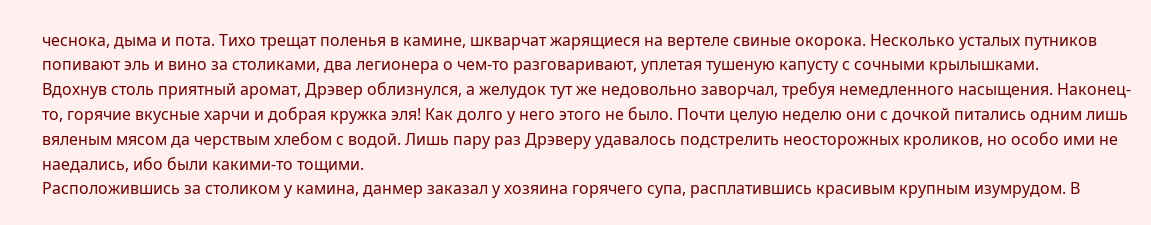чеснока, дыма и пота. Тихо трещат поленья в камине, шкварчат жарящиеся на вертеле свиные окорока. Несколько усталых путников попивают эль и вино за столиками, два легионера о чем-то разговаривают, уплетая тушеную капусту с сочными крылышками.
Вдохнув столь приятный аромат, Дрэвер облизнулся, а желудок тут же недовольно заворчал, требуя немедленного насыщения. Наконец-то, горячие вкусные харчи и добрая кружка эля! Как долго у него этого не было. Почти целую неделю они с дочкой питались одним лишь вяленым мясом да черствым хлебом с водой. Лишь пару раз Дрэверу удавалось подстрелить неосторожных кроликов, но особо ими не наедались, ибо были какими-то тощими.
Расположившись за столиком у камина, данмер заказал у хозяина горячего супа, расплатившись красивым крупным изумрудом. В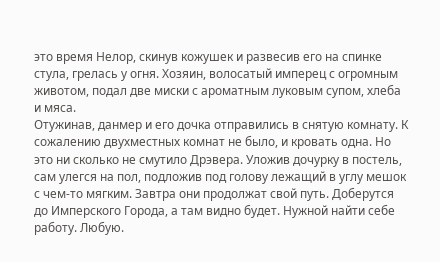это время Нелор, скинув кожушек и развесив его на спинке стула, грелась у огня. Хозяин, волосатый имперец с огромным животом, подал две миски с ароматным луковым супом, хлеба и мяса.
Отужинав, данмер и его дочка отправились в снятую комнату. К сожалению двухместных комнат не было, и кровать одна. Но это ни сколько не смутило Дрэвера. Уложив дочурку в постель, сам улегся на пол, подложив под голову лежащий в углу мешок с чем-то мягким. Завтра они продолжат свой путь. Доберутся до Имперского Города, а там видно будет. Нужной найти себе работу. Любую.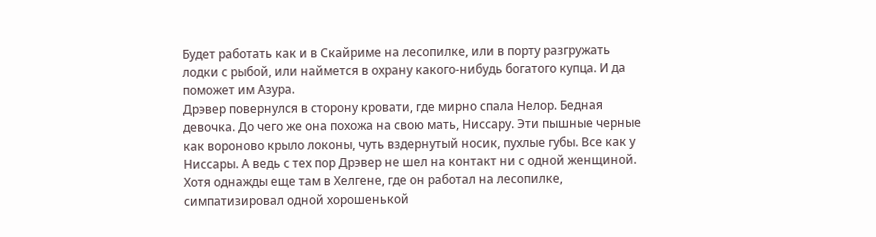Будет работать как и в Скайриме на лесопилке, или в порту разгружать лодки с рыбой, или наймется в охрану какого-нибудь богатого купца. И да поможет им Азура.
Дрэвер повернулся в сторону кровати, где мирно спала Нелор. Бедная девочка. До чего же она похожа на свою мать, Ниссару. Эти пышные черные как вороново крыло локоны, чуть вздернутый носик, пухлые губы. Все как у Ниссары. А ведь с тех пор Дрэвер не шел на контакт ни с одной женщиной. Хотя однажды еще там в Хелгене, где он работал на лесопилке, симпатизировал одной хорошенькой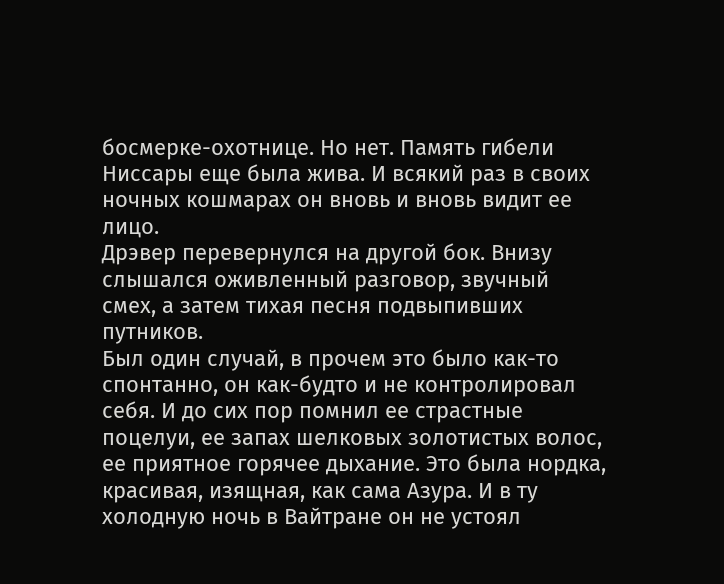босмерке-охотнице. Но нет. Память гибели Ниссары еще была жива. И всякий раз в своих ночных кошмарах он вновь и вновь видит ее лицо.
Дрэвер перевернулся на другой бок. Внизу слышался оживленный разговор, звучный смех, а затем тихая песня подвыпивших путников.
Был один случай, в прочем это было как-то спонтанно, он как-будто и не контролировал себя. И до сих пор помнил ее страстные поцелуи, ее запах шелковых золотистых волос, ее приятное горячее дыхание. Это была нордка, красивая, изящная, как сама Азура. И в ту холодную ночь в Вайтране он не устоял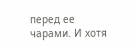перед ее чарами. И хотя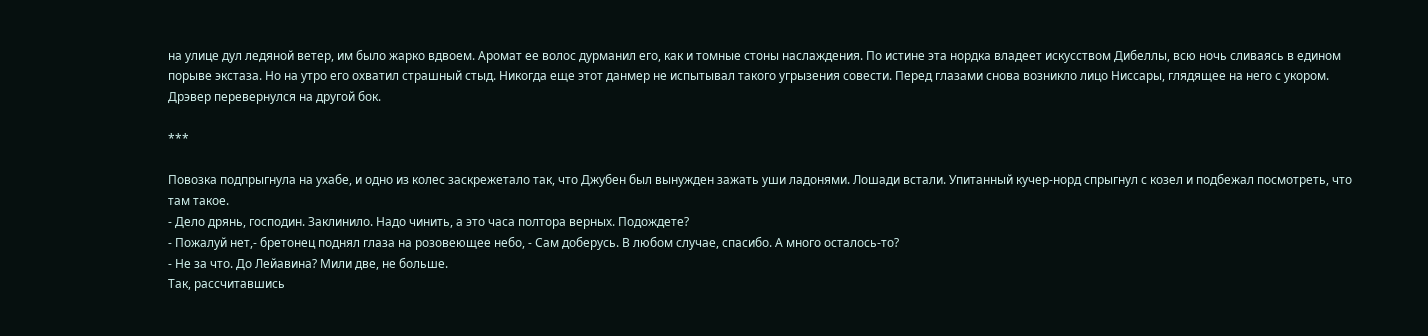на улице дул ледяной ветер, им было жарко вдвоем. Аромат ее волос дурманил его, как и томные стоны наслаждения. По истине эта нордка владеет искусством Дибеллы, всю ночь сливаясь в едином порыве экстаза. Но на утро его охватил страшный стыд. Никогда еще этот данмер не испытывал такого угрызения совести. Перед глазами снова возникло лицо Ниссары, глядящее на него с укором.
Дрэвер перевернулся на другой бок.

***

Повозка подпрыгнула на ухабе, и одно из колес заскрежетало так, что Джубен был вынужден зажать уши ладонями. Лошади встали. Упитанный кучер-норд спрыгнул с козел и подбежал посмотреть, что там такое.
- Дело дрянь, господин. Заклинило. Надо чинить, а это часа полтора верных. Подождете?
- Пожалуй нет,- бретонец поднял глаза на розовеющее небо, - Сам доберусь. В любом случае, спасибо. А много осталось-то?
- Не за что. До Лейавина? Мили две, не больше.
Так, рассчитавшись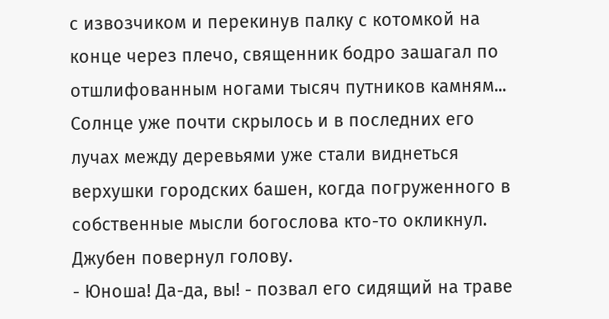с извозчиком и перекинув палку с котомкой на конце через плечо, священник бодро зашагал по отшлифованным ногами тысяч путников камням... Солнце уже почти скрылось и в последних его лучах между деревьями уже стали виднеться верхушки городских башен, когда погруженного в собственные мысли богослова кто-то окликнул. Джубен повернул голову.
- Юноша! Да-да, вы! - позвал его сидящий на траве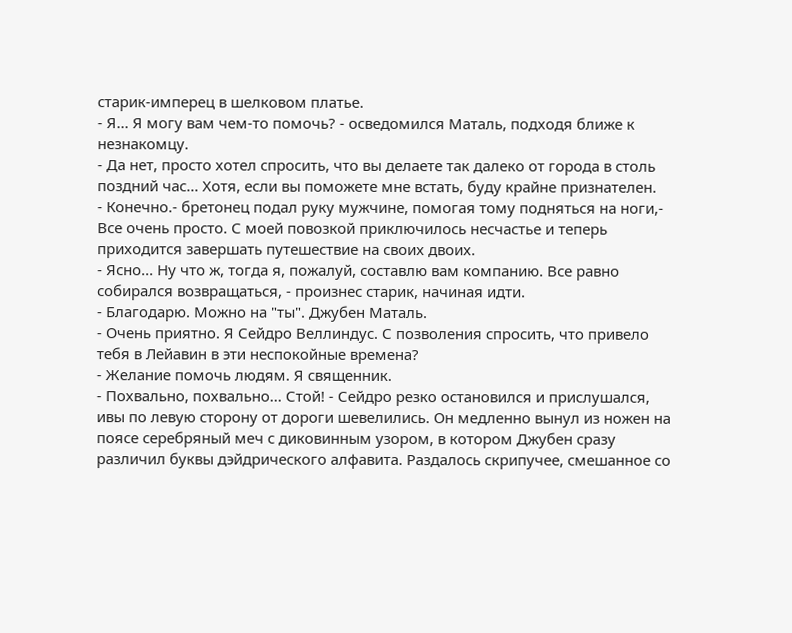старик-имперец в шелковом платье.
- Я... Я могу вам чем-то помочь? - осведомился Маталь, подходя ближе к незнакомцу.
- Да нет, просто хотел спросить, что вы делаете так далеко от города в столь поздний час... Хотя, если вы поможете мне встать, буду крайне признателен.
- Конечно.- бретонец подал руку мужчине, помогая тому подняться на ноги,- Все очень просто. С моей повозкой приключилось несчастье и теперь приходится завершать путешествие на своих двоих.
- Ясно... Ну что ж, тогда я, пожалуй, составлю вам компанию. Все равно собирался возвращаться, - произнес старик, начиная идти.
- Благодарю. Можно на "ты". Джубен Маталь.
- Очень приятно. Я Сейдро Веллиндус. С позволения спросить, что привело тебя в Лейавин в эти неспокойные времена?
- Желание помочь людям. Я священник.
- Похвально, похвально... Стой! - Сейдро резко остановился и прислушался, ивы по левую сторону от дороги шевелились. Он медленно вынул из ножен на поясе серебряный меч с диковинным узором, в котором Джубен сразу различил буквы дэйдрического алфавита. Раздалось скрипучее, смешанное со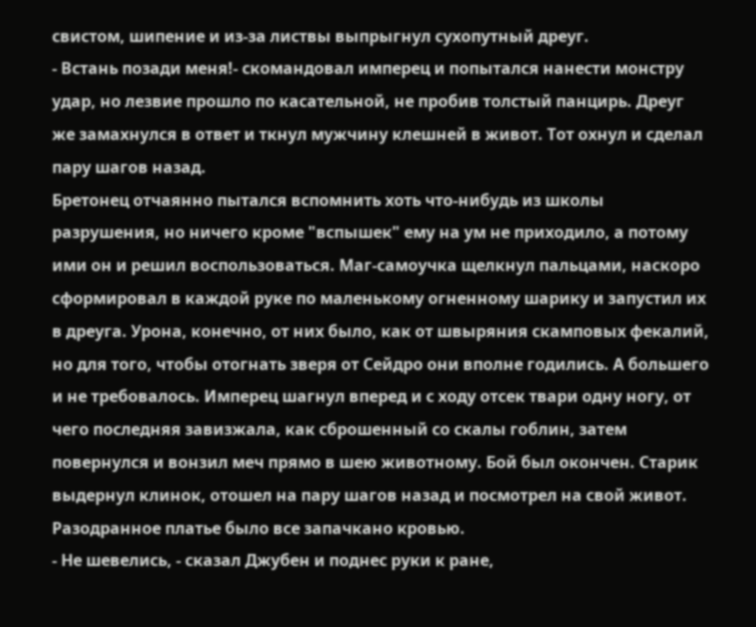свистом, шипение и из-за листвы выпрыгнул сухопутный дреуг.
- Встань позади меня!- скомандовал имперец и попытался нанести монстру удар, но лезвие прошло по касательной, не пробив толстый панцирь. Дреуг же замахнулся в ответ и ткнул мужчину клешней в живот. Тот охнул и сделал пару шагов назад.
Бретонец отчаянно пытался вспомнить хоть что-нибудь из школы разрушения, но ничего кроме "вспышек" ему на ум не приходило, а потому ими он и решил воспользоваться. Маг-самоучка щелкнул пальцами, наскоро сформировал в каждой руке по маленькому огненному шарику и запустил их в дреуга. Урона, конечно, от них было, как от швыряния скамповых фекалий, но для того, чтобы отогнать зверя от Сейдро они вполне годились. А большего и не требовалось. Имперец шагнул вперед и с ходу отсек твари одну ногу, от чего последняя завизжала, как сброшенный со скалы гоблин, затем повернулся и вонзил меч прямо в шею животному. Бой был окончен. Старик выдернул клинок, отошел на пару шагов назад и посмотрел на свой живот. Разодранное платье было все запачкано кровью.
- Не шевелись, - сказал Джубен и поднес руки к ране,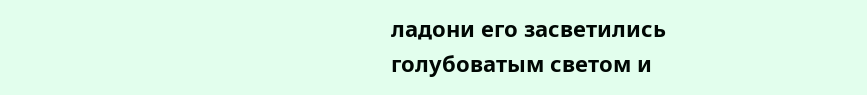ладони его засветились голубоватым светом и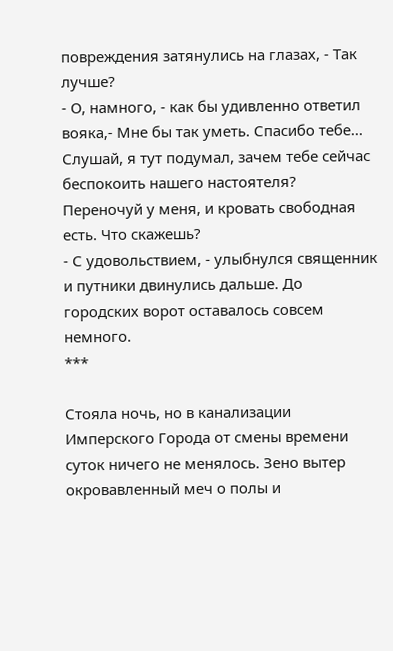повреждения затянулись на глазах, - Так лучше?
- О, намного, - как бы удивленно ответил вояка,- Мне бы так уметь. Спасибо тебе... Слушай, я тут подумал, зачем тебе сейчас беспокоить нашего настоятеля? Переночуй у меня, и кровать свободная есть. Что скажешь?
- С удовольствием, - улыбнулся священник и путники двинулись дальше. До городских ворот оставалось совсем немного.
***

Стояла ночь, но в канализации Имперского Города от смены времени суток ничего не менялось. Зено вытер окровавленный меч о полы и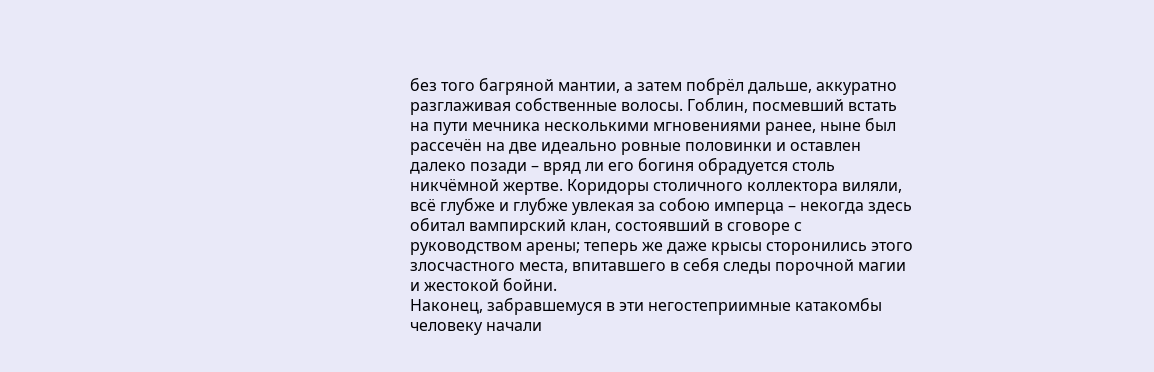без того багряной мантии, а затем побрёл дальше, аккуратно разглаживая собственные волосы. Гоблин, посмевший встать на пути мечника несколькими мгновениями ранее, ныне был рассечён на две идеально ровные половинки и оставлен далеко позади – вряд ли его богиня обрадуется столь никчёмной жертве. Коридоры столичного коллектора виляли, всё глубже и глубже увлекая за собою имперца – некогда здесь обитал вампирский клан, состоявший в сговоре с руководством арены; теперь же даже крысы сторонились этого злосчастного места, впитавшего в себя следы порочной магии и жестокой бойни.
Наконец, забравшемуся в эти негостеприимные катакомбы человеку начали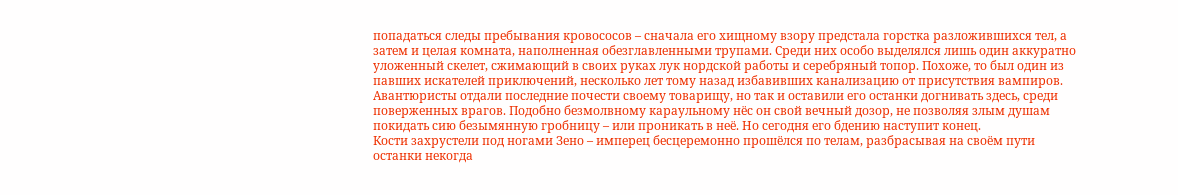попадаться следы пребывания кровососов – сначала его хищному взору предстала горстка разложившихся тел, а затем и целая комната, наполненная обезглавленными трупами. Среди них особо выделялся лишь один аккуратно уложенный скелет, сжимающий в своих руках лук нордской работы и серебряный топор. Похоже, то был один из павших искателей приключений, несколько лет тому назад избавивших канализацию от присутствия вампиров. Авантюристы отдали последние почести своему товарищу, но так и оставили его останки догнивать здесь, среди поверженных врагов. Подобно безмолвному караульному нёс он свой вечный дозор, не позволяя злым душам покидать сию безымянную гробницу – или проникать в неё. Но сегодня его бдению наступит конец.
Кости захрустели под ногами Зено – имперец бесцеремонно прошёлся по телам, разбрасывая на своём пути останки некогда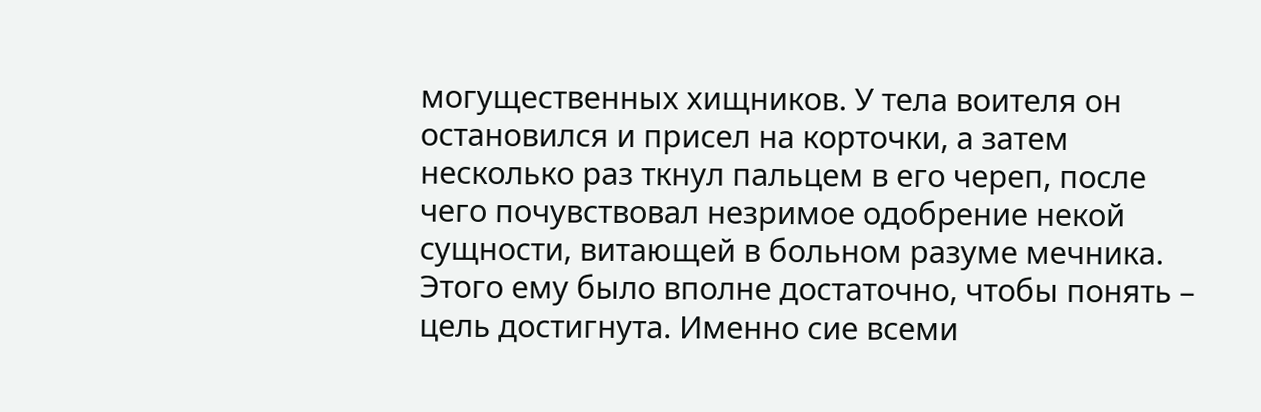могущественных хищников. У тела воителя он остановился и присел на корточки, а затем несколько раз ткнул пальцем в его череп, после чего почувствовал незримое одобрение некой сущности, витающей в больном разуме мечника. Этого ему было вполне достаточно, чтобы понять – цель достигнута. Именно сие всеми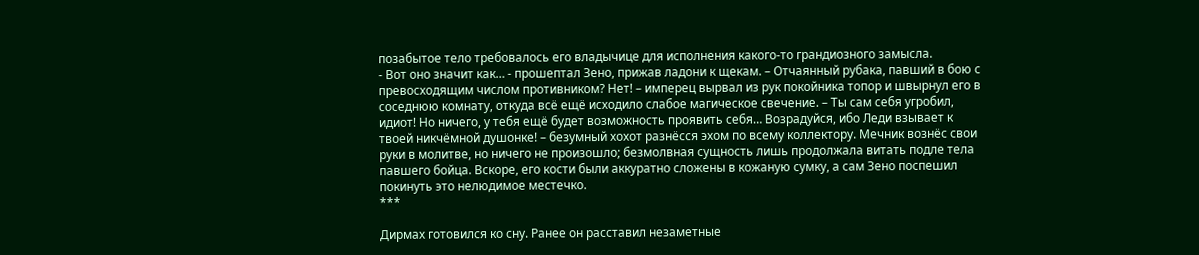позабытое тело требовалось его владычице для исполнения какого-то грандиозного замысла.
- Вот оно значит как… - прошептал Зено, прижав ладони к щекам. – Отчаянный рубака, павший в бою с превосходящим числом противником? Нет! – имперец вырвал из рук покойника топор и швырнул его в соседнюю комнату, откуда всё ещё исходило слабое магическое свечение. – Ты сам себя угробил, идиот! Но ничего, у тебя ещё будет возможность проявить себя… Возрадуйся, ибо Леди взывает к твоей никчёмной душонке! – безумный хохот разнёсся эхом по всему коллектору. Мечник вознёс свои руки в молитве, но ничего не произошло; безмолвная сущность лишь продолжала витать подле тела павшего бойца. Вскоре, его кости были аккуратно сложены в кожаную сумку, а сам Зено поспешил покинуть это нелюдимое местечко.
***

Дирмах готовился ко сну. Ранее он расставил незаметные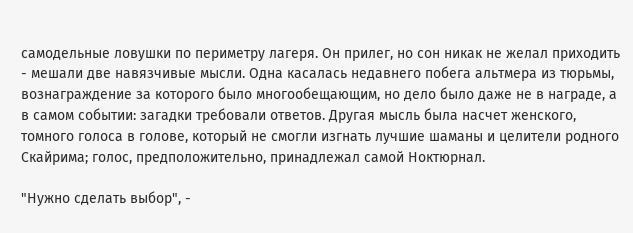самодельные ловушки по периметру лагеря. Он прилег, но сон никак не желал приходить - мешали две навязчивые мысли. Одна касалась недавнего побега альтмера из тюрьмы, вознаграждение за которого было многообещающим, но дело было даже не в награде, а в самом событии: загадки требовали ответов. Другая мысль была насчет женского, томного голоса в голове, который не смогли изгнать лучшие шаманы и целители родного Скайрима; голос, предположительно, принадлежал самой Ноктюрнал.

"Нужно сделать выбор", -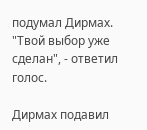подумал Дирмах.
"Твой выбор уже сделан", - ответил голос.

Дирмах подавил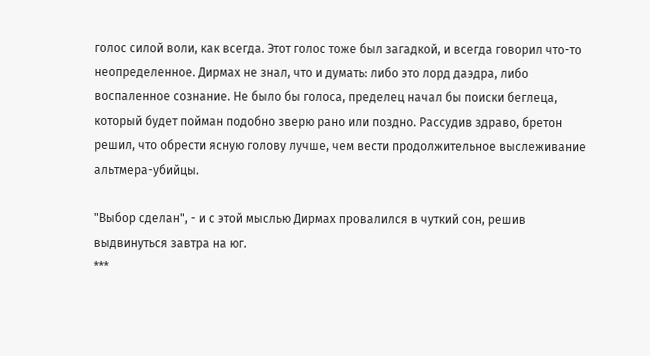голос силой воли, как всегда. Этот голос тоже был загадкой, и всегда говорил что-то неопределенное. Дирмах не знал, что и думать: либо это лорд даэдра, либо воспаленное сознание. Не было бы голоса, пределец начал бы поиски беглеца, который будет пойман подобно зверю рано или поздно. Рассудив здраво, бретон решил, что обрести ясную голову лучше, чем вести продолжительное выслеживание альтмера-убийцы.

"Выбор сделан", - и с этой мыслью Дирмах провалился в чуткий сон, решив выдвинуться завтра на юг.
***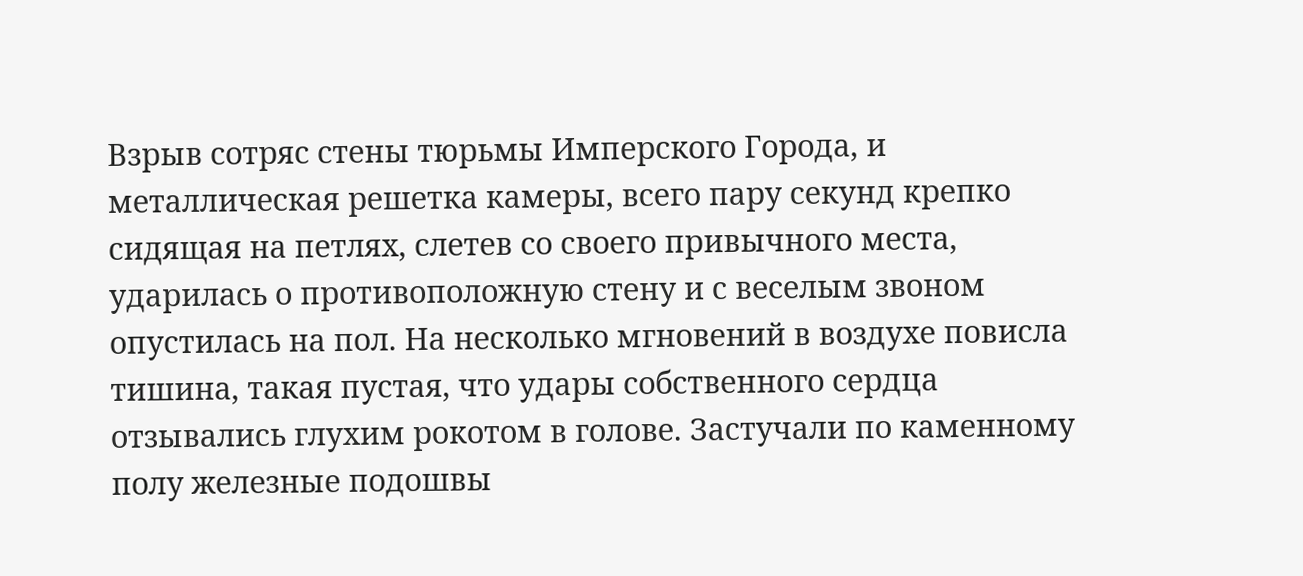Взрыв сотряс стены тюрьмы Имперского Города, и металлическая решетка камеры, всего пару секунд крепко сидящая на петлях, слетев со своего привычного места, ударилась о противоположную стену и с веселым звоном опустилась на пол. На несколько мгновений в воздухе повисла тишина, такая пустая, что удары собственного сердца отзывались глухим рокотом в голове. Застучали по каменному полу железные подошвы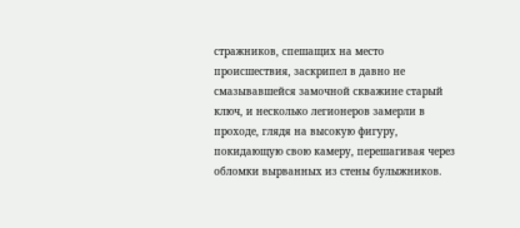стражников, спешащих на место происшествия, заскрипел в давно не смазывавшейся замочной скважине старый ключ, и несколько легионеров замерли в проходе, глядя на высокую фигуру, покидающую свою камеру, перешагивая через обломки вырванных из стены булыжников.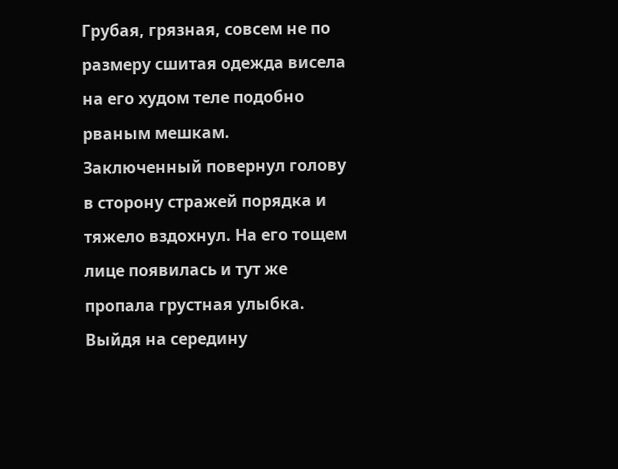Грубая, грязная, совсем не по размеру сшитая одежда висела на его худом теле подобно рваным мешкам. Заключенный повернул голову в сторону стражей порядка и тяжело вздохнул. На его тощем лице появилась и тут же пропала грустная улыбка. Выйдя на середину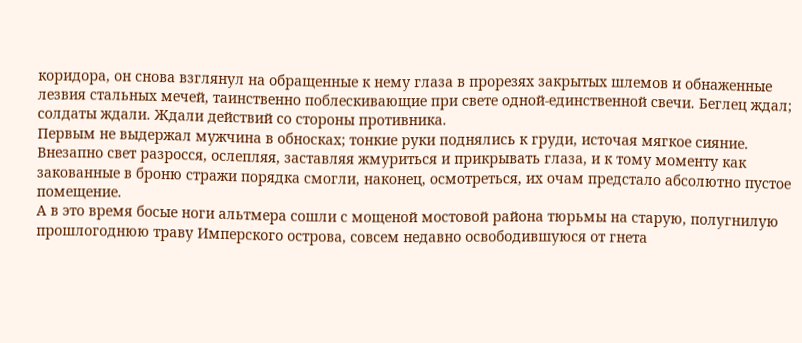коридора, он снова взглянул на обращенные к нему глаза в прорезях закрытых шлемов и обнаженные лезвия стальных мечей, таинственно поблескивающие при свете одной-единственной свечи. Беглец ждал; солдаты ждали. Ждали действий со стороны противника.
Первым не выдержал мужчина в обносках; тонкие руки поднялись к груди, источая мягкое сияние. Внезапно свет разросся, ослепляя, заставляя жмуриться и прикрывать глаза, и к тому моменту как закованные в броню стражи порядка смогли, наконец, осмотреться, их очам предстало абсолютно пустое помещение.
А в это время босые ноги альтмера сошли с мощеной мостовой района тюрьмы на старую, полугнилую прошлогоднюю траву Имперского острова, совсем недавно освободившуюся от гнета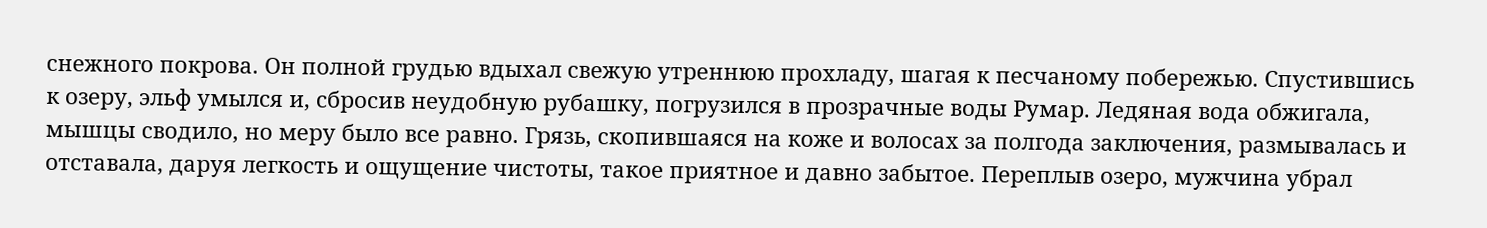снежного покрова. Он полной грудью вдыхал свежую утреннюю прохладу, шагая к песчаному побережью. Спустившись к озеру, эльф умылся и, сбросив неудобную рубашку, погрузился в прозрачные воды Румар. Ледяная вода обжигала, мышцы сводило, но меру было все равно. Грязь, скопившаяся на коже и волосах за полгода заключения, размывалась и отставала, даруя легкость и ощущение чистоты, такое приятное и давно забытое. Переплыв озеро, мужчина убрал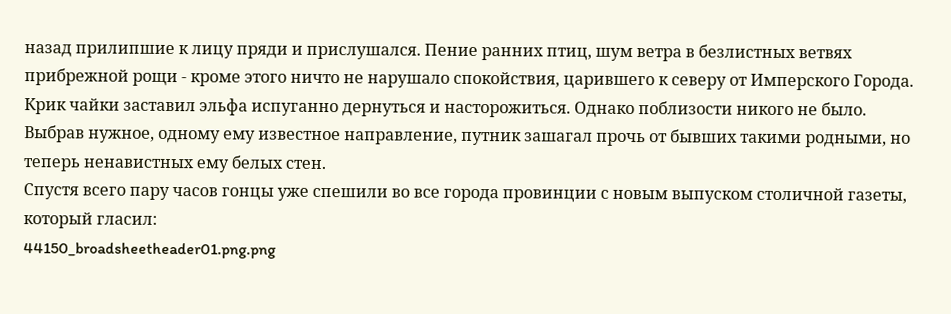назад прилипшие к лицу пряди и прислушался. Пение ранних птиц, шум ветра в безлистных ветвях прибрежной рощи - кроме этого ничто не нарушало спокойствия, царившего к северу от Имперского Города. Крик чайки заставил эльфа испуганно дернуться и насторожиться. Однако поблизости никого не было. Выбрав нужное, одному ему известное направление, путник зашагал прочь от бывших такими родными, но теперь ненавистных ему белых стен.
Спустя всего пару часов гонцы уже спешили во все города провинции с новым выпуском столичной газеты, который гласил:
44150_broadsheetheader01.png.png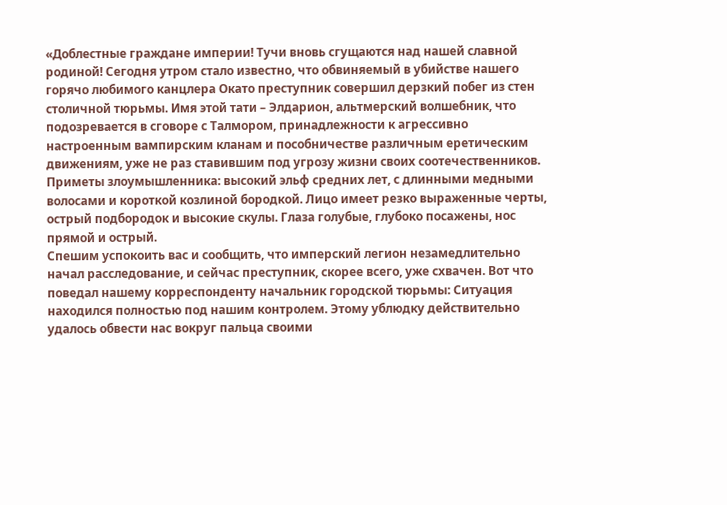«Доблестные граждане империи! Тучи вновь сгущаются над нашей славной родиной! Сегодня утром стало известно, что обвиняемый в убийстве нашего горячо любимого канцлера Окато преступник совершил дерзкий побег из стен столичной тюрьмы. Имя этой тати – Элдарион, альтмерский волшебник, что подозревается в сговоре с Талмором, принадлежности к агрессивно настроенным вампирским кланам и пособничестве различным еретическим движениям, уже не раз ставившим под угрозу жизни своих соотечественников. Приметы злоумышленника: высокий эльф средних лет, с длинными медными волосами и короткой козлиной бородкой. Лицо имеет резко выраженные черты, острый подбородок и высокие скулы. Глаза голубые, глубоко посажены, нос прямой и острый.
Спешим успокоить вас и сообщить, что имперский легион незамедлительно начал расследование, и сейчас преступник, скорее всего, уже схвачен. Вот что поведал нашему корреспонденту начальник городской тюрьмы: Ситуация находился полностью под нашим контролем. Этому ублюдку действительно удалось обвести нас вокруг пальца своими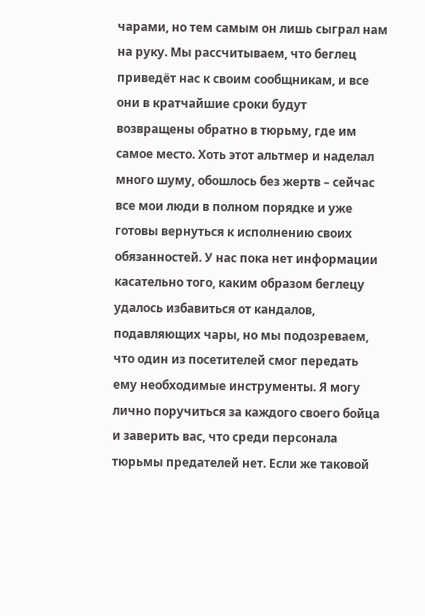чарами, но тем самым он лишь сыграл нам на руку. Мы рассчитываем, что беглец приведёт нас к своим сообщникам, и все они в кратчайшие сроки будут возвращены обратно в тюрьму, где им самое место. Хоть этот альтмер и наделал много шуму, обошлось без жертв – сейчас все мои люди в полном порядке и уже готовы вернуться к исполнению своих обязанностей. У нас пока нет информации касательно того, каким образом беглецу удалось избавиться от кандалов, подавляющих чары, но мы подозреваем, что один из посетителей смог передать ему необходимые инструменты. Я могу лично поручиться за каждого своего бойца и заверить вас, что среди персонала тюрьмы предателей нет. Если же таковой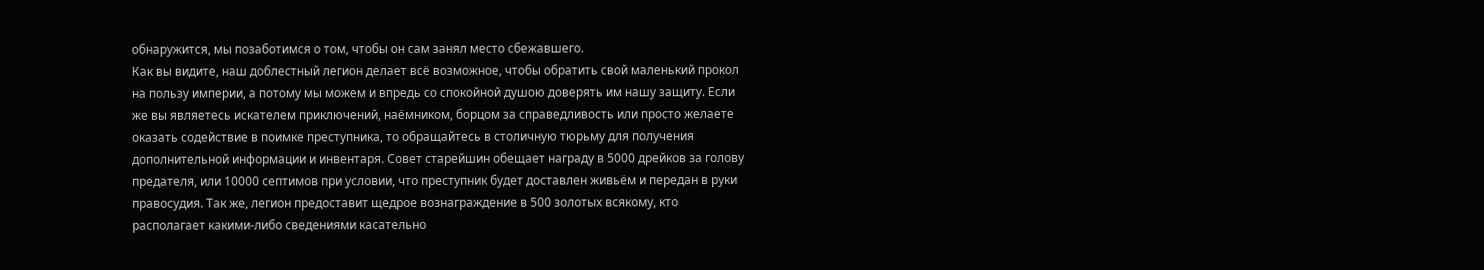обнаружится, мы позаботимся о том, чтобы он сам занял место сбежавшего.
Как вы видите, наш доблестный легион делает всё возможное, чтобы обратить свой маленький прокол на пользу империи, а потому мы можем и впредь со спокойной душою доверять им нашу защиту. Если же вы являетесь искателем приключений, наёмником, борцом за справедливость или просто желаете оказать содействие в поимке преступника, то обращайтесь в столичную тюрьму для получения дополнительной информации и инвентаря. Совет старейшин обещает награду в 5000 дрейков за голову предателя, или 10000 септимов при условии, что преступник будет доставлен живьём и передан в руки правосудия. Так же, легион предоставит щедрое вознаграждение в 500 золотых всякому, кто располагает какими-либо сведениями касательно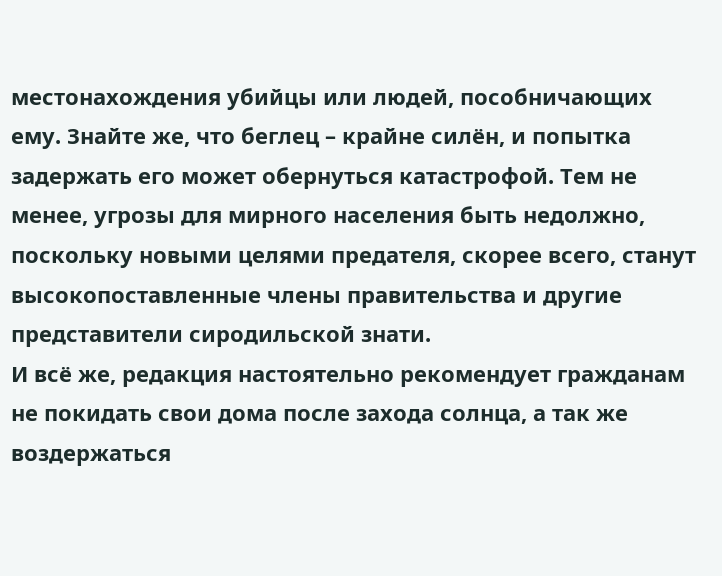местонахождения убийцы или людей, пособничающих ему. Знайте же, что беглец – крайне силён, и попытка задержать его может обернуться катастрофой. Тем не менее, угрозы для мирного населения быть недолжно, поскольку новыми целями предателя, скорее всего, станут высокопоставленные члены правительства и другие представители сиродильской знати.
И всё же, редакция настоятельно рекомендует гражданам не покидать свои дома после захода солнца, а так же воздержаться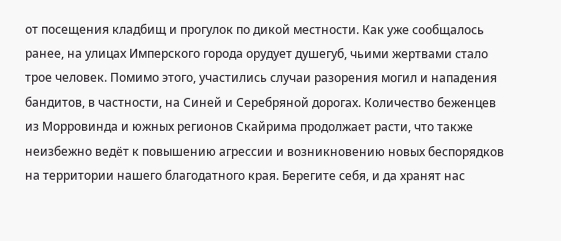от посещения кладбищ и прогулок по дикой местности. Как уже сообщалось ранее, на улицах Имперского города орудует душегуб, чьими жертвами стало трое человек. Помимо этого, участились случаи разорения могил и нападения бандитов, в частности, на Синей и Серебряной дорогах. Количество беженцев из Морровинда и южных регионов Скайрима продолжает расти, что также неизбежно ведёт к повышению агрессии и возникновению новых беспорядков на территории нашего благодатного края. Берегите себя, и да хранят нас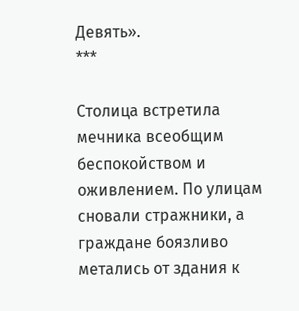Девять».
***

Столица встретила мечника всеобщим беспокойством и оживлением. По улицам сновали стражники, а граждане боязливо метались от здания к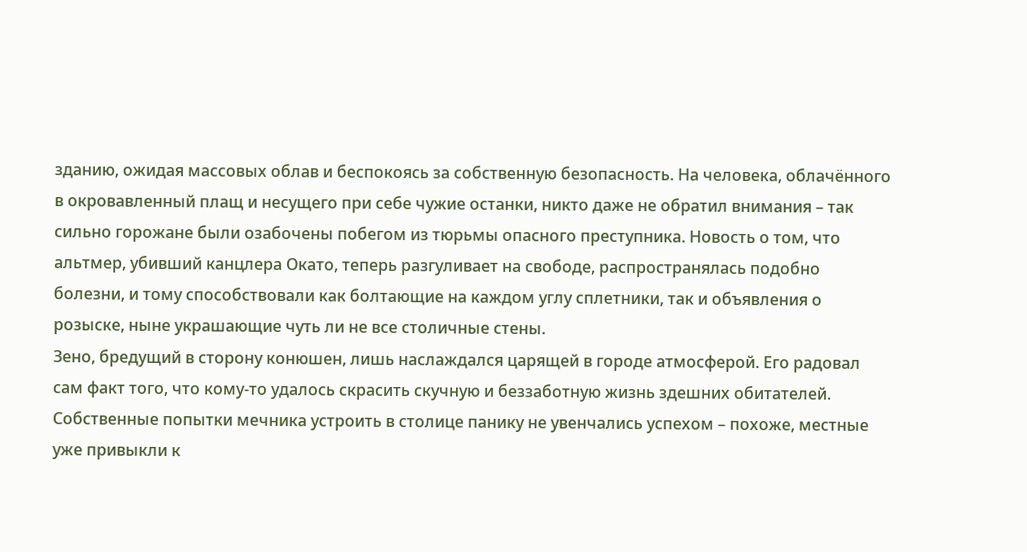зданию, ожидая массовых облав и беспокоясь за собственную безопасность. На человека, облачённого в окровавленный плащ и несущего при себе чужие останки, никто даже не обратил внимания – так сильно горожане были озабочены побегом из тюрьмы опасного преступника. Новость о том, что альтмер, убивший канцлера Окато, теперь разгуливает на свободе, распространялась подобно болезни, и тому способствовали как болтающие на каждом углу сплетники, так и объявления о розыске, ныне украшающие чуть ли не все столичные стены.
Зено, бредущий в сторону конюшен, лишь наслаждался царящей в городе атмосферой. Его радовал сам факт того, что кому-то удалось скрасить скучную и беззаботную жизнь здешних обитателей. Собственные попытки мечника устроить в столице панику не увенчались успехом – похоже, местные уже привыкли к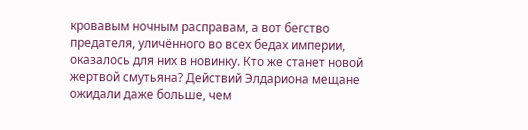кровавым ночным расправам, а вот бегство предателя, уличённого во всех бедах империи, оказалось для них в новинку. Кто же станет новой жертвой смутьяна? Действий Элдариона мещане ожидали даже больше, чем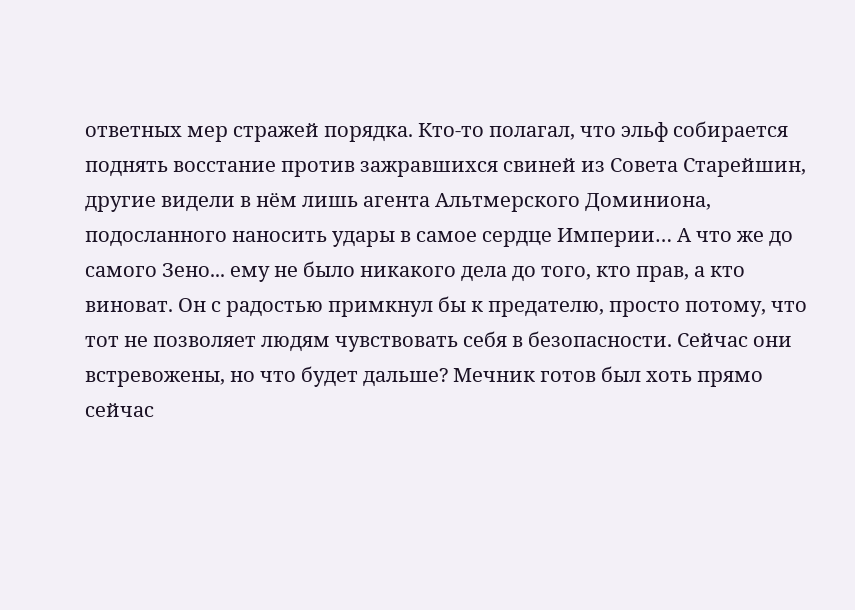ответных мер стражей порядка. Кто-то полагал, что эльф собирается поднять восстание против зажравшихся свиней из Совета Старейшин, другие видели в нём лишь агента Альтмерского Доминиона, подосланного наносить удары в самое сердце Империи… А что же до самого Зено... ему не было никакого дела до того, кто прав, а кто виноват. Он с радостью примкнул бы к предателю, просто потому, что тот не позволяет людям чувствовать себя в безопасности. Сейчас они встревожены, но что будет дальше? Мечник готов был хоть прямо сейчас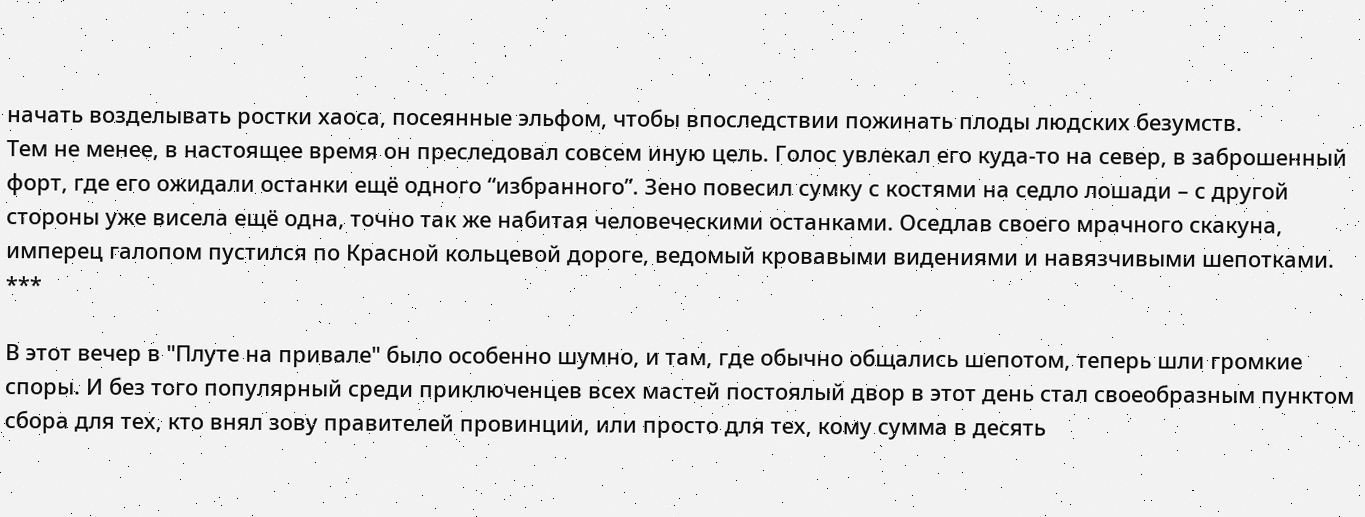начать возделывать ростки хаоса, посеянные эльфом, чтобы впоследствии пожинать плоды людских безумств.
Тем не менее, в настоящее время он преследовал совсем иную цель. Голос увлекал его куда-то на север, в заброшенный форт, где его ожидали останки ещё одного “избранного”. Зено повесил сумку с костями на седло лошади – с другой стороны уже висела ещё одна, точно так же набитая человеческими останками. Оседлав своего мрачного скакуна, имперец галопом пустился по Красной кольцевой дороге, ведомый кровавыми видениями и навязчивыми шепотками.
***

В этот вечер в "Плуте на привале" было особенно шумно, и там, где обычно общались шепотом, теперь шли громкие споры. И без того популярный среди приключенцев всех мастей постоялый двор в этот день стал своеобразным пунктом сбора для тех, кто внял зову правителей провинции, или просто для тех, кому сумма в десять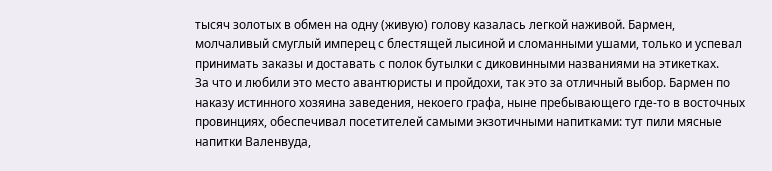тысяч золотых в обмен на одну (живую) голову казалась легкой наживой. Бармен, молчаливый смуглый имперец с блестящей лысиной и сломанными ушами, только и успевал принимать заказы и доставать с полок бутылки с диковинными названиями на этикетках.
За что и любили это место авантюристы и пройдохи, так это за отличный выбор. Бармен по наказу истинного хозяина заведения, некоего графа, ныне пребывающего где-то в восточных провинциях, обеспечивал посетителей самыми экзотичными напитками: тут пили мясные напитки Валенвуда,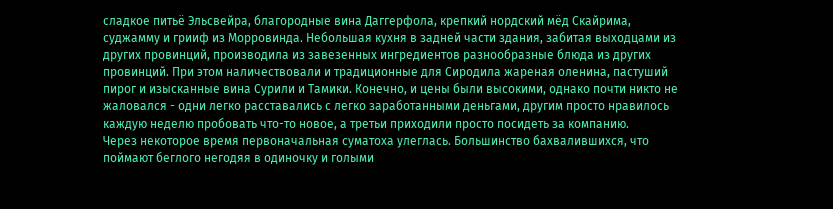сладкое питьё Эльсвейра, благородные вина Даггерфола, крепкий нордский мёд Скайрима, суджамму и грииф из Морровинда. Небольшая кухня в задней части здания, забитая выходцами из других провинций, производила из завезенных ингредиентов разнообразные блюда из других провинций. При этом наличествовали и традиционные для Сиродила жареная оленина, пастуший пирог и изысканные вина Сурили и Тамики. Конечно, и цены были высокими, однако почти никто не жаловался - одни легко расставались с легко заработанными деньгами, другим просто нравилось каждую неделю пробовать что-то новое, а третьи приходили просто посидеть за компанию.
Через некоторое время первоначальная суматоха улеглась. Большинство бахвалившихся, что поймают беглого негодяя в одиночку и голыми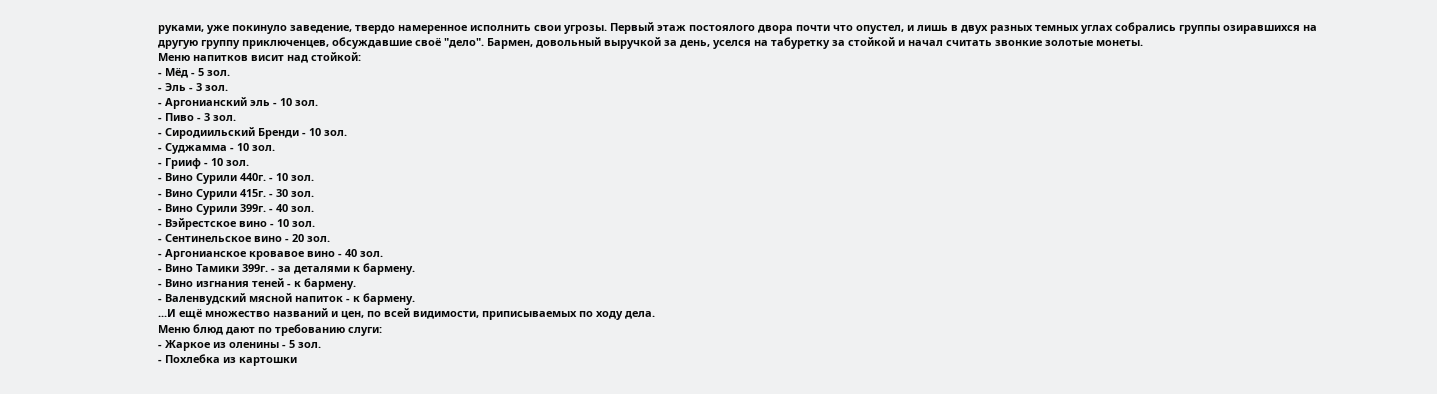руками, уже покинуло заведение, твердо намеренное исполнить свои угрозы. Первый этаж постоялого двора почти что опустел, и лишь в двух разных темных углах собрались группы озиравшихся на другую группу приключенцев, обсуждавшие своё "дело". Бармен, довольный выручкой за день, уселся на табуретку за стойкой и начал считать звонкие золотые монеты.
Меню напитков висит над стойкой:
- Мёд - 5 зол.
- Эль - 3 зол.
- Аргонианский эль - 10 зол.
- Пиво - 3 зол.
- Сиродиильский Бренди - 10 зол.
- Суджамма - 10 зол.
- Грииф - 10 зол.
- Вино Сурили 440г. - 10 зол.
- Вино Сурили 415г. - 30 зол.
- Вино Сурили 399г. - 40 зол.
- Вэйрестское вино - 10 зол.
- Сентинельское вино - 20 зол.
- Аргонианское кровавое вино - 40 зол.
- Вино Тамики 399г. - за деталями к бармену.
- Вино изгнания теней - к бармену.
- Валенвудский мясной напиток - к бармену.
...И ещё множество названий и цен, по всей видимости, приписываемых по ходу дела.
Меню блюд дают по требованию слуги:
- Жаркое из оленины - 5 зол.
- Похлебка из картошки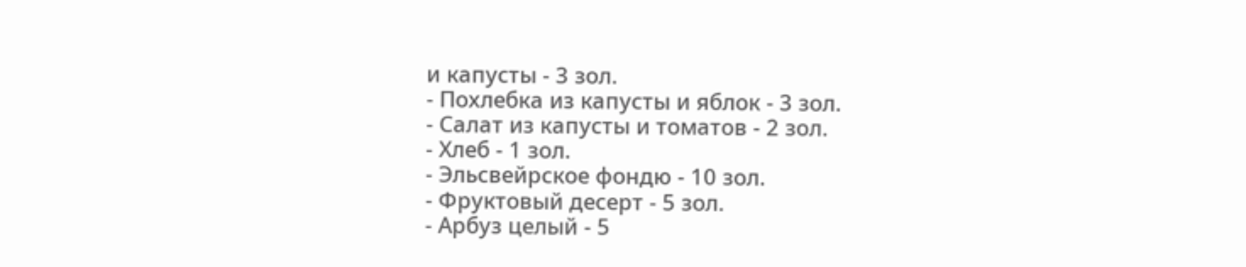и капусты - 3 зол.
- Похлебка из капусты и яблок - 3 зол.
- Салат из капусты и томатов - 2 зол.
- Хлеб - 1 зол.
- Эльсвейрское фондю - 10 зол.
- Фруктовый десерт - 5 зол.
- Арбуз целый - 5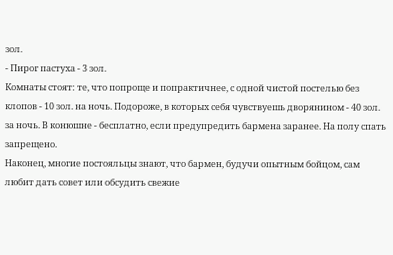зол.
- Пирог пастуха - 3 зол.
Комнаты стоят: те, что попроще и попрактичнее, с одной чистой постелью без клопов - 10 зол. на ночь. Подороже, в которых себя чувствуешь дворянином - 40 зол. за ночь. В конюшне - бесплатно, если предупредить бармена заранее. На полу спать запрещено.
Наконец, многие постояльцы знают, что бармен, будучи опытным бойцом, сам любит дать совет или обсудить свежие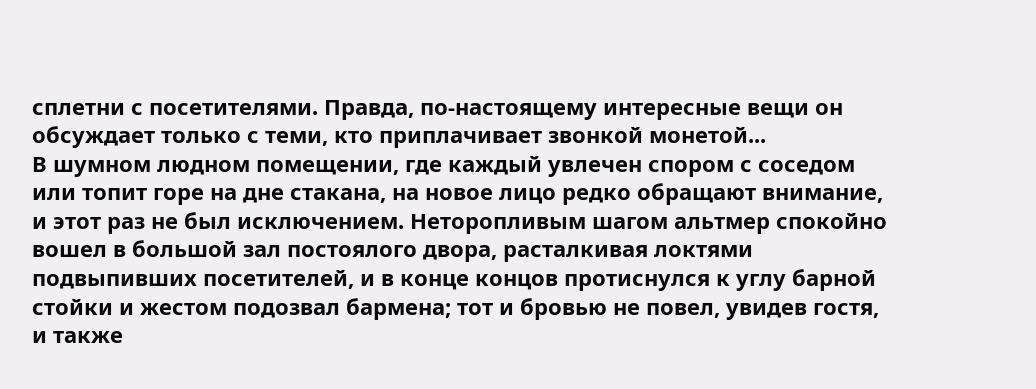сплетни с посетителями. Правда, по-настоящему интересные вещи он обсуждает только с теми, кто приплачивает звонкой монетой...
В шумном людном помещении, где каждый увлечен спором с соседом или топит горе на дне стакана, на новое лицо редко обращают внимание, и этот раз не был исключением. Неторопливым шагом альтмер спокойно вошел в большой зал постоялого двора, расталкивая локтями подвыпивших посетителей, и в конце концов протиснулся к углу барной стойки и жестом подозвал бармена; тот и бровью не повел, увидев гостя, и также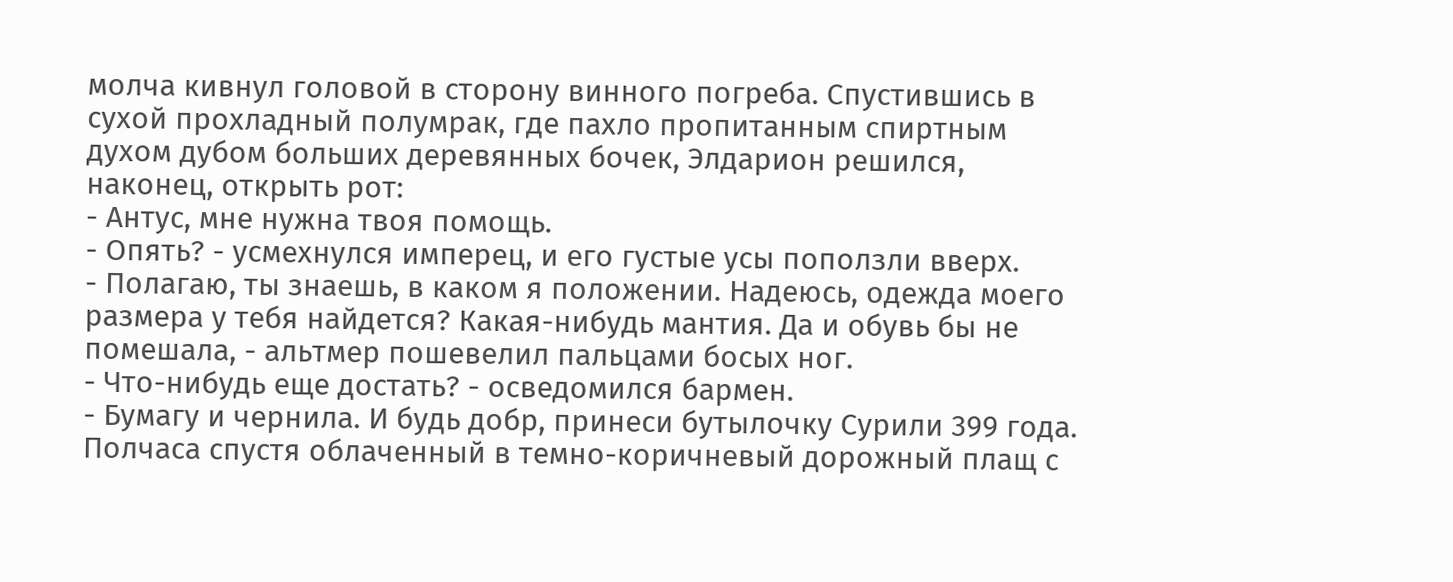молча кивнул головой в сторону винного погреба. Спустившись в сухой прохладный полумрак, где пахло пропитанным спиртным духом дубом больших деревянных бочек, Элдарион решился, наконец, открыть рот:
- Антус, мне нужна твоя помощь.
- Опять? - усмехнулся имперец, и его густые усы поползли вверх.
- Полагаю, ты знаешь, в каком я положении. Надеюсь, одежда моего размера у тебя найдется? Какая-нибудь мантия. Да и обувь бы не помешала, - альтмер пошевелил пальцами босых ног.
- Что-нибудь еще достать? - осведомился бармен.
- Бумагу и чернила. И будь добр, принеси бутылочку Сурили 399 года.
Полчаса спустя облаченный в темно-коричневый дорожный плащ с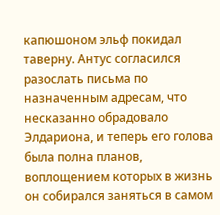капюшоном эльф покидал таверну. Антус согласился разослать письма по назначенным адресам, что несказанно обрадовало Элдариона, и теперь его голова была полна планов, воплощением которых в жизнь он собирался заняться в самом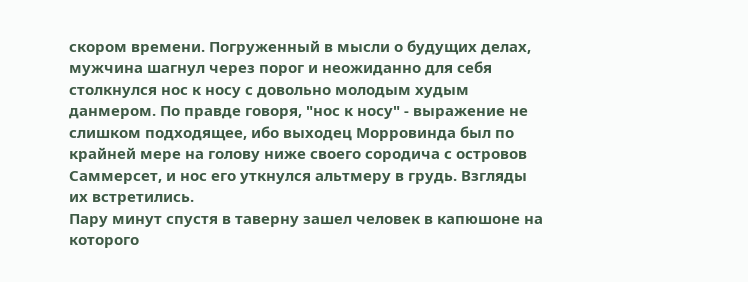скором времени. Погруженный в мысли о будущих делах, мужчина шагнул через порог и неожиданно для себя столкнулся нос к носу с довольно молодым худым данмером. По правде говоря, "нос к носу" - выражение не слишком подходящее, ибо выходец Морровинда был по крайней мере на голову ниже своего сородича с островов Саммерсет, и нос его уткнулся альтмеру в грудь. Взгляды их встретились.
Пару минут спустя в таверну зашел человек в капюшоне на которого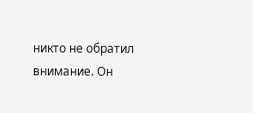никто не обратил внимание. Он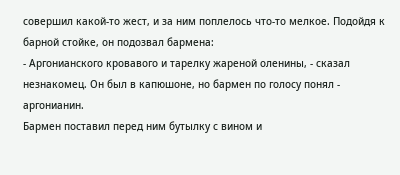совершил какой-то жест, и за ним поплелось что-то мелкое. Подойдя к барной стойке, он подозвал бармена:
- Аргонианского кровавого и тарелку жареной оленины, - сказал незнакомец. Он был в капюшоне, но бармен по голосу понял - аргонианин.
Бармен поставил перед ним бутылку с вином и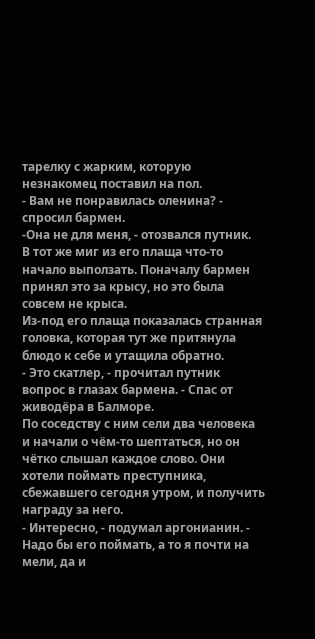тарелку с жарким, которую незнакомец поставил на пол.
- Вам не понравилась оленина? - спросил бармен.
-Она не для меня, - отозвался путник.
В тот же миг из его плаща что-то начало выползать. Поначалу бармен принял это за крысу, но это была совсем не крыса.
Из-под его плаща показалась странная головка, которая тут же притянула блюдо к себе и утащила обратно.
- Это скатлер, - прочитал путник вопрос в глазах бармена. - Спас от живодёра в Балморе.
По соседству с ним сели два человека и начали о чём-то шептаться, но он чётко слышал каждое слово. Они хотели поймать преступника, сбежавшего сегодня утром, и получить награду за него.
- Интересно, - подумал аргонианин. - Надо бы его поймать, а то я почти на мели, да и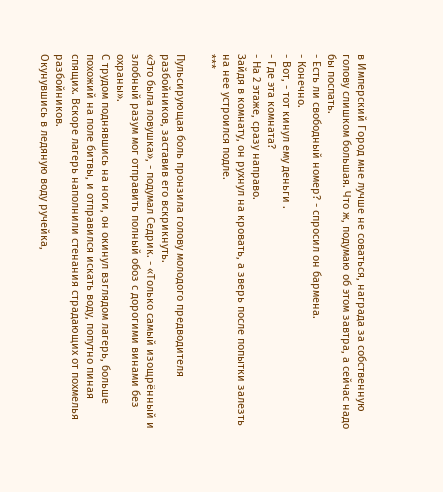в Имперский Город мне лучше не соваться, награда за собственную голову слишком большая. Что ж, подумаю об этом завтра, а сейчас надо бы поспать.
- Есть ли свободный номер? - спросил он бармена.
- Конечно.
- Вот, - тот кинул ему деньги .
- Где эта комната?
- На 2 этаже, сразу направо.
Зайдя в комнату, он рухнул на кровать, а зверь после попытки залезть на нее устроился подле.
***

Пульсирующая боль пронзила голову молодого предводителя разбойников, заставив его вскрикнуть.
«Это была ловушка», - подумал Седрик. - «Только самый изощрённый и злобный разум мог отправить полный обоз с дорогими винами без охраны».
С трудом поднявшись на ноги, он окинул взглядом лагерь, больше похожий на поле битвы, и отправился искать воду, попутно пиная спящих. Вскоре лагерь наполнили стенания страдающих от похмелья разбойников.
Окунувшись в ледяную воду ручейка,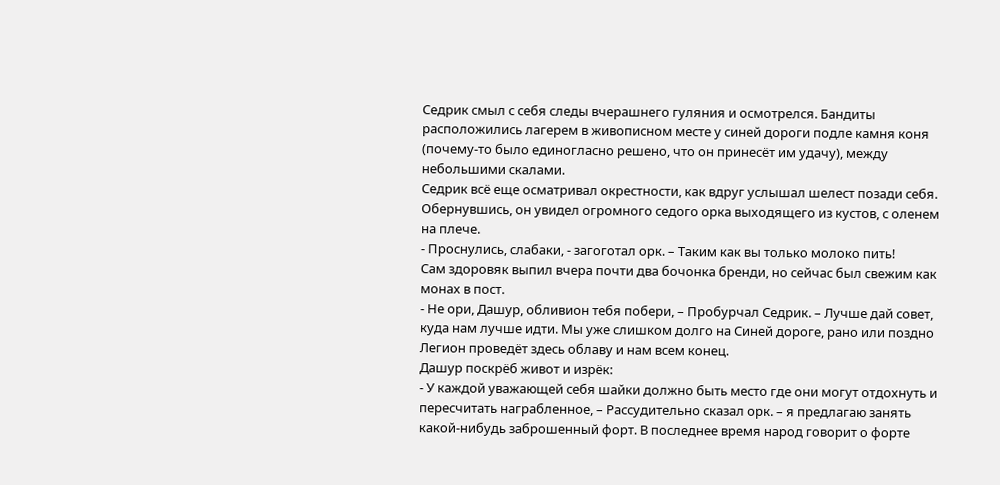Седрик смыл с себя следы вчерашнего гуляния и осмотрелся. Бандиты расположились лагерем в живописном месте у синей дороги подле камня коня (почему-то было единогласно решено, что он принесёт им удачу), между небольшими скалами.
Седрик всё еще осматривал окрестности, как вдруг услышал шелест позади себя. Обернувшись, он увидел огромного седого орка выходящего из кустов, с оленем на плече.
- Проснулись, слабаки, - загоготал орк. – Таким как вы только молоко пить!
Сам здоровяк выпил вчера почти два бочонка бренди, но сейчас был свежим как монах в пост.
- Не ори, Дашур, обливион тебя побери, – Пробурчал Седрик. – Лучше дай совет, куда нам лучше идти. Мы уже слишком долго на Синей дороге, рано или поздно Легион проведёт здесь облаву и нам всем конец.
Дашур поскрёб живот и изрёк:
- У каждой уважающей себя шайки должно быть место где они могут отдохнуть и пересчитать награбленное, – Рассудительно сказал орк. – я предлагаю занять какой-нибудь заброшенный форт. В последнее время народ говорит о форте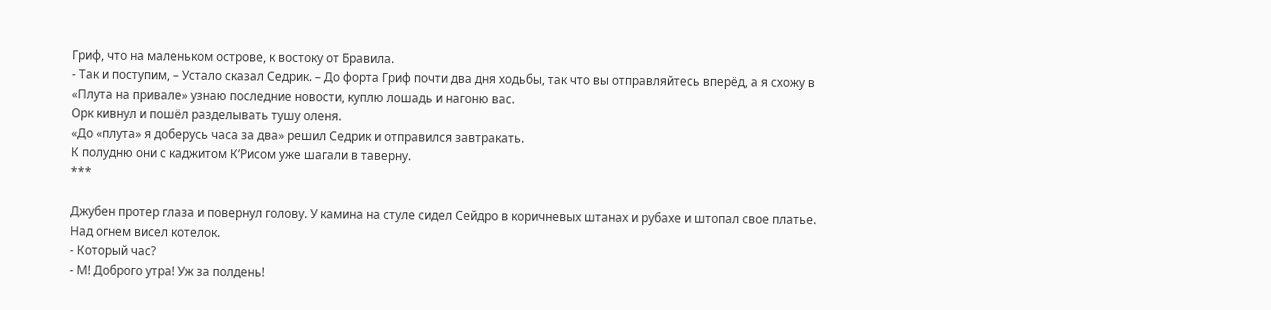Гриф, что на маленьком острове, к востоку от Бравила.
- Так и поступим, – Устало сказал Седрик. – До форта Гриф почти два дня ходьбы, так что вы отправляйтесь вперёд, а я схожу в «Плута на привале» узнаю последние новости, куплю лошадь и нагоню вас.
Орк кивнул и пошёл разделывать тушу оленя.
«До «плута» я доберусь часа за два» решил Седрик и отправился завтракать.
К полудню они с каджитом К’Рисом уже шагали в таверну.
***

Джубен протер глаза и повернул голову. У камина на стуле сидел Сейдро в коричневых штанах и рубахе и штопал свое платье. Над огнем висел котелок.
- Который час?
- М! Доброго утра! Уж за полдень!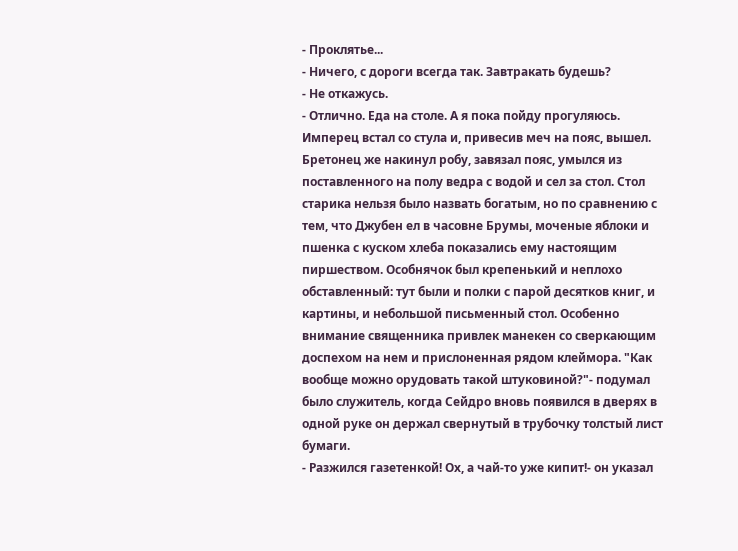- Проклятье...
- Ничего, с дороги всегда так. Завтракать будешь?
- Не откажусь.
- Отлично. Еда на столе. А я пока пойду прогуляюсь.
Имперец встал со стула и, привесив меч на пояс, вышел. Бретонец же накинул робу, завязал пояс, умылся из поставленного на полу ведра с водой и сел за стол. Стол старика нельзя было назвать богатым, но по сравнению с тем, что Джубен ел в часовне Брумы, моченые яблоки и пшенка с куском хлеба показались ему настоящим пиршеством. Особнячок был крепенький и неплохо обставленный: тут были и полки с парой десятков книг, и картины, и небольшой письменный стол. Особенно внимание священника привлек манекен со сверкающим доспехом на нем и прислоненная рядом клеймора. "Как вообще можно орудовать такой штуковиной?"- подумал было служитель, когда Сейдро вновь появился в дверях в одной руке он держал свернутый в трубочку толстый лист бумаги.
- Разжился газетенкой! Ох, а чай-то уже кипит!- он указал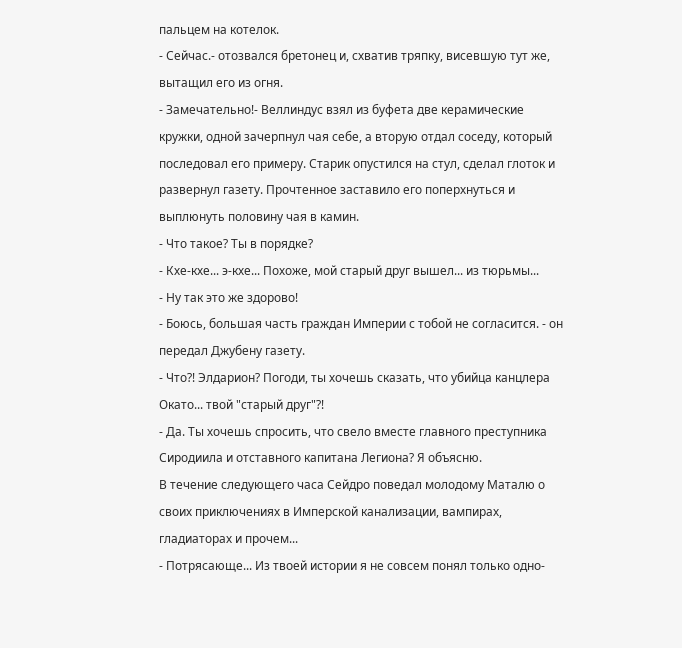пальцем на котелок.
- Сейчас.- отозвался бретонец и, схватив тряпку, висевшую тут же, вытащил его из огня.
- Замечательно!- Веллиндус взял из буфета две керамические кружки, одной зачерпнул чая себе, а вторую отдал соседу, который последовал его примеру. Старик опустился на стул, сделал глоток и развернул газету. Прочтенное заставило его поперхнуться и выплюнуть половину чая в камин.
- Что такое? Ты в порядке?
- Кхе-кхе... э-кхе... Похоже, мой старый друг вышел... из тюрьмы...
- Ну так это же здорово!
- Боюсь, большая часть граждан Империи с тобой не согласится. - он передал Джубену газету.
- Что?! Элдарион? Погоди, ты хочешь сказать, что убийца канцлера Окато... твой "старый друг"?!
- Да. Ты хочешь спросить, что свело вместе главного преступника Сиродиила и отставного капитана Легиона? Я объясню.
В течение следующего часа Сейдро поведал молодому Маталю о своих приключениях в Имперской канализации, вампирах, гладиаторах и прочем...
- Потрясающе... Из твоей истории я не совсем понял только одно-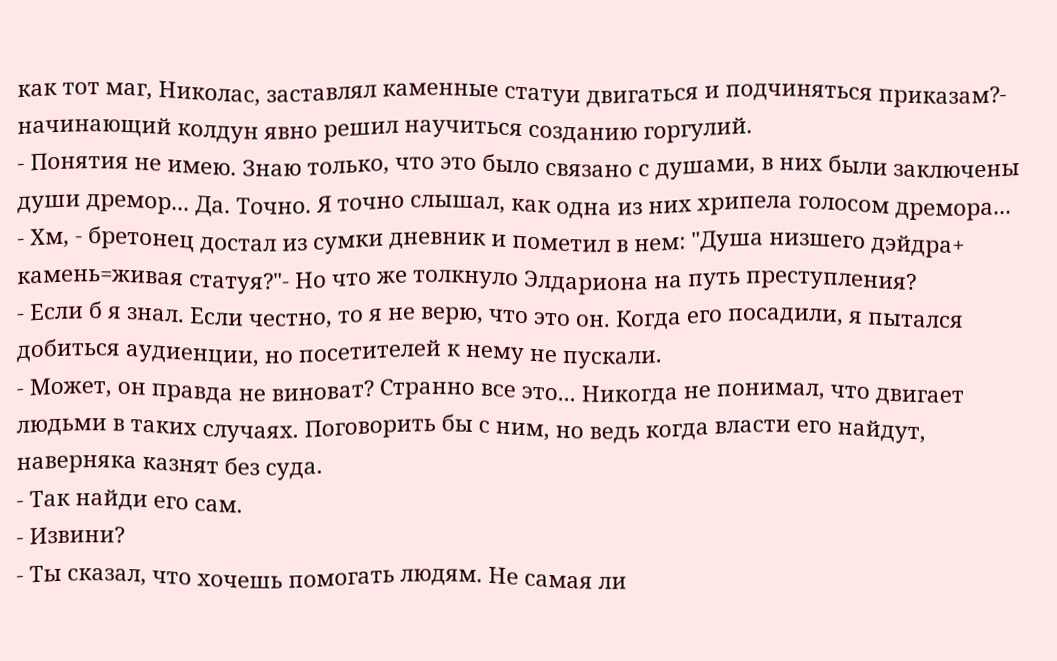как тот маг, Николас, заставлял каменные статуи двигаться и подчиняться приказам?- начинающий колдун явно решил научиться созданию горгулий.
- Понятия не имею. Знаю только, что это было связано с душами, в них были заключены души дремор... Да. Точно. Я точно слышал, как одна из них хрипела голосом дремора...
- Хм, - бретонец достал из сумки дневник и пометил в нем: "Душа низшего дэйдра+ камень=живая статуя?"- Но что же толкнуло Элдариона на путь преступления?
- Если б я знал. Если честно, то я не верю, что это он. Когда его посадили, я пытался добиться аудиенции, но посетителей к нему не пускали.
- Может, он правда не виноват? Странно все это... Никогда не понимал, что двигает людьми в таких случаях. Поговорить бы с ним, но ведь когда власти его найдут, наверняка казнят без суда.
- Так найди его сам.
- Извини?
- Ты сказал, что хочешь помогать людям. Не самая ли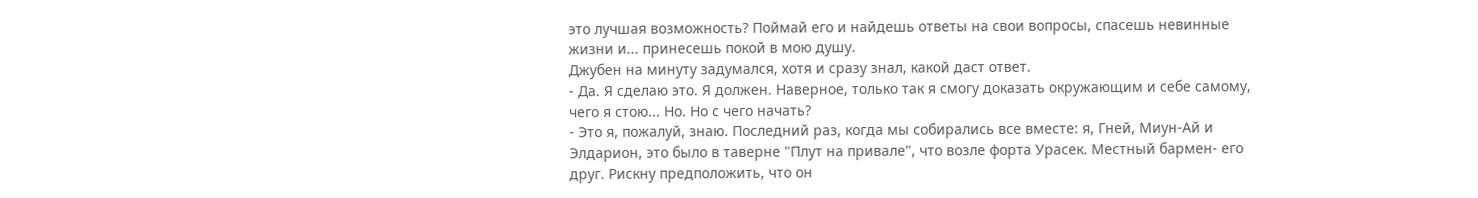это лучшая возможность? Поймай его и найдешь ответы на свои вопросы, спасешь невинные жизни и... принесешь покой в мою душу.
Джубен на минуту задумался, хотя и сразу знал, какой даст ответ.
- Да. Я сделаю это. Я должен. Наверное, только так я смогу доказать окружающим и себе самому, чего я стою... Но. Но с чего начать?
- Это я, пожалуй, знаю. Последний раз, когда мы собирались все вместе: я, Гней, Миун-Ай и Элдарион, это было в таверне "Плут на привале", что возле форта Урасек. Местный бармен- его друг. Рискну предположить, что он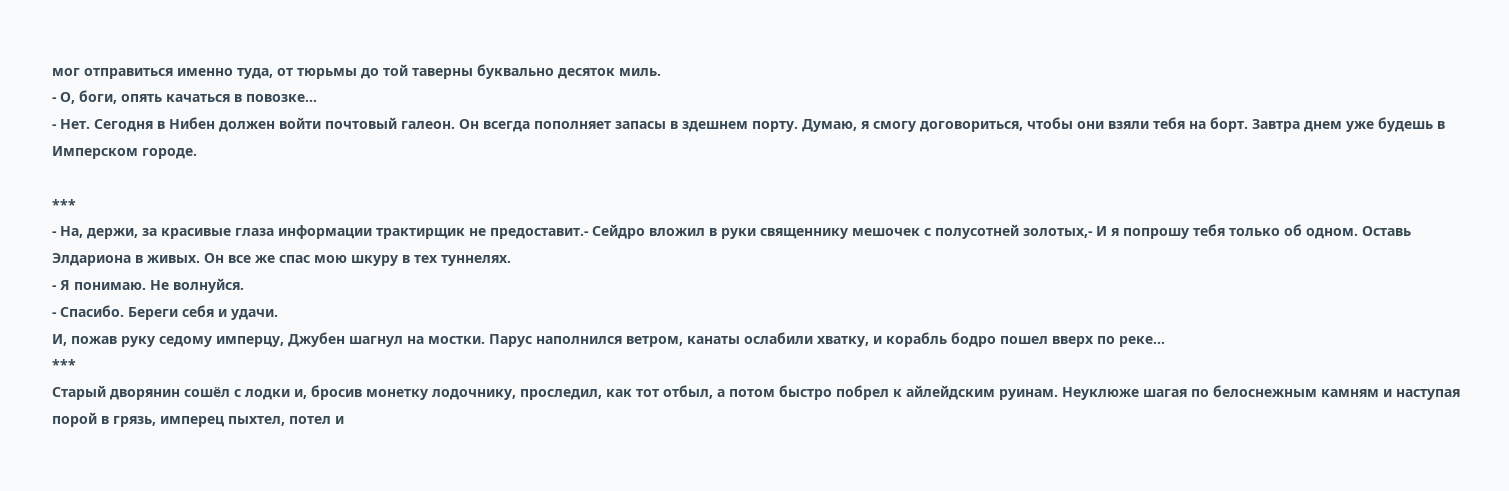мог отправиться именно туда, от тюрьмы до той таверны буквально десяток миль.
- О, боги, опять качаться в повозке...
- Нет. Сегодня в Нибен должен войти почтовый галеон. Он всегда пополняет запасы в здешнем порту. Думаю, я смогу договориться, чтобы они взяли тебя на борт. Завтра днем уже будешь в Имперском городе.

***
- На, держи, за красивые глаза информации трактирщик не предоставит.- Сейдро вложил в руки священнику мешочек с полусотней золотых,- И я попрошу тебя только об одном. Оставь Элдариона в живых. Он все же спас мою шкуру в тех туннелях.
- Я понимаю. Не волнуйся.
- Спасибо. Береги себя и удачи.
И, пожав руку седому имперцу, Джубен шагнул на мостки. Парус наполнился ветром, канаты ослабили хватку, и корабль бодро пошел вверх по реке...
***
Старый дворянин сошёл с лодки и, бросив монетку лодочнику, проследил, как тот отбыл, а потом быстро побрел к айлейдским руинам. Неуклюже шагая по белоснежным камням и наступая порой в грязь, имперец пыхтел, потел и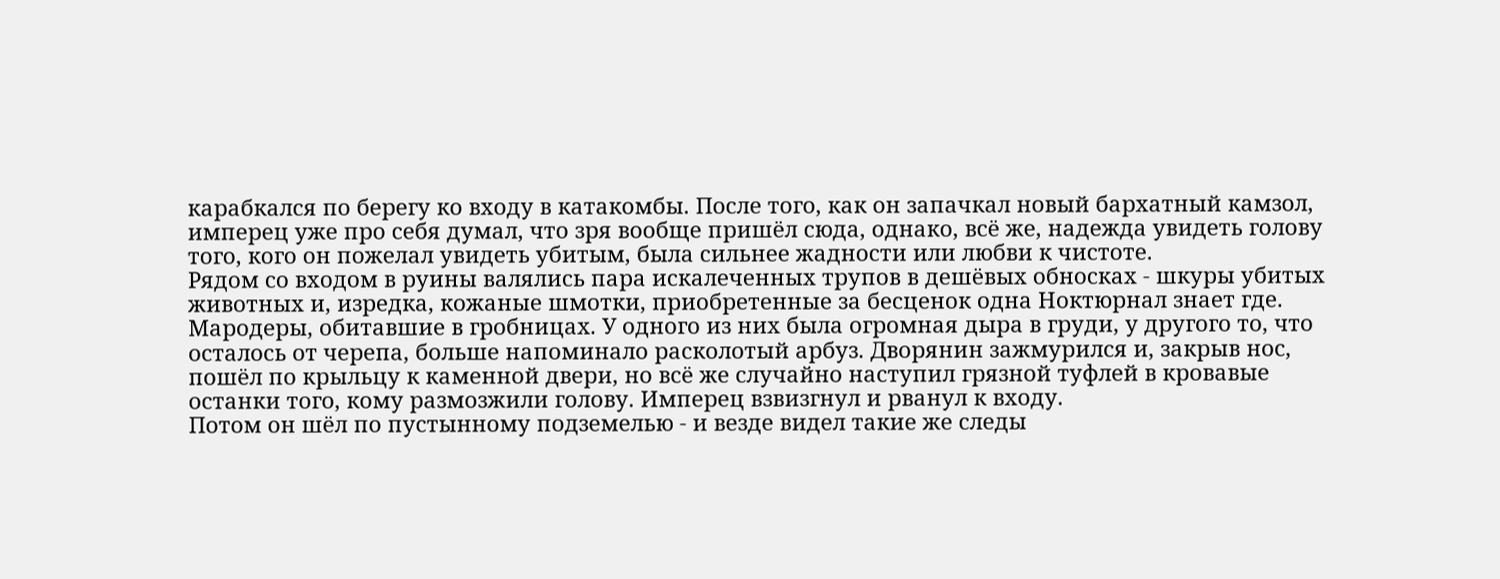карабкался по берегу ко входу в катакомбы. После того, как он запачкал новый бархатный камзол, имперец уже про себя думал, что зря вообще пришёл сюда, однако, всё же, надежда увидеть голову того, кого он пожелал увидеть убитым, была сильнее жадности или любви к чистоте.
Рядом со входом в руины валялись пара искалеченных трупов в дешёвых обносках - шкуры убитых животных и, изредка, кожаные шмотки, приобретенные за бесценок одна Ноктюрнал знает где. Мародеры, обитавшие в гробницах. У одного из них была огромная дыра в груди, у другого то, что осталось от черепа, больше напоминало расколотый арбуз. Дворянин зажмурился и, закрыв нос, пошёл по крыльцу к каменной двери, но всё же случайно наступил грязной туфлей в кровавые останки того, кому размозжили голову. Имперец взвизгнул и рванул к входу.
Потом он шёл по пустынному подземелью - и везде видел такие же следы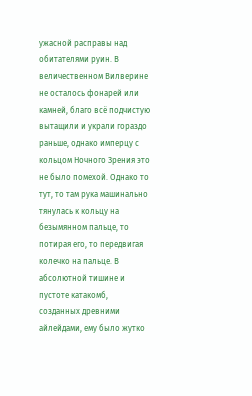ужасной расправы над обитателями руин. В величественном Вилверине не осталось фонарей или камней, благо всё подчистую вытащили и украли гораздо раньше, однако имперцу с кольцом Ночного Зрения это не было помехой. Однако то тут, то там рука машинально тянулась к кольцу на безымянном пальце, то потирая его, то передвигая колечко на пальце. В абсолютной тишине и пустоте катакомб, созданных древними айлейдами, ему было жутко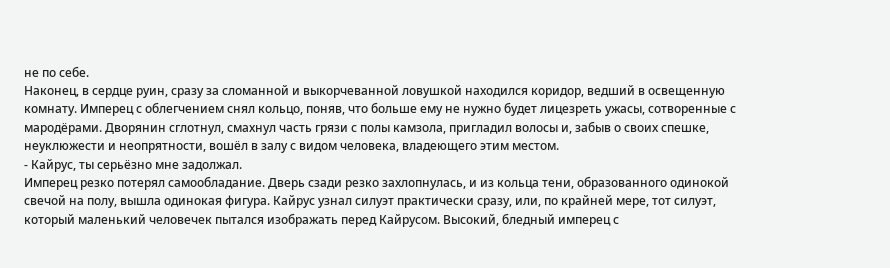не по себе.
Наконец, в сердце руин, сразу за сломанной и выкорчеванной ловушкой находился коридор, ведший в освещенную комнату. Имперец с облегчением снял кольцо, поняв, что больше ему не нужно будет лицезреть ужасы, сотворенные с мародёрами. Дворянин сглотнул, смахнул часть грязи с полы камзола, пригладил волосы и, забыв о своих спешке, неуклюжести и неопрятности, вошёл в залу с видом человека, владеющего этим местом.
- Кайрус, ты серьёзно мне задолжал.
Имперец резко потерял самообладание. Дверь сзади резко захлопнулась, и из кольца тени, образованного одинокой свечой на полу, вышла одинокая фигура. Кайрус узнал силуэт практически сразу, или, по крайней мере, тот силуэт, который маленький человечек пытался изображать перед Кайрусом. Высокий, бледный имперец с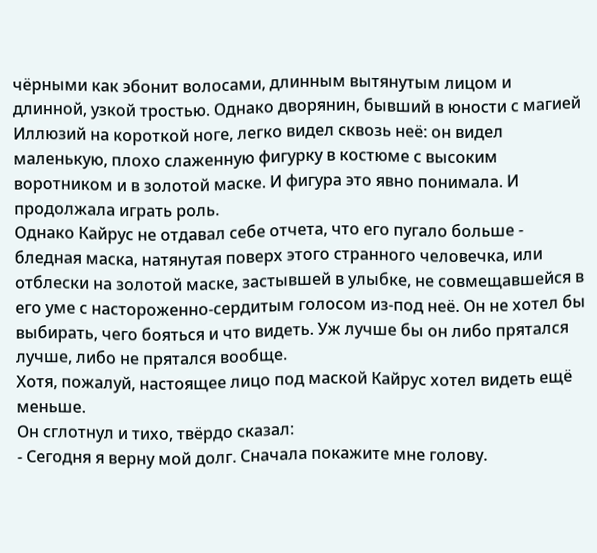чёрными как эбонит волосами, длинным вытянутым лицом и длинной, узкой тростью. Однако дворянин, бывший в юности с магией Иллюзий на короткой ноге, легко видел сквозь неё: он видел маленькую, плохо слаженную фигурку в костюме с высоким воротником и в золотой маске. И фигура это явно понимала. И продолжала играть роль.
Однако Кайрус не отдавал себе отчета, что его пугало больше - бледная маска, натянутая поверх этого странного человечка, или отблески на золотой маске, застывшей в улыбке, не совмещавшейся в его уме с настороженно-сердитым голосом из-под неё. Он не хотел бы выбирать, чего бояться и что видеть. Уж лучше бы он либо прятался лучше, либо не прятался вообще.
Хотя, пожалуй, настоящее лицо под маской Кайрус хотел видеть ещё меньше.
Он сглотнул и тихо, твёрдо сказал:
- Сегодня я верну мой долг. Сначала покажите мне голову.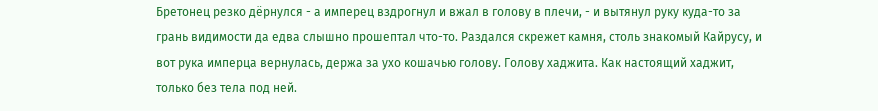Бретонец резко дёрнулся - а имперец вздрогнул и вжал в голову в плечи, - и вытянул руку куда-то за грань видимости да едва слышно прошептал что-то. Раздался скрежет камня, столь знакомый Кайрусу, и вот рука имперца вернулась, держа за ухо кошачью голову. Голову хаджита. Как настоящий хаджит, только без тела под ней.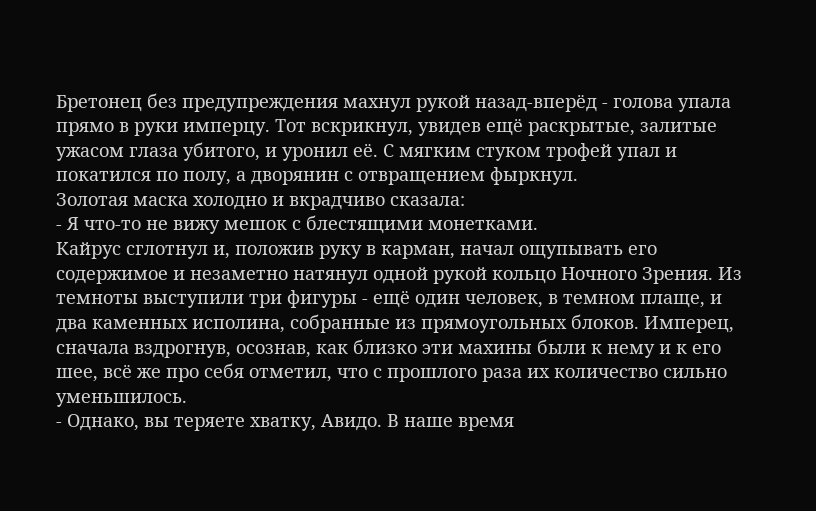Бретонец без предупреждения махнул рукой назад-вперёд - голова упала прямо в руки имперцу. Тот вскрикнул, увидев ещё раскрытые, залитые ужасом глаза убитого, и уронил её. С мягким стуком трофей упал и покатился по полу, а дворянин с отвращением фыркнул.
Золотая маска холодно и вкрадчиво сказала:
- Я что-то не вижу мешок с блестящими монетками.
Кайрус сглотнул и, положив руку в карман, начал ощупывать его содержимое и незаметно натянул одной рукой кольцо Ночного Зрения. Из темноты выступили три фигуры - ещё один человек, в темном плаще, и два каменных исполина, собранные из прямоугольных блоков. Имперец, сначала вздрогнув, осознав, как близко эти махины были к нему и к его шее, всё же про себя отметил, что с прошлого раза их количество сильно уменьшилось.
- Однако, вы теряете хватку, Авидо. В наше время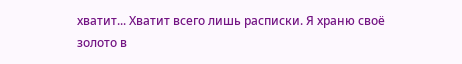хватит... Хватит всего лишь расписки. Я храню своё золото в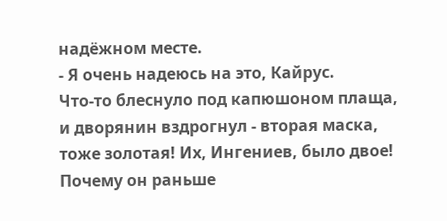надёжном месте.
- Я очень надеюсь на это, Кайрус.
Что-то блеснуло под капюшоном плаща, и дворянин вздрогнул - вторая маска, тоже золотая! Их, Ингениев, было двое! Почему он раньше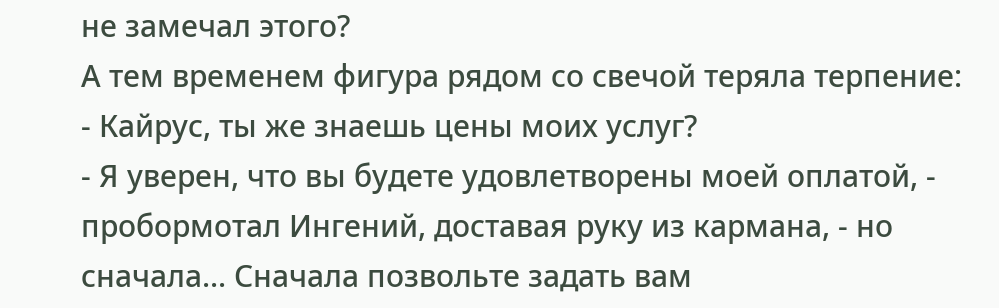не замечал этого?
А тем временем фигура рядом со свечой теряла терпение:
- Кайрус, ты же знаешь цены моих услуг?
- Я уверен, что вы будете удовлетворены моей оплатой, - пробормотал Ингений, доставая руку из кармана, - но сначала... Сначала позвольте задать вам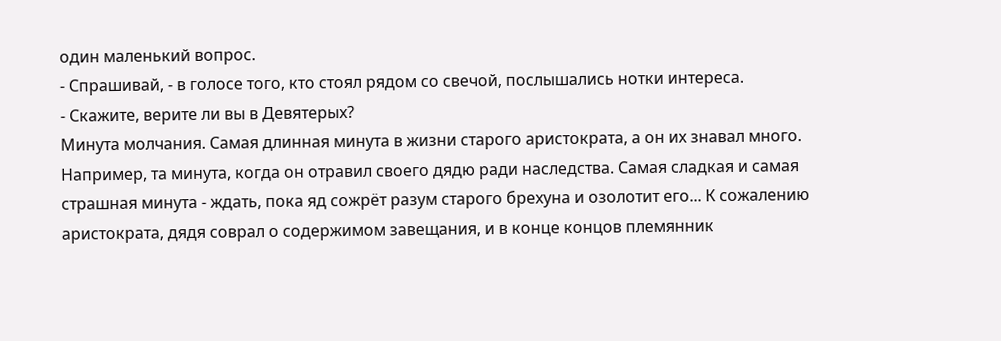один маленький вопрос.
- Спрашивай, - в голосе того, кто стоял рядом со свечой, послышались нотки интереса.
- Скажите, верите ли вы в Девятерых?
Минута молчания. Самая длинная минута в жизни старого аристократа, а он их знавал много. Например, та минута, когда он отравил своего дядю ради наследства. Самая сладкая и самая страшная минута - ждать, пока яд сожрёт разум старого брехуна и озолотит его... К сожалению аристократа, дядя соврал о содержимом завещания, и в конце концов племянник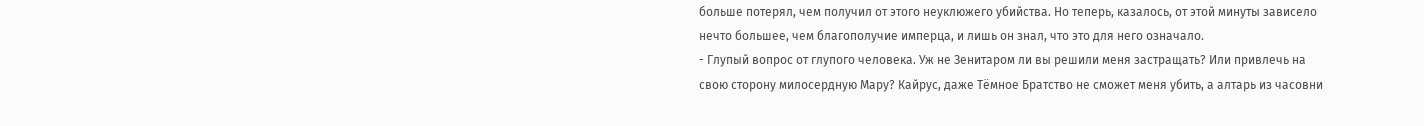больше потерял, чем получил от этого неуклюжего убийства. Но теперь, казалось, от этой минуты зависело нечто большее, чем благополучие имперца, и лишь он знал, что это для него означало.
- Глупый вопрос от глупого человека. Уж не Зенитаром ли вы решили меня застращать? Или привлечь на свою сторону милосердную Мару? Кайрус, даже Тёмное Братство не сможет меня убить, а алтарь из часовни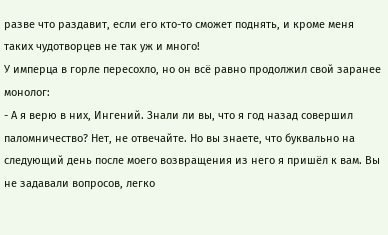разве что раздавит, если его кто-то сможет поднять, и кроме меня таких чудотворцев не так уж и много!
У имперца в горле пересохло, но он всё равно продолжил свой заранее монолог:
- А я верю в них, Ингений. Знали ли вы, что я год назад совершил паломничество? Нет, не отвечайте. Но вы знаете, что буквально на следующий день после моего возвращения из него я пришёл к вам. Вы не задавали вопросов, легко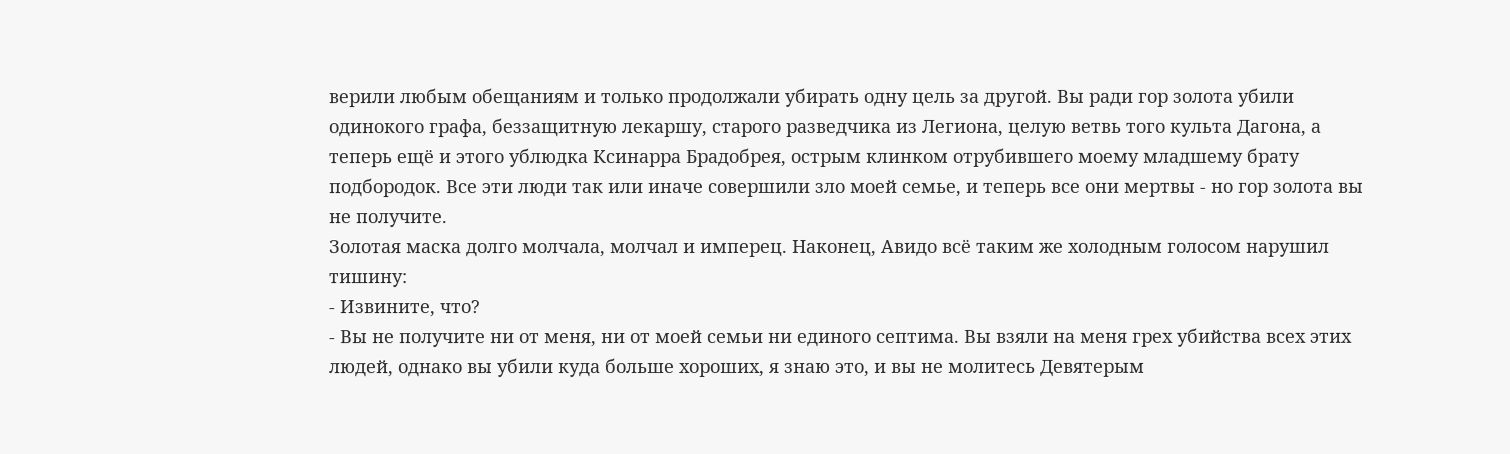верили любым обещаниям и только продолжали убирать одну цель за другой. Вы ради гор золота убили одинокого графа, беззащитную лекаршу, старого разведчика из Легиона, целую ветвь того культа Дагона, а теперь ещё и этого ублюдка Ксинарра Брадобрея, острым клинком отрубившего моему младшему брату подбородок. Все эти люди так или иначе совершили зло моей семье, и теперь все они мертвы - но гор золота вы не получите.
Золотая маска долго молчала, молчал и имперец. Наконец, Авидо всё таким же холодным голосом нарушил тишину:
- Извините, что?
- Вы не получите ни от меня, ни от моей семьи ни единого септима. Вы взяли на меня грех убийства всех этих людей, однако вы убили куда больше хороших, я знаю это, и вы не молитесь Девятерым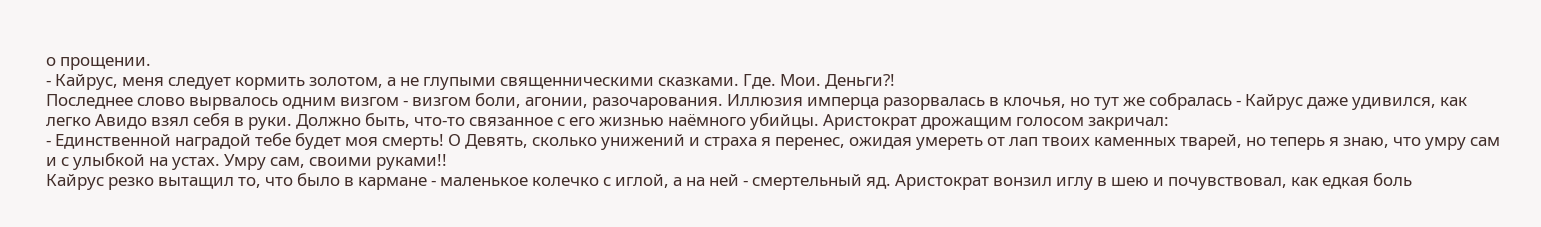о прощении.
- Кайрус, меня следует кормить золотом, а не глупыми священническими сказками. Где. Мои. Деньги?!
Последнее слово вырвалось одним визгом - визгом боли, агонии, разочарования. Иллюзия имперца разорвалась в клочья, но тут же собралась - Кайрус даже удивился, как легко Авидо взял себя в руки. Должно быть, что-то связанное с его жизнью наёмного убийцы. Аристократ дрожащим голосом закричал:
- Единственной наградой тебе будет моя смерть! О Девять, сколько унижений и страха я перенес, ожидая умереть от лап твоих каменных тварей, но теперь я знаю, что умру сам и с улыбкой на устах. Умру сам, своими руками!!
Кайрус резко вытащил то, что было в кармане - маленькое колечко с иглой, а на ней - смертельный яд. Аристократ вонзил иглу в шею и почувствовал, как едкая боль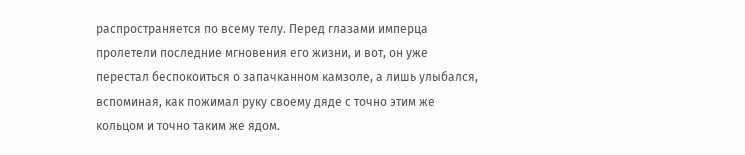распространяется по всему телу. Перед глазами имперца пролетели последние мгновения его жизни, и вот, он уже перестал беспокоиться о запачканном камзоле, а лишь улыбался, вспоминая, как пожимал руку своему дяде с точно этим же кольцом и точно таким же ядом.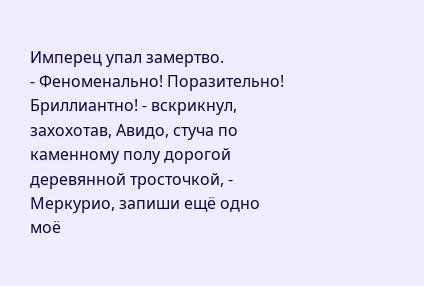Имперец упал замертво.
- Феноменально! Поразительно! Бриллиантно! - вскрикнул, захохотав, Авидо, стуча по каменному полу дорогой деревянной тросточкой, - Меркурио, запиши ещё одно моё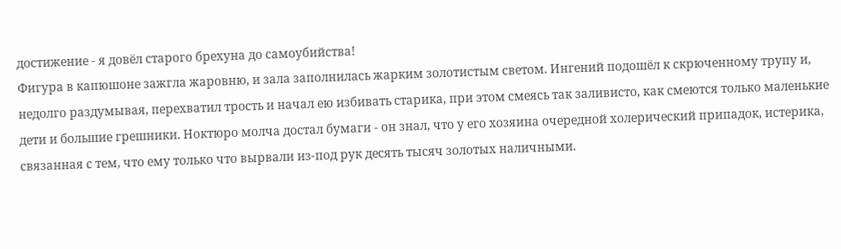достижение - я довёл старого брехуна до самоубийства!
Фигура в капюшоне зажгла жаровню, и зала заполнилась жарким золотистым светом. Ингений подошёл к скрюченному трупу и, недолго раздумывая, перехватил трость и начал ею избивать старика, при этом смеясь так заливисто, как смеются только маленькие дети и большие грешники. Ноктюро молча достал бумаги - он знал, что у его хозяина очередной холерический припадок, истерика, связанная с тем, что ему только что вырвали из-под рук десять тысяч золотых наличными.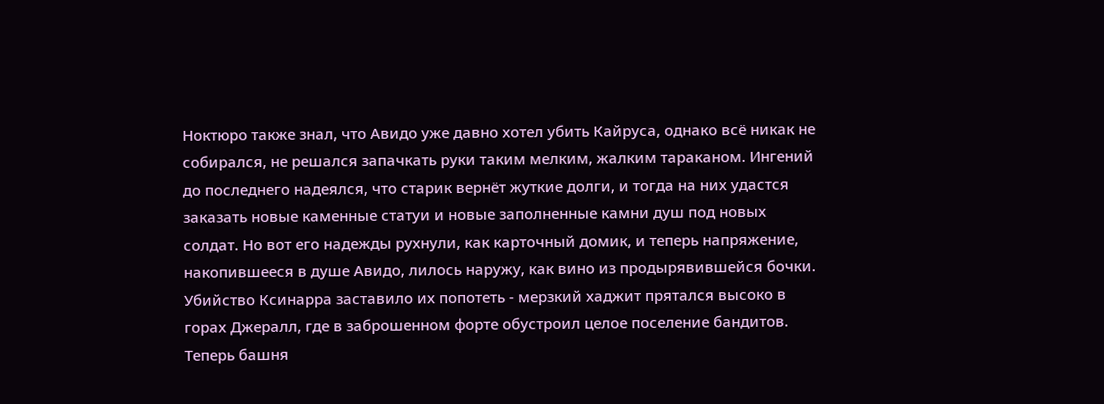Ноктюро также знал, что Авидо уже давно хотел убить Кайруса, однако всё никак не собирался, не решался запачкать руки таким мелким, жалким тараканом. Ингений до последнего надеялся, что старик вернёт жуткие долги, и тогда на них удастся заказать новые каменные статуи и новые заполненные камни душ под новых солдат. Но вот его надежды рухнули, как карточный домик, и теперь напряжение, накопившееся в душе Авидо, лилось наружу, как вино из продырявившейся бочки.
Убийство Ксинарра заставило их попотеть - мерзкий хаджит прятался высоко в горах Джералл, где в заброшенном форте обустроил целое поселение бандитов. Теперь башня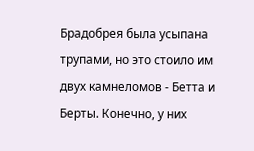Брадобрея была усыпана трупами, но это стоило им двух камнеломов - Бетта и Берты. Конечно, у них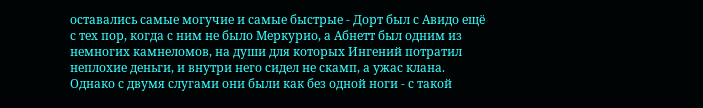оставались самые могучие и самые быстрые - Дорт был с Авидо ещё с тех пор, когда с ним не было Меркурио, а Абнетт был одним из немногих камнеломов, на души для которых Ингений потратил неплохие деньги, и внутри него сидел не скамп, а ужас клана. Однако с двумя слугами они были как без одной ноги - с такой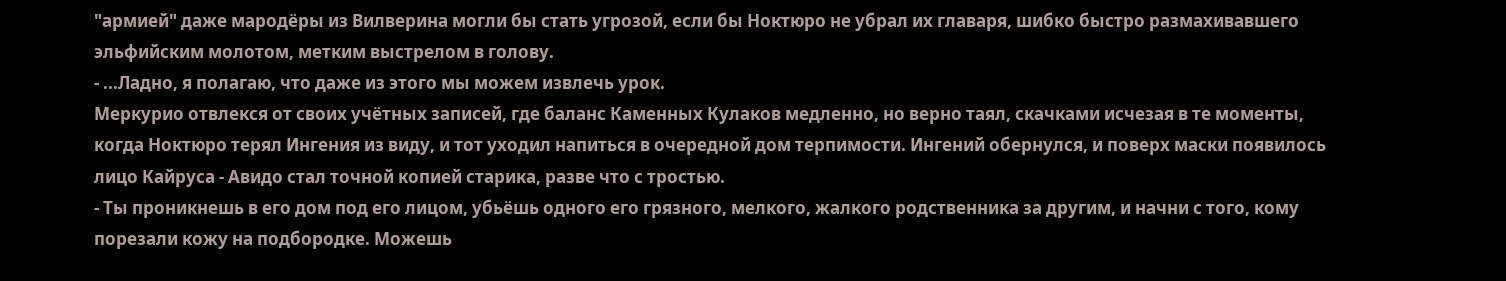"армией" даже мародёры из Вилверина могли бы стать угрозой, если бы Ноктюро не убрал их главаря, шибко быстро размахивавшего эльфийским молотом, метким выстрелом в голову.
- ...Ладно, я полагаю, что даже из этого мы можем извлечь урок.
Меркурио отвлекся от своих учётных записей, где баланс Каменных Кулаков медленно, но верно таял, скачками исчезая в те моменты, когда Ноктюро терял Ингения из виду, и тот уходил напиться в очередной дом терпимости. Ингений обернулся, и поверх маски появилось лицо Кайруса - Авидо стал точной копией старика, разве что с тростью.
- Ты проникнешь в его дом под его лицом, убьёшь одного его грязного, мелкого, жалкого родственника за другим, и начни с того, кому порезали кожу на подбородке. Можешь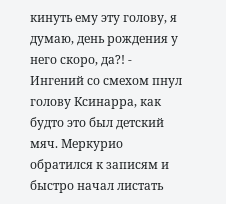кинуть ему эту голову, я думаю, день рождения у него скоро, да?! - Ингений со смехом пнул голову Ксинарра, как будто это был детский мяч. Меркурио обратился к записям и быстро начал листать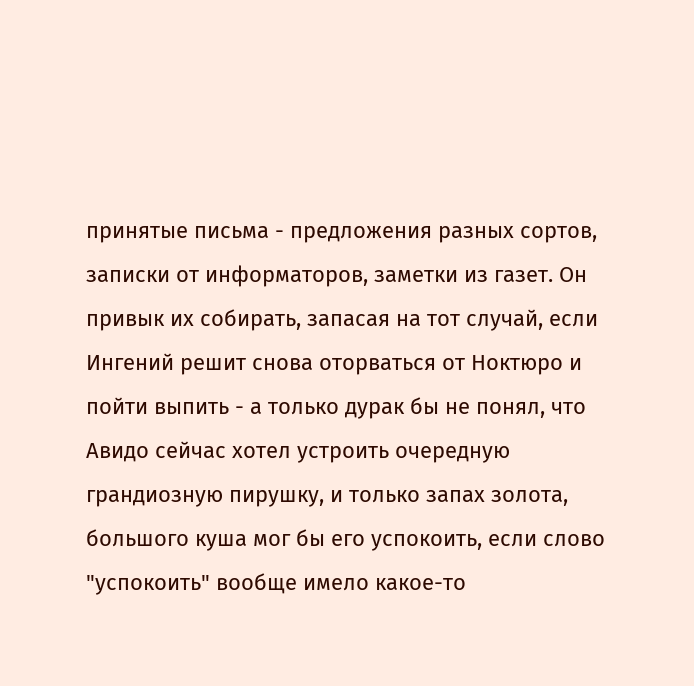принятые письма - предложения разных сортов, записки от информаторов, заметки из газет. Он привык их собирать, запасая на тот случай, если Ингений решит снова оторваться от Ноктюро и пойти выпить - а только дурак бы не понял, что Авидо сейчас хотел устроить очередную грандиозную пирушку, и только запах золота, большого куша мог бы его успокоить, если слово "успокоить" вообще имело какое-то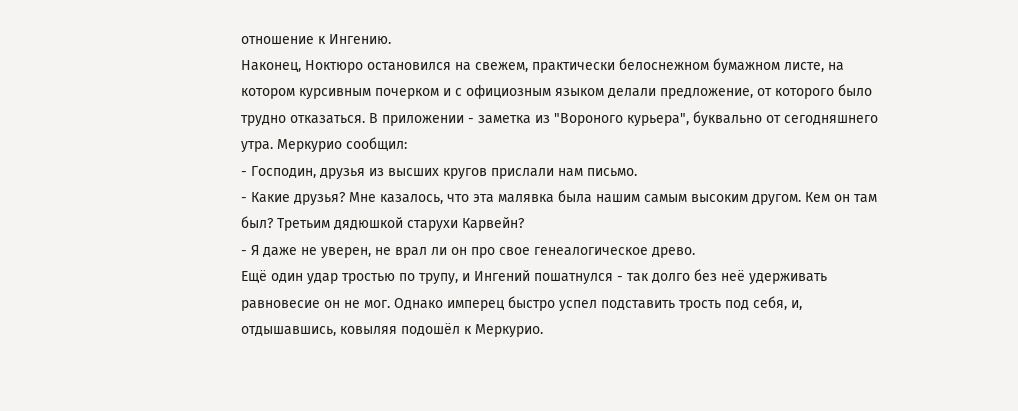отношение к Ингению.
Наконец, Ноктюро остановился на свежем, практически белоснежном бумажном листе, на котором курсивным почерком и с официозным языком делали предложение, от которого было трудно отказаться. В приложении - заметка из "Вороного курьера", буквально от сегодняшнего утра. Меркурио сообщил:
- Господин, друзья из высших кругов прислали нам письмо.
- Какие друзья? Мне казалось, что эта малявка была нашим самым высоким другом. Кем он там был? Третьим дядюшкой старухи Карвейн?
- Я даже не уверен, не врал ли он про свое генеалогическое древо.
Ещё один удар тростью по трупу, и Ингений пошатнулся - так долго без неё удерживать равновесие он не мог. Однако имперец быстро успел подставить трость под себя, и, отдышавшись, ковыляя подошёл к Меркурио.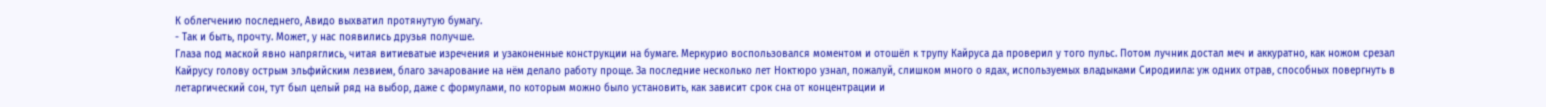К облегчению последнего, Авидо выхватил протянутую бумагу.
- Так и быть, прочту. Может, у нас появились друзья получше.
Глаза под маской явно напряглись, читая витиеватые изречения и узаконенные конструкции на бумаге. Меркурио воспользовался моментом и отошёл к трупу Кайруса да проверил у того пульс. Потом лучник достал меч и аккуратно, как ножом срезал Кайрусу голову острым эльфийским лезвием, благо зачарование на нём делало работу проще. За последние несколько лет Ноктюро узнал, пожалуй, слишком много о ядах, используемых владыками Сиродиила: уж одних отрав, способных повергнуть в летаргический сон, тут был целый ряд на выбор, даже с формулами, по которым можно было установить, как зависит срок сна от концентрации и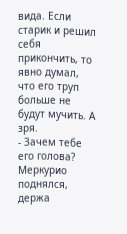вида. Если старик и решил себя прикончить, то явно думал, что его труп больше не будут мучить. А зря.
- Зачем тебе его голова?
Меркурио поднялся, держа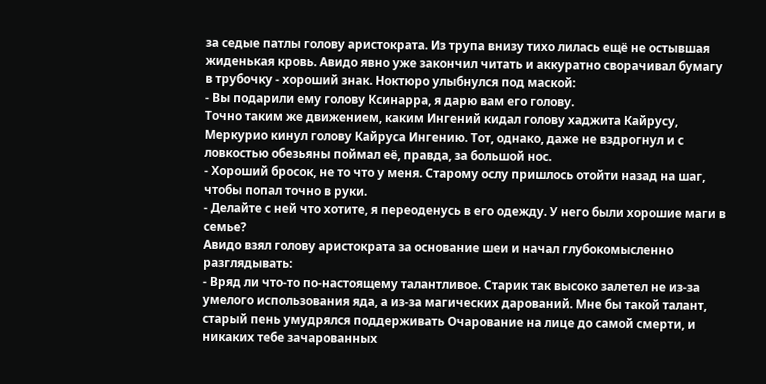за седые патлы голову аристократа. Из трупа внизу тихо лилась ещё не остывшая жиденькая кровь. Авидо явно уже закончил читать и аккуратно сворачивал бумагу в трубочку - хороший знак. Ноктюро улыбнулся под маской:
- Вы подарили ему голову Ксинарра, я дарю вам его голову.
Точно таким же движением, каким Ингений кидал голову хаджита Кайрусу, Меркурио кинул голову Кайруса Ингению. Тот, однако, даже не вздрогнул и с ловкостью обезьяны поймал её, правда, за большой нос.
- Хороший бросок, не то что у меня. Старому ослу пришлось отойти назад на шаг, чтобы попал точно в руки.
- Делайте с ней что хотите, я переоденусь в его одежду. У него были хорошие маги в семье?
Авидо взял голову аристократа за основание шеи и начал глубокомысленно разглядывать:
- Вряд ли что-то по-настоящему талантливое. Старик так высоко залетел не из-за умелого использования яда, а из-за магических дарований. Мне бы такой талант, старый пень умудрялся поддерживать Очарование на лице до самой смерти, и никаких тебе зачарованных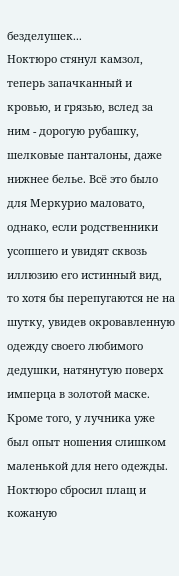безделушек...
Ноктюро стянул камзол, теперь запачканный и кровью, и грязью, вслед за ним - дорогую рубашку, шелковые панталоны, даже нижнее белье. Всё это было для Меркурио маловато, однако, если родственники усопшего и увидят сквозь иллюзию его истинный вид, то хотя бы перепугаются не на шутку, увидев окровавленную одежду своего любимого дедушки, натянутую поверх имперца в золотой маске. Кроме того, у лучника уже был опыт ношения слишком маленькой для него одежды. Ноктюро сбросил плащ и кожаную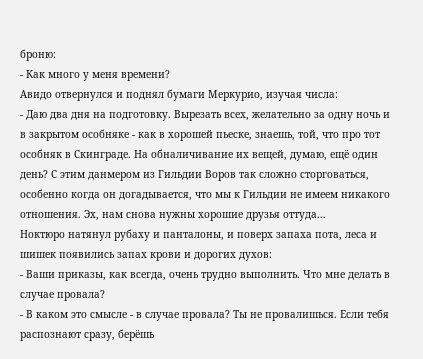броню:
- Как много у меня времени?
Авидо отвернулся и поднял бумаги Меркурио, изучая числа:
- Даю два дня на подготовку. Вырезать всех, желательно за одну ночь и в закрытом особняке - как в хорошей пьеске, знаешь, той, что про тот особняк в Скинграде. На обналичивание их вещей, думаю, ещё один день? С этим данмером из Гильдии Воров так сложно сторговаться, особенно когда он догадывается, что мы к Гильдии не имеем никакого отношения. Эх, нам снова нужны хорошие друзья оттуда...
Ноктюро натянул рубаху и панталоны, и поверх запаха пота, леса и шишек появились запах крови и дорогих духов:
- Ваши приказы, как всегда, очень трудно выполнить. Что мне делать в случае провала?
- В каком это смысле - в случае провала? Ты не провалишься. Если тебя распознают сразу, берёшь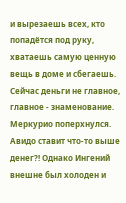и вырезаешь всех, кто попадётся под руку, хватаешь самую ценную вещь в доме и сбегаешь. Сейчас деньги не главное, главное - знаменование.
Меркурио поперхнулся. Авидо ставит что-то выше денег?! Однако Ингений внешне был холоден и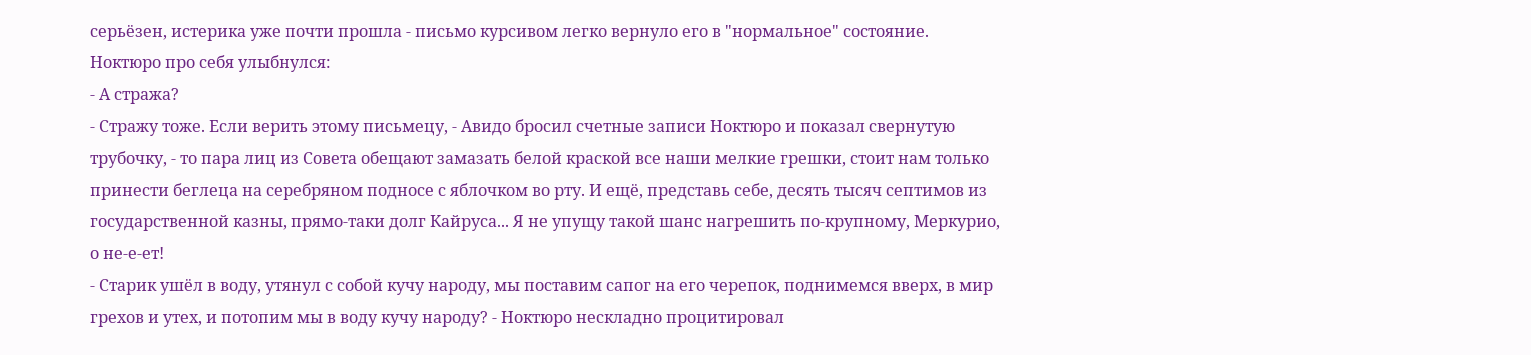серьёзен, истерика уже почти прошла - письмо курсивом легко вернуло его в "нормальное" состояние. Ноктюро про себя улыбнулся:
- А стража?
- Стражу тоже. Если верить этому письмецу, - Авидо бросил счетные записи Ноктюро и показал свернутую трубочку, - то пара лиц из Совета обещают замазать белой краской все наши мелкие грешки, стоит нам только принести беглеца на серебряном подносе с яблочком во рту. И ещё, представь себе, десять тысяч септимов из государственной казны, прямо-таки долг Кайруса... Я не упущу такой шанс нагрешить по-крупному, Меркурио, о не-е-ет!
- Старик ушёл в воду, утянул с собой кучу народу, мы поставим сапог на его черепок, поднимемся вверх, в мир грехов и утех, и потопим мы в воду кучу народу? - Ноктюро нескладно процитировал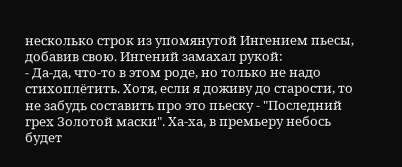несколько строк из упомянутой Ингением пьесы, добавив свою. Ингений замахал рукой:
- Да-да, что-то в этом роде, но только не надо стихоплётить. Хотя, если я доживу до старости, то не забудь составить про это пьеску - "Последний грех Золотой маски". Ха-ха, в премьеру небось будет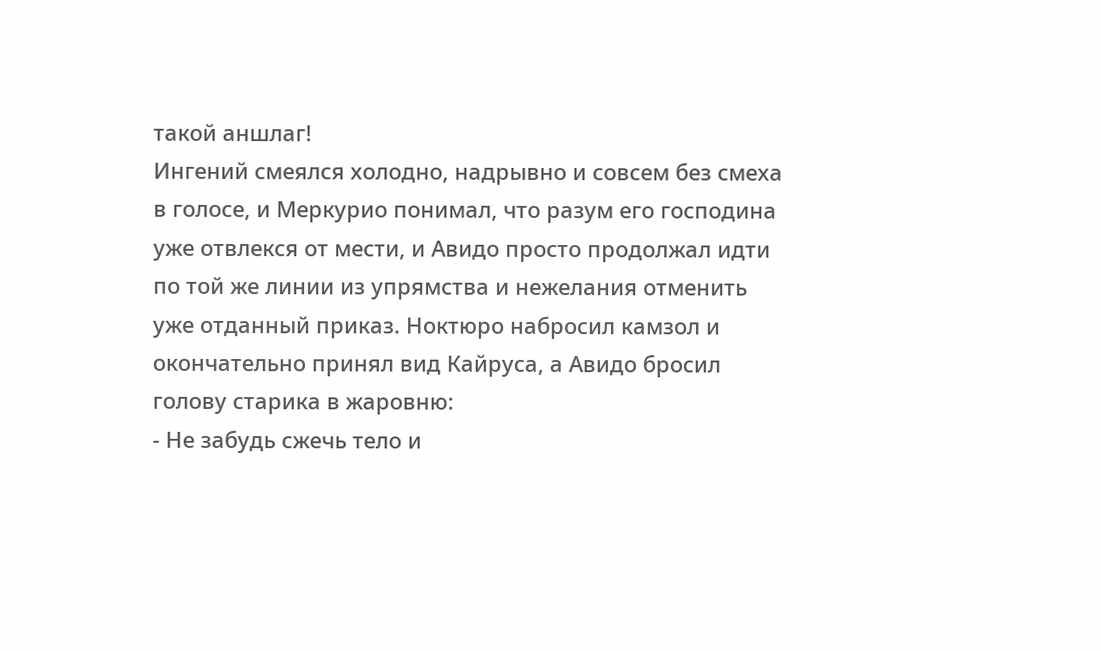такой аншлаг!
Ингений смеялся холодно, надрывно и совсем без смеха в голосе, и Меркурио понимал, что разум его господина уже отвлекся от мести, и Авидо просто продолжал идти по той же линии из упрямства и нежелания отменить уже отданный приказ. Ноктюро набросил камзол и окончательно принял вид Кайруса, а Авидо бросил голову старика в жаровню:
- Не забудь сжечь тело и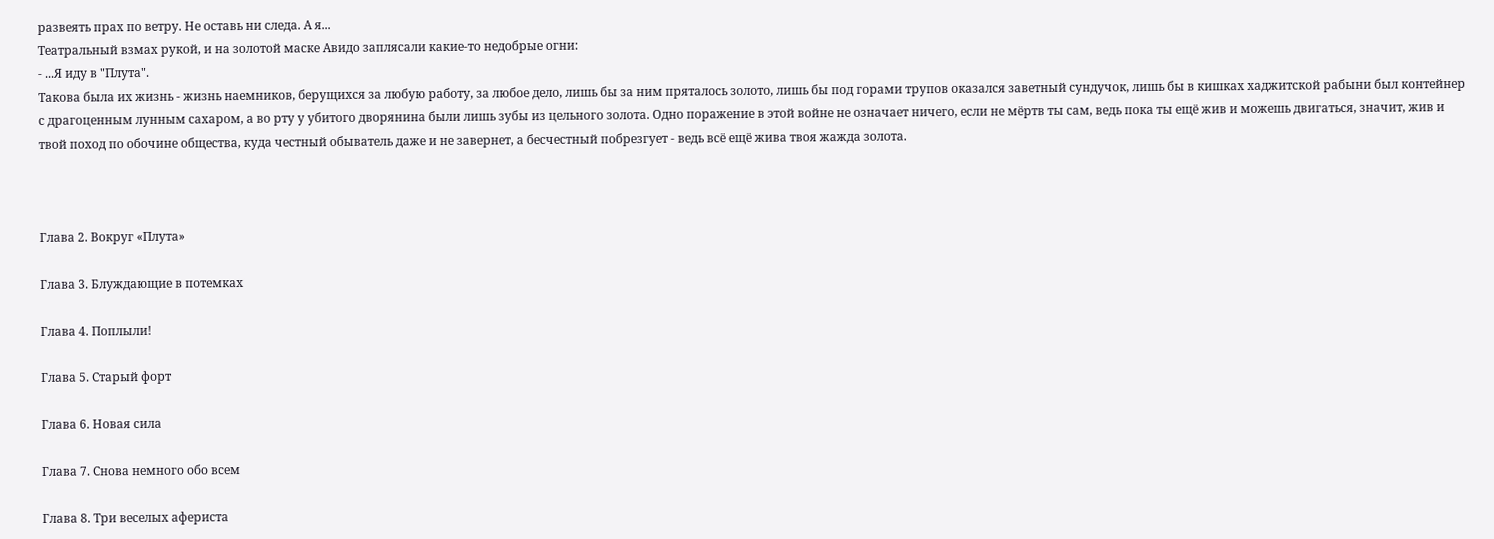развеять прах по ветру. Не оставь ни следа. А я...
Театральный взмах рукой, и на золотой маске Авидо заплясали какие-то недобрые огни:
- ...Я иду в "Плута".
Такова была их жизнь - жизнь наемников, берущихся за любую работу, за любое дело, лишь бы за ним пряталось золото, лишь бы под горами трупов оказался заветный сундучок, лишь бы в кишках хаджитской рабыни был контейнер с драгоценным лунным сахаром, а во рту у убитого дворянина были лишь зубы из цельного золота. Одно поражение в этой войне не означает ничего, если не мёртв ты сам, ведь пока ты ещё жив и можешь двигаться, значит, жив и твой поход по обочине общества, куда честный обыватель даже и не завернет, а бесчестный побрезгует - ведь всё ещё жива твоя жажда золота.



Глава 2. Вокруг «Плута»

Глава 3. Блуждающие в потемках

Глава 4. Поплыли!

Глава 5. Старый форт

Глава 6. Новая сила

Глава 7. Снова немного обо всем

Глава 8. Три веселых афериста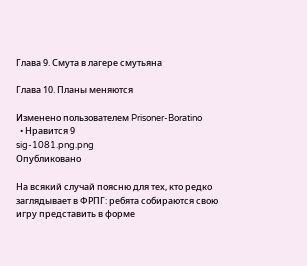Глава 9. Смута в лагере смутьяна

Глава 10. Планы меняются

Изменено пользователем Prisoner-Boratino
  • Нравится 9
sig-1081.png.png
Опубликовано

На всякий случай поясню для тех, кто редко заглядывает в ФРПГ: ребята собираются свою игру представить в форме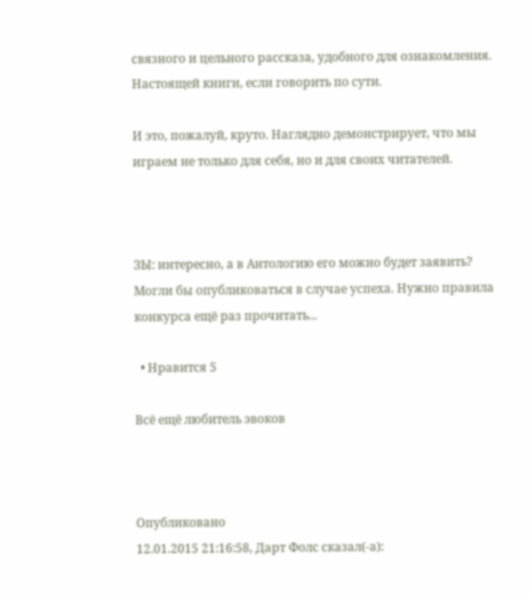связного и цельного рассказа, удобного для ознакомления. Настоящей книги, если говорить по сути.

И это, пожалуй, круто. Наглядно демонстрирует, что мы играем не только для себя, но и для своих читателей.



ЗЫ: интересно, а в Антологию его можно будет заявить? Могли бы опубликоваться в случае успеха. Нужно правила конкурса ещё раз прочитать...

  • Нравится 5

Всё ещё любитель эвоков



Опубликовано
12.01.2015 21:16:58, Дарт Фолс сказал(-а):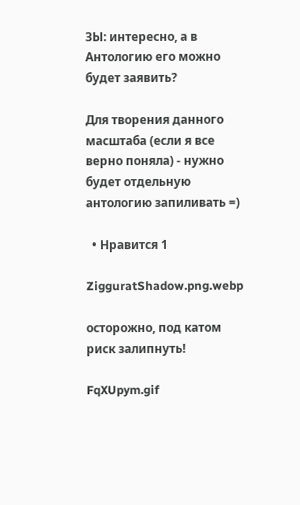ЗЫ: интересно, а в Антологию его можно будет заявить?

Для творения данного масштаба (если я все верно поняла) - нужно будет отдельную антологию запиливать =)

  • Нравится 1

ZigguratShadow.png.webp

осторожно, под катом риск залипнуть!

FqXUpym.gif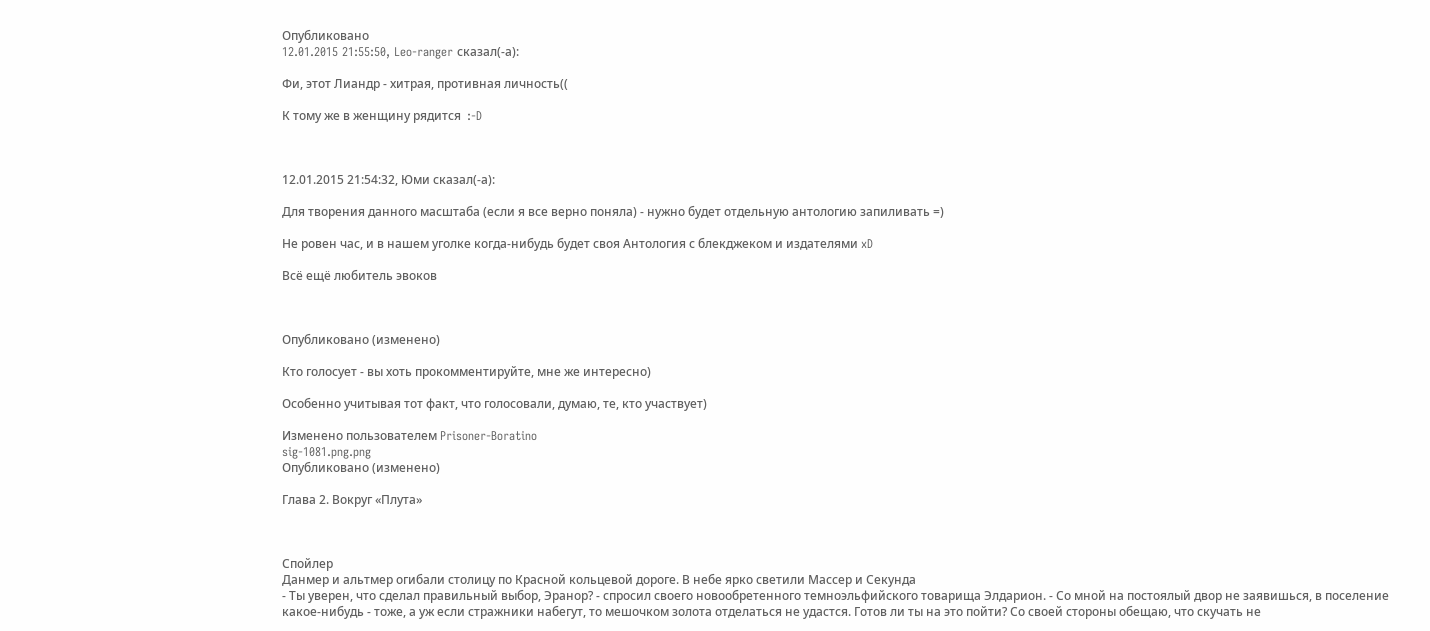Опубликовано
12.01.2015 21:55:50, Leo-ranger сказал(-а):

Фи, этот Лиандр - хитрая, противная личность((

К тому же в женщину рядится  :-D



12.01.2015 21:54:32, Юми сказал(-а):

Для творения данного масштаба (если я все верно поняла) - нужно будет отдельную антологию запиливать =)

Не ровен час, и в нашем уголке когда-нибудь будет своя Антология с блекджеком и издателями xD

Всё ещё любитель эвоков



Опубликовано (изменено)

Кто голосует - вы хоть прокомментируйте, мне же интересно)

Особенно учитывая тот факт, что голосовали, думаю, те, кто участвует)

Изменено пользователем Prisoner-Boratino
sig-1081.png.png
Опубликовано (изменено)

Глава 2. Вокруг «Плута»



Спойлер
Данмер и альтмер огибали столицу по Красной кольцевой дороге. В небе ярко светили Массер и Секунда
- Ты уверен, что сделал правильный выбор, Эранор? - спросил своего новообретенного темноэльфийского товарища Элдарион. - Со мной на постоялый двор не заявишься, в поселение какое-нибудь - тоже, а уж если стражники набегут, то мешочком золота отделаться не удастся. Готов ли ты на это пойти? Со своей стороны обещаю, что скучать не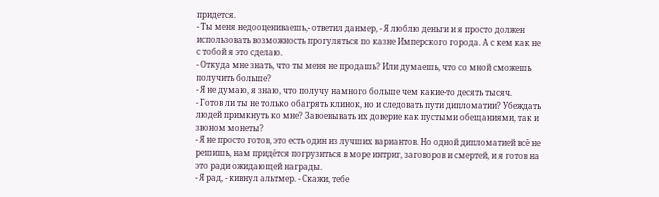придется.
- Ты меня недооцениваешь,- ответил данмер, - Я люблю деньги и я просто должен использовать возможность прогуляться по казне Имперского города. А с кем как не с тобой я это сделаю.
- Откуда мне знать, что ты меня не продашь? Или думаешь, что со мной сможешь получить больше?
- Я не думаю, я знаю, что получу намного больше чем какие-то десять тысяч.
- Готов ли ты не только обагрять клинок, но и следовать пути дипломатии? Убеждать людей примкнуть ко мне? Завоевывать их доверие как пустыми обещаниями, так и звоном монеты?
- Я не просто готов, это есть один из лучших вариантов. Но одной дипломатией всё не решишь, нам придётся погрузиться в море интриг, заговоров и смертей, и я готов на это ради ожидающей награды.
- Я рад, - кивнул альтмер. - Скажи, тебе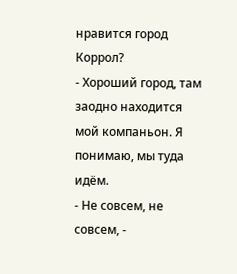нравится город Коррол?
- Хороший город, там заодно находится мой компаньон. Я понимаю, мы туда идём.
- Не совсем, не совсем, -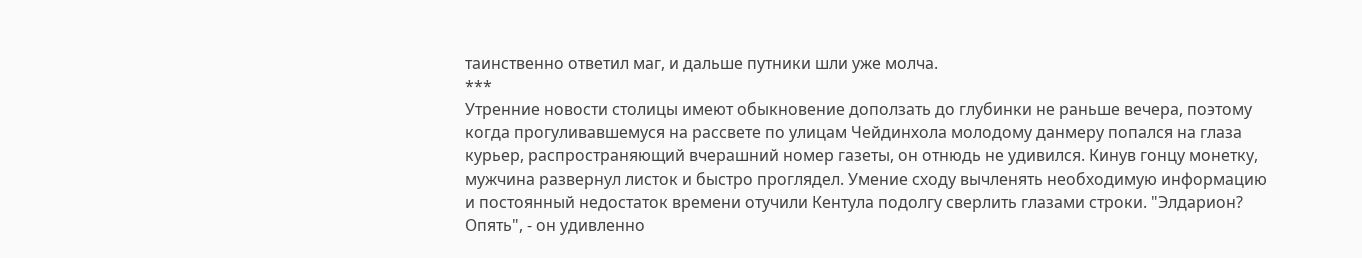таинственно ответил маг, и дальше путники шли уже молча.
***
Утренние новости столицы имеют обыкновение доползать до глубинки не раньше вечера, поэтому когда прогуливавшемуся на рассвете по улицам Чейдинхола молодому данмеру попался на глаза курьер, распространяющий вчерашний номер газеты, он отнюдь не удивился. Кинув гонцу монетку, мужчина развернул листок и быстро проглядел. Умение сходу вычленять необходимую информацию и постоянный недостаток времени отучили Кентула подолгу сверлить глазами строки. "Элдарион? Опять", - он удивленно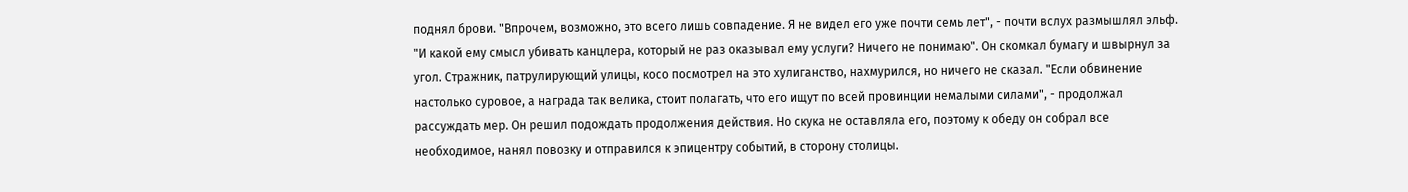поднял брови. "Впрочем, возможно, это всего лишь совпадение. Я не видел его уже почти семь лет", - почти вслух размышлял эльф. "И какой ему смысл убивать канцлера, который не раз оказывал ему услуги? Ничего не понимаю". Он скомкал бумагу и швырнул за угол. Стражник, патрулирующий улицы, косо посмотрел на это хулиганство, нахмурился, но ничего не сказал. "Если обвинение настолько суровое, а награда так велика, стоит полагать, что его ищут по всей провинции немалыми силами", - продолжал рассуждать мер. Он решил подождать продолжения действия. Но скука не оставляла его, поэтому к обеду он собрал все необходимое, нанял повозку и отправился к эпицентру событий, в сторону столицы.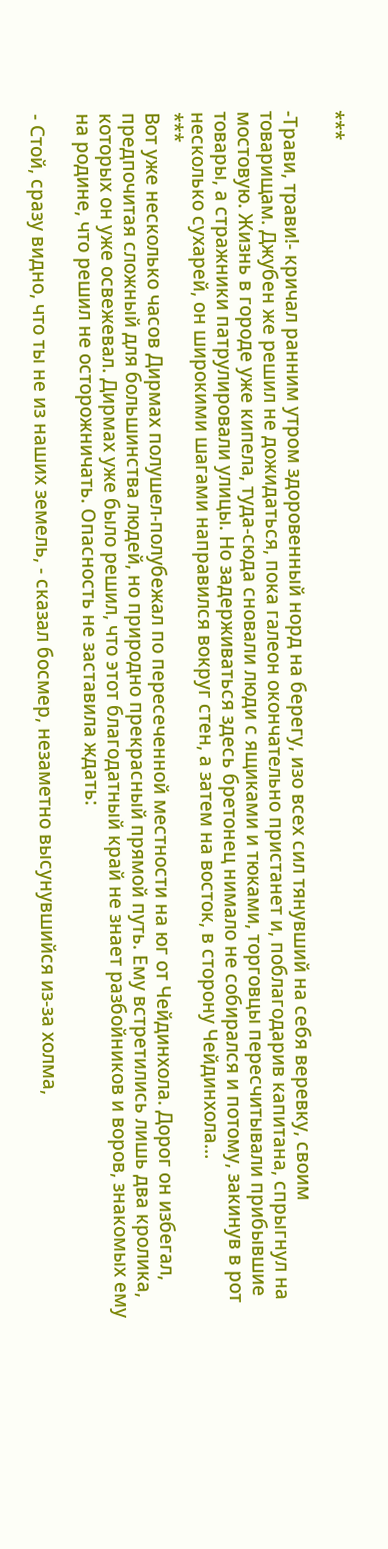***

-Трави, трави!- кричал ранним утром здоровенный норд на берегу, изо всех сил тянувший на себя веревку, своим товарищам. Джубен же решил не дожидаться, пока галеон окончательно пристанет и, поблагодарив капитана, спрыгнул на мостовую. Жизнь в городе уже кипела, туда-сюда сновали люди с ящиками и тюками, торговцы пересчитывали прибывшие товары, а стражники патрулировали улицы. Но задерживаться здесь бретонец нимало не собирался и потому, закинув в рот несколько сухарей, он широкими шагами направился вокруг стен, а затем на восток, в сторону Чейдинхола…
***
Вот уже несколько часов Дирмах полушел-полубежал по пересеченной местности на юг от Чейдинхола. Дорог он избегал, предпочитая сложный для большинства людей, но природно прекрасный прямой путь. Ему встретились лишь два кролика, которых он уже освежевал. Дирмах уже было решил, что этот благодатный край не знает разбойников и воров, знакомых ему на родине, что решил не осторожничать. Опасность не заставила ждать:

- Стой, сразу видно, что ты не из наших земель, - сказал босмер, незаметно высунувшийся из-за холма,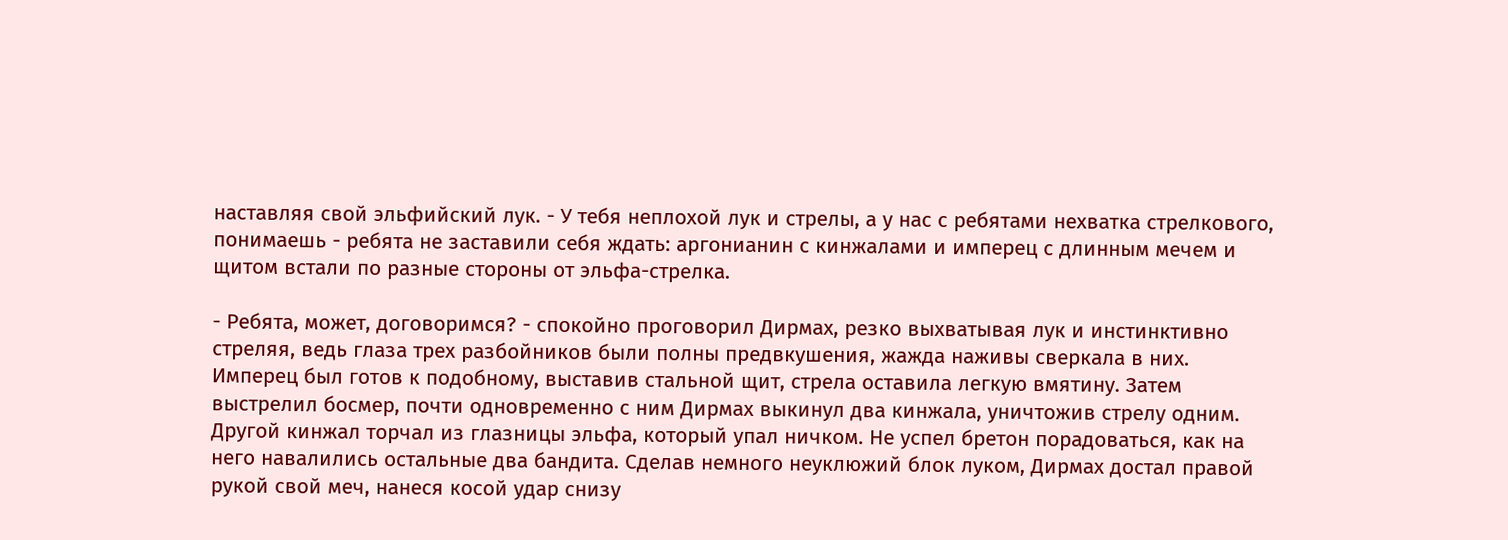наставляя свой эльфийский лук. - У тебя неплохой лук и стрелы, а у нас с ребятами нехватка стрелкового, понимаешь - ребята не заставили себя ждать: аргонианин с кинжалами и имперец с длинным мечем и щитом встали по разные стороны от эльфа-стрелка.

- Ребята, может, договоримся? - спокойно проговорил Дирмах, резко выхватывая лук и инстинктивно стреляя, ведь глаза трех разбойников были полны предвкушения, жажда наживы сверкала в них. Имперец был готов к подобному, выставив стальной щит, стрела оставила легкую вмятину. Затем выстрелил босмер, почти одновременно с ним Дирмах выкинул два кинжала, уничтожив стрелу одним. Другой кинжал торчал из глазницы эльфа, который упал ничком. Не успел бретон порадоваться, как на него навалились остальные два бандита. Сделав немного неуклюжий блок луком, Дирмах достал правой рукой свой меч, нанеся косой удар снизу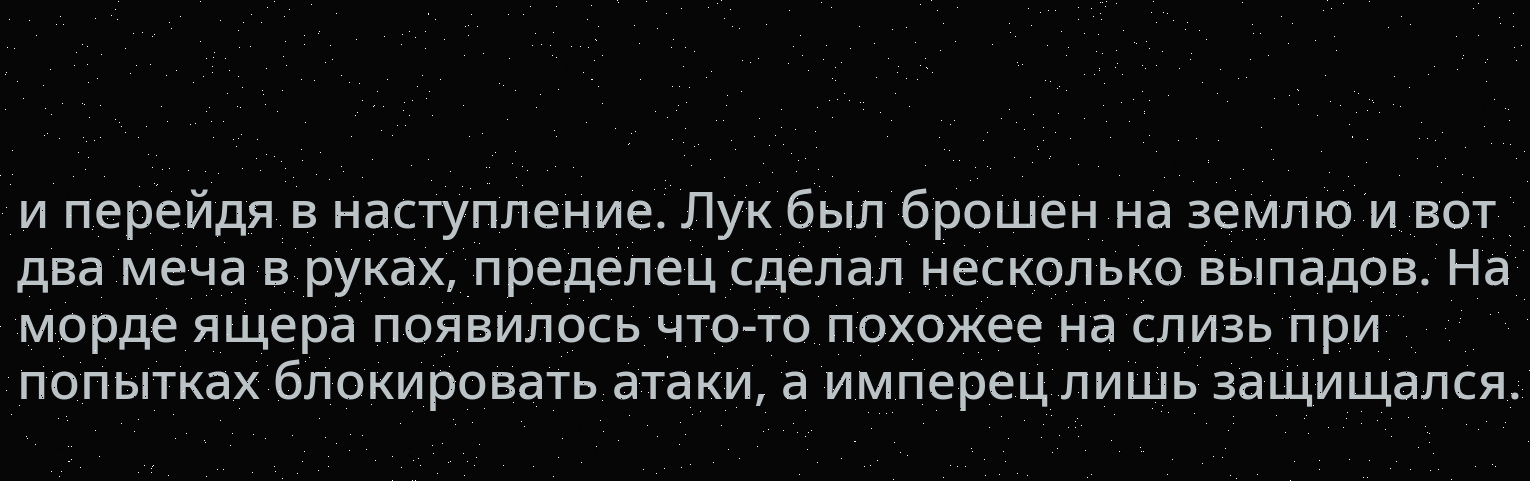и перейдя в наступление. Лук был брошен на землю и вот два меча в руках, пределец сделал несколько выпадов. На морде ящера появилось что-то похожее на слизь при попытках блокировать атаки, а имперец лишь защищался.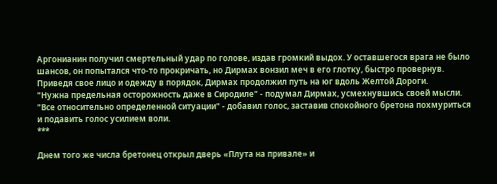Аргонианин получил смертельный удар по голове, издав громкий выдох. У оставшегося врага не было шансов, он попытался что-то прокричать, но Дирмах вонзил меч в его глотку, быстро провернув.
Приведя свое лицо и одежду в порядок, Дирмах продолжил путь на юг вдоль Желтой Дороги.
"Нужна предельная осторожность даже в Сиродиле" - подумал Дирмах, усмехнувшись своей мысли.
"Все относительно определенной ситуации" - добавил голос, заставив спокойного бретона похмуриться и подавить голос усилием воли.
***

Днем того же числа бретонец открыл дверь «Плута на привале» и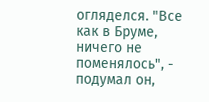огляделся. "Все как в Бруме, ничего не поменялось", - подумал он,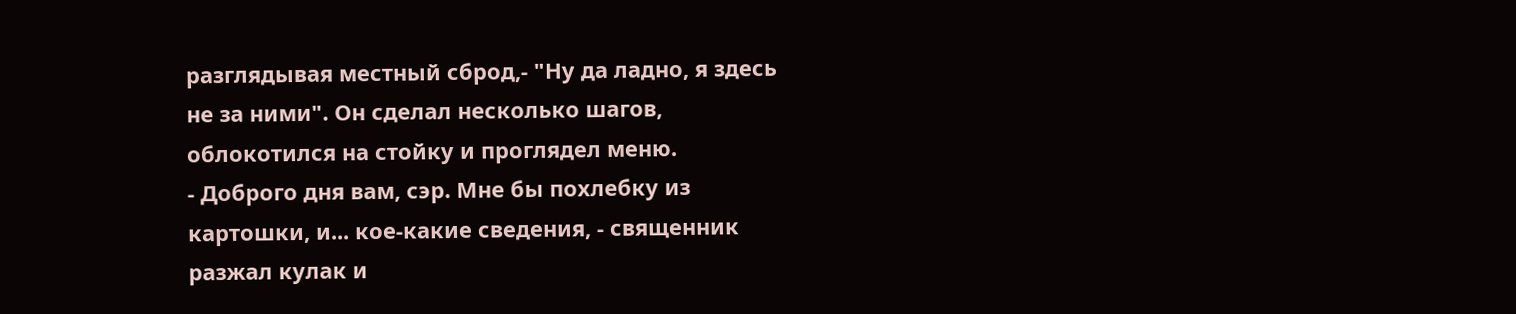разглядывая местный сброд,- "Ну да ладно, я здесь не за ними". Он сделал несколько шагов, облокотился на стойку и проглядел меню.
- Доброго дня вам, сэр. Мне бы похлебку из картошки, и... кое-какие сведения, - священник разжал кулак и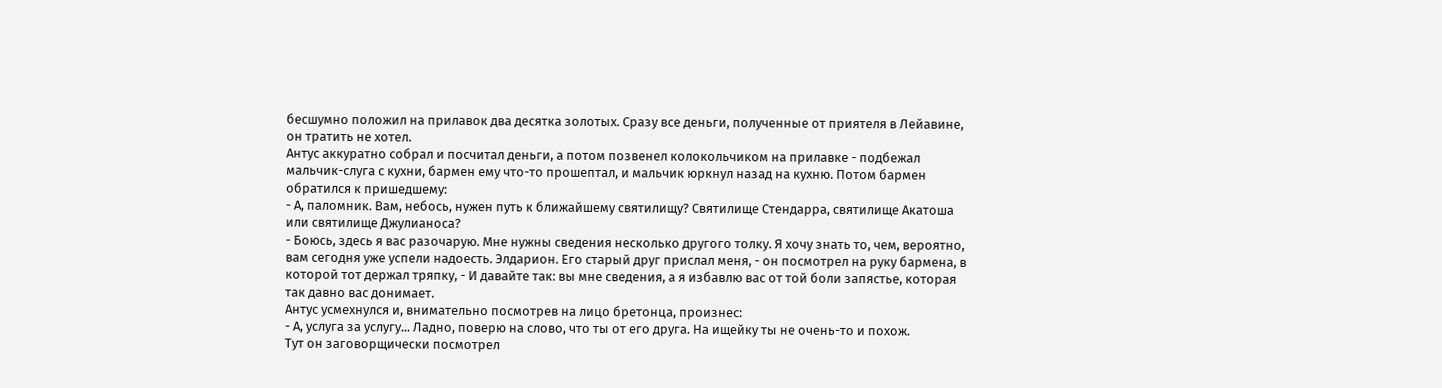бесшумно положил на прилавок два десятка золотых. Сразу все деньги, полученные от приятеля в Лейавине, он тратить не хотел.
Антус аккуратно собрал и посчитал деньги, а потом позвенел колокольчиком на прилавке - подбежал мальчик-слуга с кухни, бармен ему что-то прошептал, и мальчик юркнул назад на кухню. Потом бармен обратился к пришедшему:
- А, паломник. Вам, небось, нужен путь к ближайшему святилищу? Святилище Стендарра, святилище Акатоша или святилище Джулианоса?
- Боюсь, здесь я вас разочарую. Мне нужны сведения несколько другого толку. Я хочу знать то, чем, вероятно, вам сегодня уже успели надоесть. Элдарион. Его старый друг прислал меня, - он посмотрел на руку бармена, в которой тот держал тряпку, - И давайте так: вы мне сведения, а я избавлю вас от той боли запястье, которая так давно вас донимает.
Антус усмехнулся и, внимательно посмотрев на лицо бретонца, произнес:
- А, услуга за услугу... Ладно, поверю на слово, что ты от его друга. На ищейку ты не очень-то и похож.
Тут он заговорщически посмотрел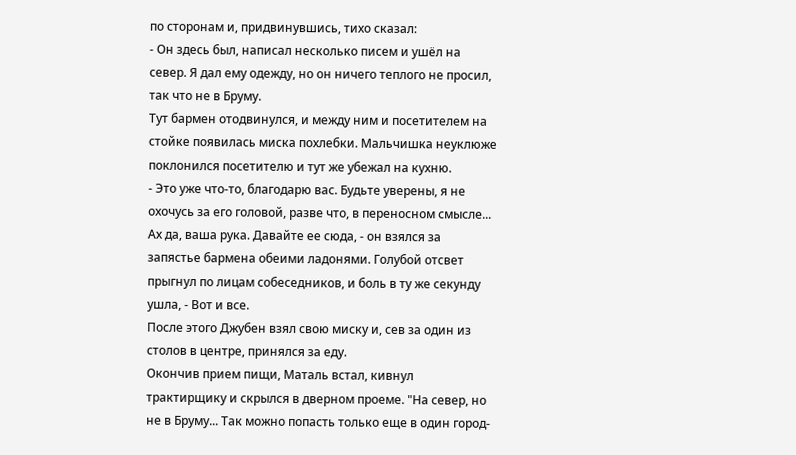по сторонам и, придвинувшись, тихо сказал:
- Он здесь был, написал несколько писем и ушёл на север. Я дал ему одежду, но он ничего теплого не просил, так что не в Бруму.
Тут бармен отодвинулся, и между ним и посетителем на стойке появилась миска похлебки. Мальчишка неуклюже поклонился посетителю и тут же убежал на кухню.
- Это уже что-то, благодарю вас. Будьте уверены, я не охочусь за его головой, разве что, в переносном смысле... Ах да, ваша рука. Давайте ее сюда, - он взялся за запястье бармена обеими ладонями. Голубой отсвет прыгнул по лицам собеседников, и боль в ту же секунду ушла, - Вот и все.
После этого Джубен взял свою миску и, сев за один из столов в центре, принялся за еду.
Окончив прием пищи, Маталь встал, кивнул трактирщику и скрылся в дверном проеме. "На север, но не в Бруму... Так можно попасть только еще в один город-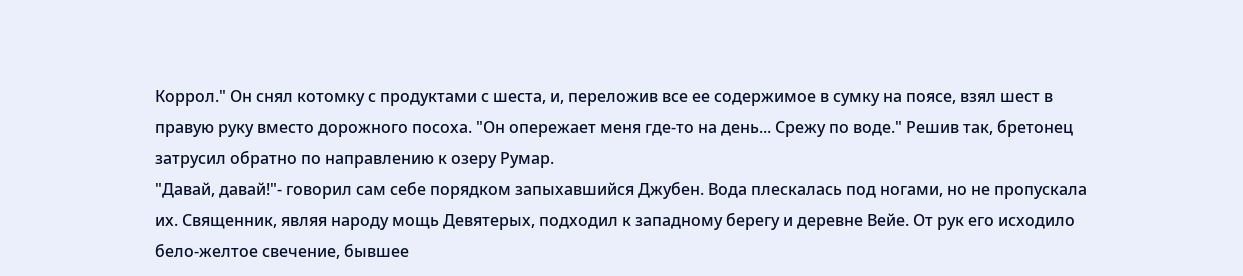Коррол." Он снял котомку с продуктами с шеста, и, переложив все ее содержимое в сумку на поясе, взял шест в правую руку вместо дорожного посоха. "Он опережает меня где-то на день... Срежу по воде." Решив так, бретонец затрусил обратно по направлению к озеру Румар.
"Давай, давай!"- говорил сам себе порядком запыхавшийся Джубен. Вода плескалась под ногами, но не пропускала их. Священник, являя народу мощь Девятерых, подходил к западному берегу и деревне Вейе. От рук его исходило бело-желтое свечение, бывшее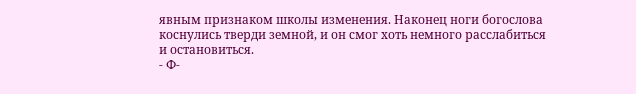явным признаком школы изменения. Наконец ноги богослова коснулись тверди земной, и он смог хоть немного расслабиться и остановиться.
- Ф-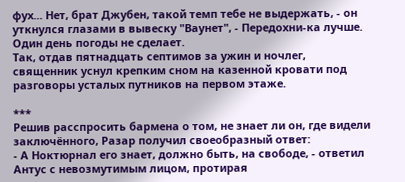фух... Нет, брат Джубен, такой темп тебе не выдержать, - он уткнулся глазами в вывеску "Ваунет", - Передохни-ка лучше. Один день погоды не сделает.
Так, отдав пятнадцать септимов за ужин и ночлег, священник уснул крепким сном на казенной кровати под разговоры усталых путников на первом этаже.

***
Решив расспросить бармена о том, не знает ли он, где видели заключённого, Разар получил своеобразный ответ:
- А Ноктюрнал его знает, должно быть, на свободе, - ответил Антус с невозмутимым лицом, протирая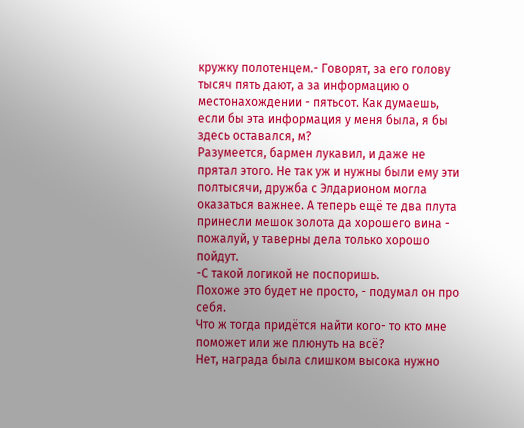кружку полотенцем.- Говорят, за его голову тысяч пять дают, а за информацию о местонахождении - пятьсот. Как думаешь, если бы эта информация у меня была, я бы здесь оставался, м?
Разумеется, бармен лукавил, и даже не прятал этого. Не так уж и нужны были ему эти полтысячи, дружба с Элдарионом могла оказаться важнее. А теперь ещё те два плута принесли мешок золота да хорошего вина - пожалуй, у таверны дела только хорошо пойдут.
-С такой логикой не поспоришь.
Похоже это будет не просто, - подумал он про себя.
Что ж тогда придётся найти кого- то кто мне поможет или же плюнуть на всё?
Нет, награда была слишком высока нужно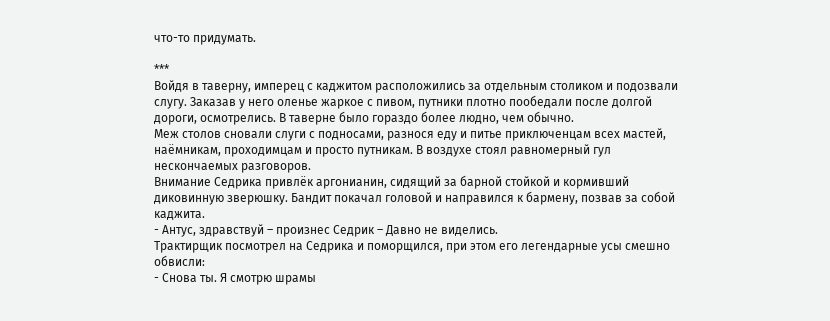что-то придумать.

***
Войдя в таверну, имперец с каджитом расположились за отдельным столиком и подозвали слугу. Заказав у него оленье жаркое с пивом, путники плотно пообедали после долгой дороги, осмотрелись. В таверне было гораздо более людно, чем обычно.
Меж столов сновали слуги с подносами, разнося еду и питье приключенцам всех мастей, наёмникам, проходимцам и просто путникам. В воздухе стоял равномерный гул нескончаемых разговоров.
Внимание Седрика привлёк аргонианин, сидящий за барной стойкой и кормивший диковинную зверюшку. Бандит покачал головой и направился к бармену, позвав за собой каджита.
- Антус, здравствуй – произнес Седрик – Давно не виделись.
Трактирщик посмотрел на Седрика и поморщился, при этом его легендарные усы смешно обвисли:
- Снова ты. Я смотрю шрамы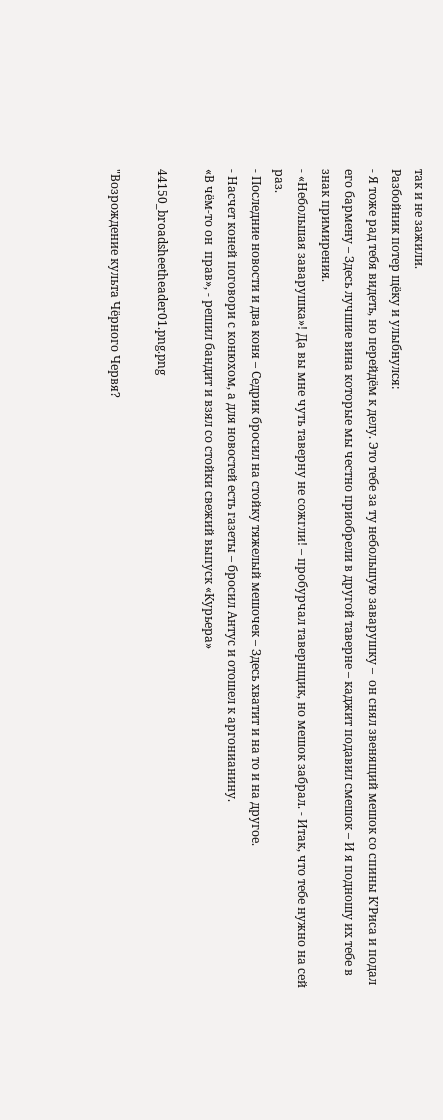так и не зажили.
Разбойник потер щёку и улыбнулся:
- Я тоже рад тебя видеть, но перейдём к делу. Это тебе за ту небольшую заварушку –  он снял звенящий мешок со спины К’Риса и подал его бармену – Здесь лучшие вина которые мы честно приобрели в другой таверне – каджит подавил смешок – И я подношу их тебе в знак примирения.
- «Небольшая заварушка»! Да вы мне чуть таверну не сожгли! – пробурчал тавернщик, но мешок забрал. - Итак, что тебе нужно на сей раз.
- Последние новости и два коня – Седрик бросил на стойку тяжелый мешочек – Здесь хватит и на то и на другое.
- Насчет коней поговори с конюхом, а для новостей есть газеты – бросил Антус и отошел к аргонианину.
«В чём-то он  прав», - решил бандит и взял со стойки свежий выпуск «Курьера»

44150_broadsheetheader01.png.png

"Возрождение культа Чёрного Червя?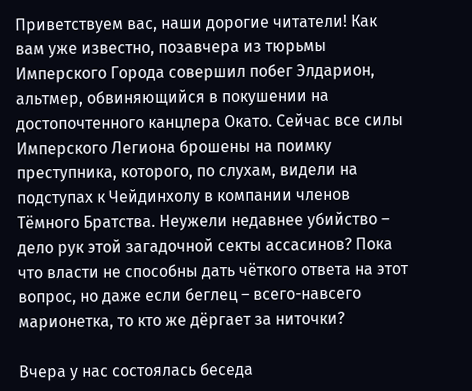Приветствуем вас, наши дорогие читатели! Как вам уже известно, позавчера из тюрьмы Имперского Города совершил побег Элдарион, альтмер, обвиняющийся в покушении на достопочтенного канцлера Окато. Сейчас все силы Имперского Легиона брошены на поимку преступника, которого, по слухам, видели на подступах к Чейдинхолу в компании членов Тёмного Братства. Неужели недавнее убийство – дело рук этой загадочной секты ассасинов? Пока что власти не способны дать чёткого ответа на этот вопрос, но даже если беглец – всего-навсего марионетка, то кто же дёргает за ниточки?

Вчера у нас состоялась беседа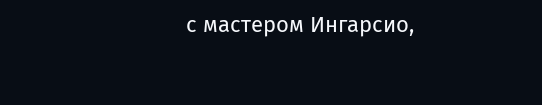с мастером Ингарсио,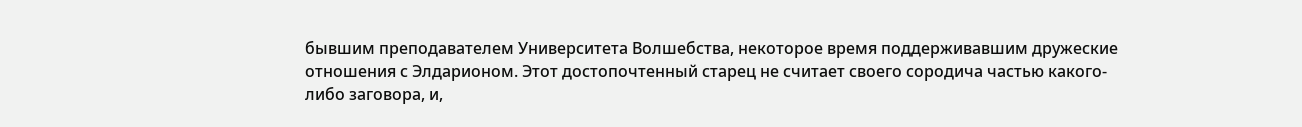бывшим преподавателем Университета Волшебства, некоторое время поддерживавшим дружеские отношения с Элдарионом. Этот достопочтенный старец не считает своего сородича частью какого-либо заговора, и,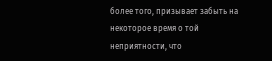более того, призывает забыть на некоторое время о той неприятности, что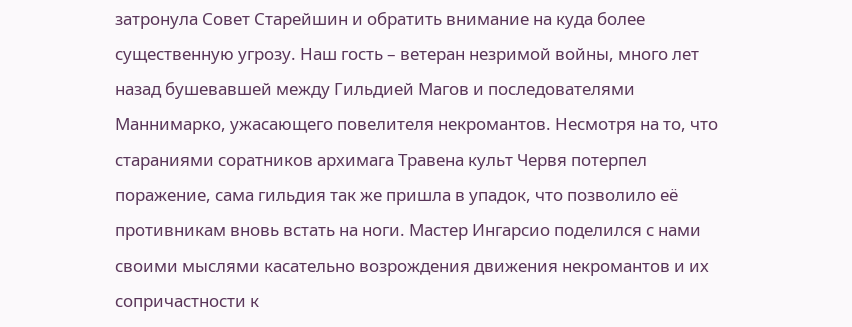затронула Совет Старейшин и обратить внимание на куда более существенную угрозу. Наш гость – ветеран незримой войны, много лет назад бушевавшей между Гильдией Магов и последователями Маннимарко, ужасающего повелителя некромантов. Несмотря на то, что стараниями соратников архимага Травена культ Червя потерпел поражение, сама гильдия так же пришла в упадок, что позволило её противникам вновь встать на ноги. Мастер Ингарсио поделился с нами своими мыслями касательно возрождения движения некромантов и их сопричастности к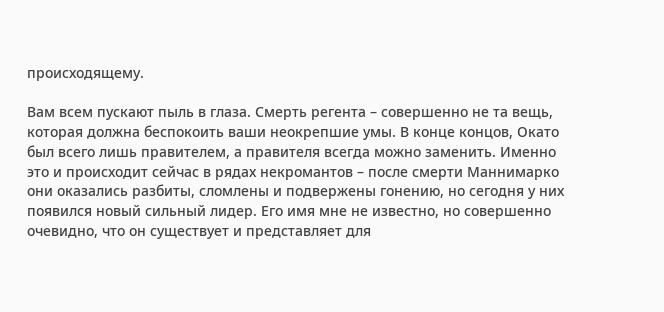происходящему.

Вам всем пускают пыль в глаза. Смерть регента – совершенно не та вещь, которая должна беспокоить ваши неокрепшие умы. В конце концов, Окато был всего лишь правителем, а правителя всегда можно заменить. Именно это и происходит сейчас в рядах некромантов – после смерти Маннимарко они оказались разбиты, сломлены и подвержены гонению, но сегодня у них появился новый сильный лидер. Его имя мне не известно, но совершенно очевидно, что он существует и представляет для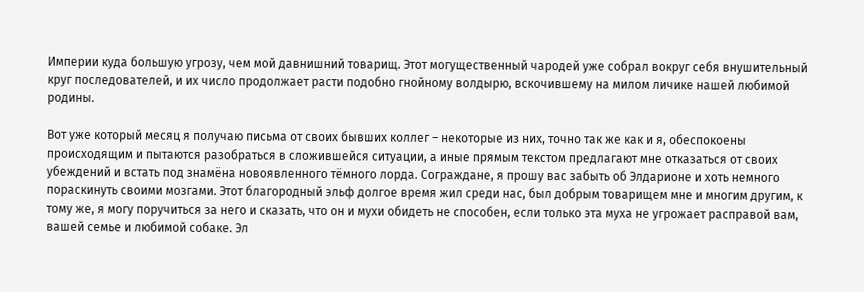Империи куда большую угрозу, чем мой давнишний товарищ. Этот могущественный чародей уже собрал вокруг себя внушительный круг последователей, и их число продолжает расти подобно гнойному волдырю, вскочившему на милом личике нашей любимой родины.

Вот уже который месяц я получаю письма от своих бывших коллег – некоторые из них, точно так же как и я, обеспокоены происходящим и пытаются разобраться в сложившейся ситуации, а иные прямым текстом предлагают мне отказаться от своих убеждений и встать под знамёна новоявленного тёмного лорда. Сограждане, я прошу вас забыть об Элдарионе и хоть немного пораскинуть своими мозгами. Этот благородный эльф долгое время жил среди нас, был добрым товарищем мне и многим другим, к тому же, я могу поручиться за него и сказать, что он и мухи обидеть не способен, если только эта муха не угрожает расправой вам, вашей семье и любимой собаке. Эл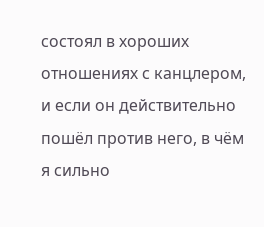состоял в хороших отношениях с канцлером, и если он действительно пошёл против него, в чём я сильно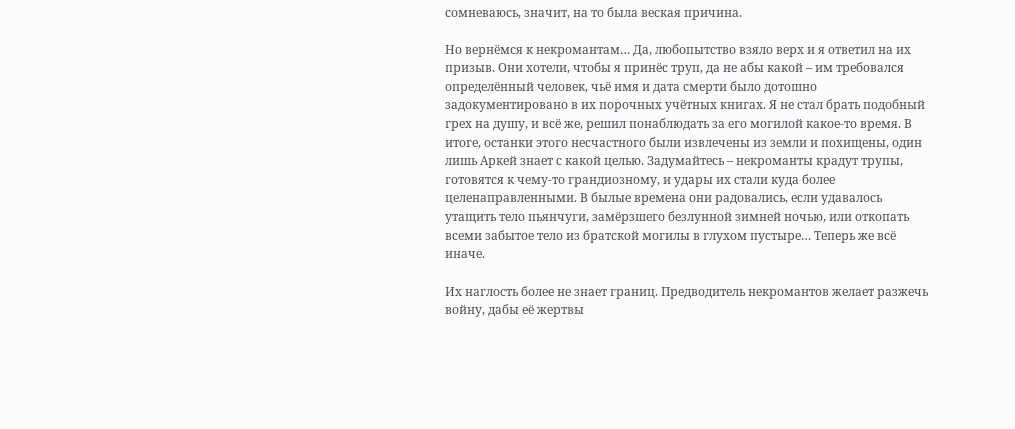сомневаюсь, значит, на то была веская причина.

Но вернёмся к некромантам… Да, любопытство взяло верх и я ответил на их призыв. Они хотели, чтобы я принёс труп, да не абы какой – им требовался определённый человек, чьё имя и дата смерти было дотошно задокументировано в их порочных учётных книгах. Я не стал брать подобный грех на душу, и всё же, решил понаблюдать за его могилой какое-то время. В итоге, останки этого несчастного были извлечены из земли и похищены, один лишь Аркей знает с какой целью. Задумайтесь – некроманты крадут трупы, готовятся к чему-то грандиозному, и удары их стали куда более целенаправленными. В былые времена они радовались, если удавалось утащить тело пьянчуги, замёрзшего безлунной зимней ночью, или откопать всеми забытое тело из братской могилы в глухом пустыре… Теперь же всё иначе.

Их наглость более не знает границ. Предводитель некромантов желает разжечь войну, дабы её жертвы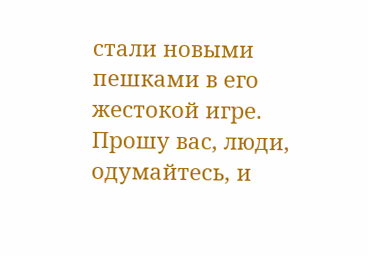стали новыми пешками в его жестокой игре. Прошу вас, люди, одумайтесь, и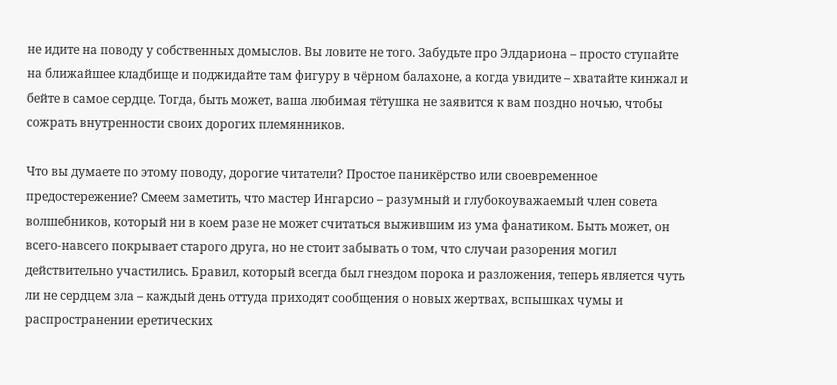не идите на поводу у собственных домыслов. Вы ловите не того. Забудьте про Элдариона – просто ступайте на ближайшее кладбище и поджидайте там фигуру в чёрном балахоне, а когда увидите – хватайте кинжал и бейте в самое сердце. Тогда, быть может, ваша любимая тётушка не заявится к вам поздно ночью, чтобы сожрать внутренности своих дорогих племянников.

Что вы думаете по этому поводу, дорогие читатели? Простое паникёрство или своевременное предостережение? Смеем заметить, что мастер Ингарсио – разумный и глубокоуважаемый член совета волшебников, который ни в коем разе не может считаться выжившим из ума фанатиком. Быть может, он всего-навсего покрывает старого друга, но не стоит забывать о том, что случаи разорения могил действительно участились. Бравил, который всегда был гнездом порока и разложения, теперь является чуть ли не сердцем зла – каждый день оттуда приходят сообщения о новых жертвах, вспышках чумы и распространении еретических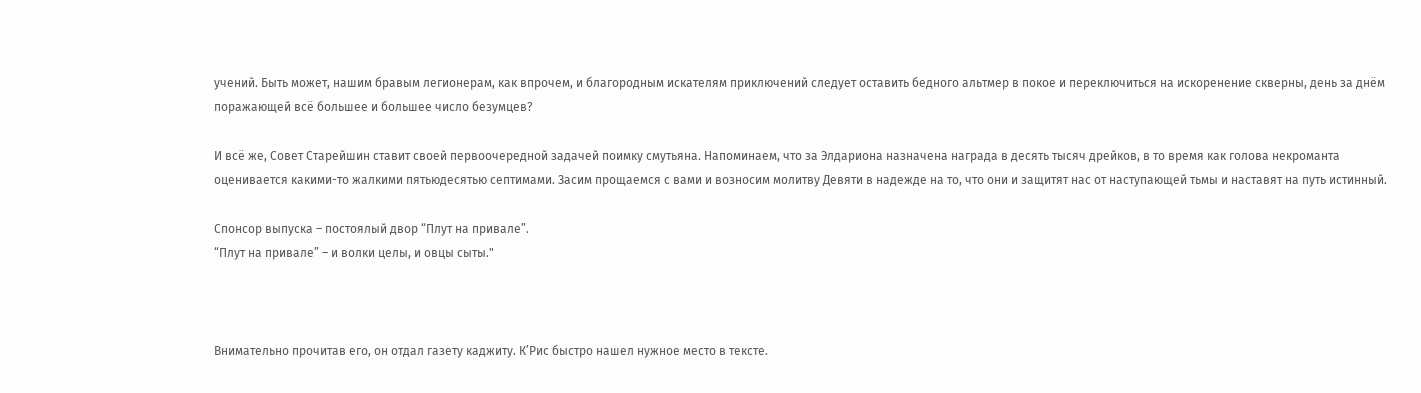учений. Быть может, нашим бравым легионерам, как впрочем, и благородным искателям приключений следует оставить бедного альтмер в покое и переключиться на искоренение скверны, день за днём поражающей всё большее и большее число безумцев?

И всё же, Совет Старейшин ставит своей первоочередной задачей поимку смутьяна. Напоминаем, что за Элдариона назначена награда в десять тысяч дрейков, в то время как голова некроманта оценивается какими-то жалкими пятьюдесятью септимами. Засим прощаемся с вами и возносим молитву Девяти в надежде на то, что они и защитят нас от наступающей тьмы и наставят на путь истинный.

Спонсор выпуска – постоялый двор “Плут на привале”.
“Плут на привале” – и волки целы, и овцы сыты."



Внимательно прочитав его, он отдал газету каджиту. К’Рис быстро нашел нужное место в тексте.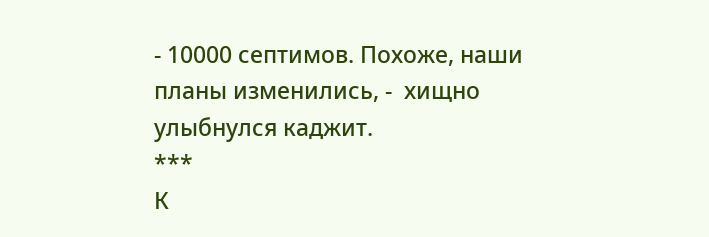- 10000 септимов. Похоже, наши планы изменились, -  хищно улыбнулся каджит.
***
К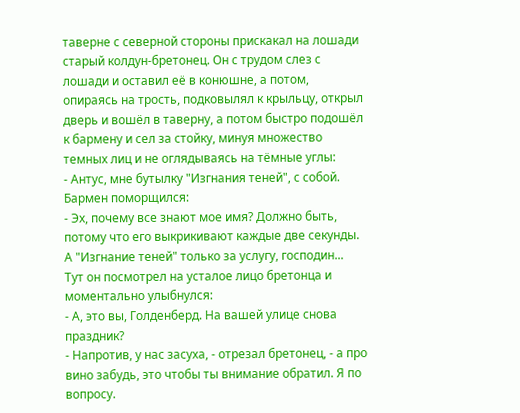таверне с северной стороны прискакал на лошади старый колдун-бретонец. Он с трудом слез с лошади и оставил её в конюшне, а потом, опираясь на трость, подковылял к крыльцу, открыл дверь и вошёл в таверну, а потом быстро подошёл к бармену и сел за стойку, минуя множество темных лиц и не оглядываясь на тёмные углы:
- Антус, мне бутылку "Изгнания теней", с собой.
Бармен поморщился:
- Эх, почему все знают мое имя? Должно быть, потому что его выкрикивают каждые две секунды. А "Изгнание теней" только за услугу, господин...
Тут он посмотрел на усталое лицо бретонца и моментально улыбнулся:
- А, это вы, Голденберд. На вашей улице снова праздник?
- Напротив, у нас засуха, - отрезал бретонец, - а про вино забудь, это чтобы ты внимание обратил. Я по вопросу.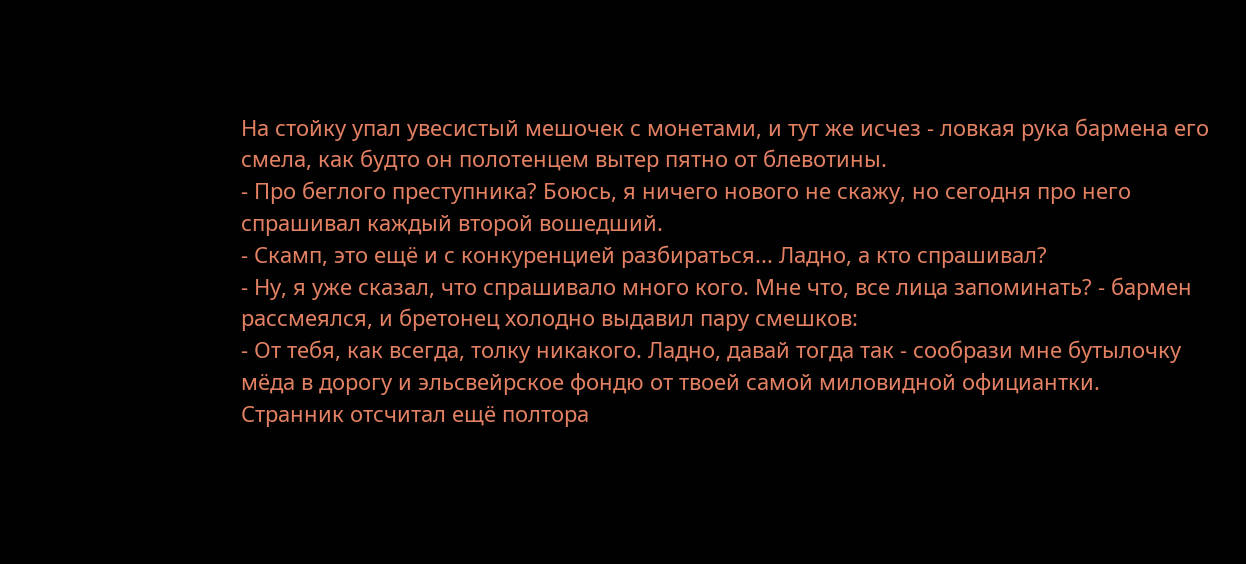На стойку упал увесистый мешочек с монетами, и тут же исчез - ловкая рука бармена его смела, как будто он полотенцем вытер пятно от блевотины.
- Про беглого преступника? Боюсь, я ничего нового не скажу, но сегодня про него спрашивал каждый второй вошедший.
- Скамп, это ещё и с конкуренцией разбираться... Ладно, а кто спрашивал?
- Ну, я уже сказал, что спрашивало много кого. Мне что, все лица запоминать? - бармен рассмеялся, и бретонец холодно выдавил пару смешков:
- От тебя, как всегда, толку никакого. Ладно, давай тогда так - сообрази мне бутылочку мёда в дорогу и эльсвейрское фондю от твоей самой миловидной официантки.
Странник отсчитал ещё полтора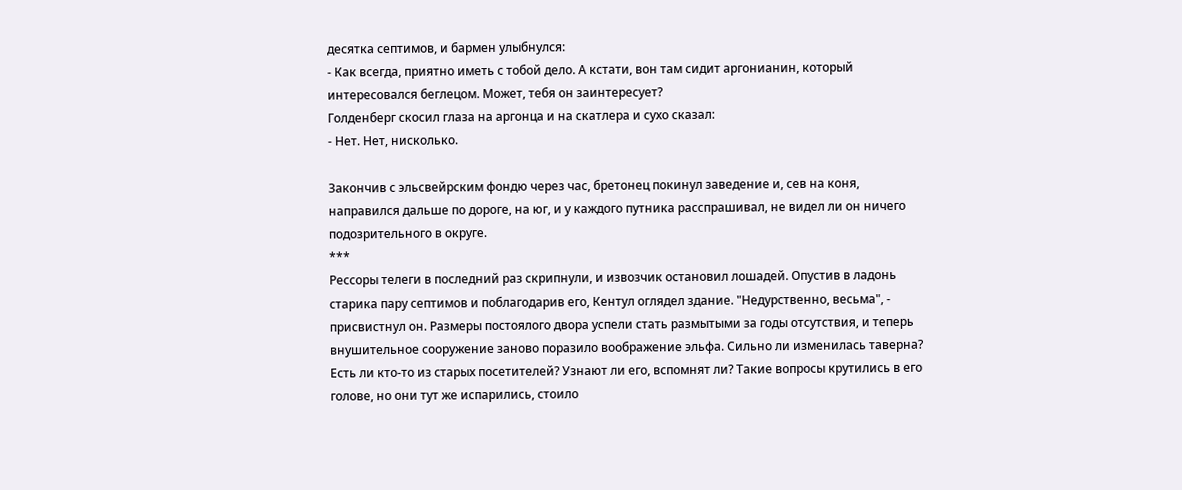десятка септимов, и бармен улыбнулся:
- Как всегда, приятно иметь с тобой дело. А кстати, вон там сидит аргонианин, который интересовался беглецом. Может, тебя он заинтересует?
Голденберг скосил глаза на аргонца и на скатлера и сухо сказал:
- Нет. Нет, нисколько.

Закончив с эльсвейрским фондю через час, бретонец покинул заведение и, сев на коня, направился дальше по дороге, на юг, и у каждого путника расспрашивал, не видел ли он ничего подозрительного в округе.
***
Рессоры телеги в последний раз скрипнули, и извозчик остановил лошадей. Опустив в ладонь старика пару септимов и поблагодарив его, Кентул оглядел здание. "Недурственно, весьма", - присвистнул он. Размеры постоялого двора успели стать размытыми за годы отсутствия, и теперь внушительное сооружение заново поразило воображение эльфа. Сильно ли изменилась таверна? Есть ли кто-то из старых посетителей? Узнают ли его, вспомнят ли? Такие вопросы крутились в его голове, но они тут же испарились, стоило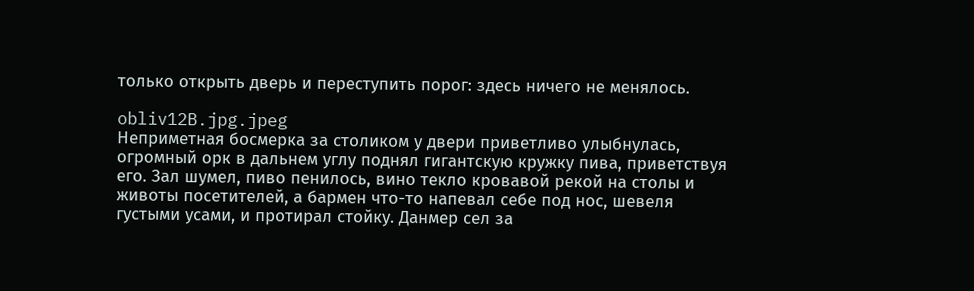только открыть дверь и переступить порог: здесь ничего не менялось.

obliv12B.jpg.jpeg
Неприметная босмерка за столиком у двери приветливо улыбнулась, огромный орк в дальнем углу поднял гигантскую кружку пива, приветствуя его. Зал шумел, пиво пенилось, вино текло кровавой рекой на столы и животы посетителей, а бармен что-то напевал себе под нос, шевеля густыми усами, и протирал стойку. Данмер сел за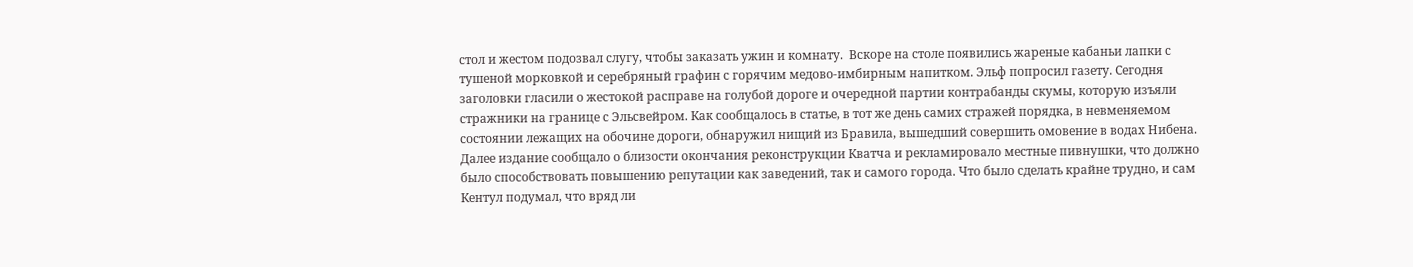стол и жестом подозвал слугу, чтобы заказать ужин и комнату.  Вскоре на столе появились жареные кабаньи лапки с тушеной морковкой и серебряный графин с горячим медово-имбирным напитком. Эльф попросил газету. Сегодня заголовки гласили о жестокой расправе на голубой дороге и очередной партии контрабанды скумы, которую изъяли стражники на границе с Эльсвейром. Как сообщалось в статье, в тот же день самих стражей порядка, в невменяемом состоянии лежащих на обочине дороги, обнаружил нищий из Бравила, вышедший совершить омовение в водах Нибена.
Далее издание сообщало о близости окончания реконструкции Кватча и рекламировало местные пивнушки, что должно было способствовать повышению репутации как заведений, так и самого города. Что было сделать крайне трудно, и сам Кентул подумал, что вряд ли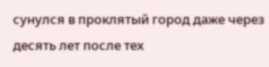сунулся в проклятый город даже через десять лет после тех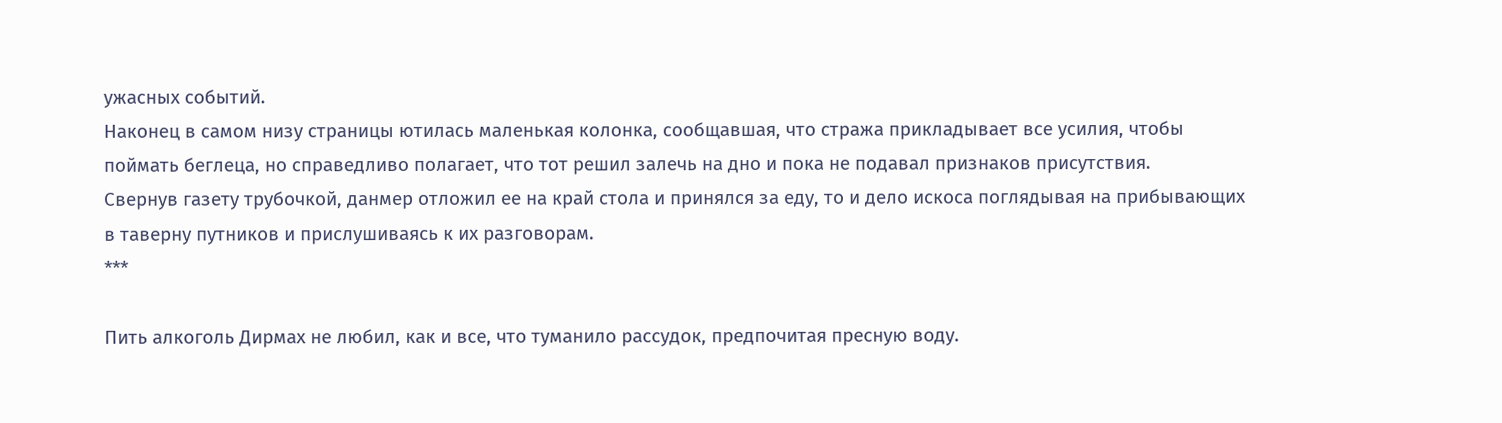ужасных событий.
Наконец в самом низу страницы ютилась маленькая колонка, сообщавшая, что стража прикладывает все усилия, чтобы поймать беглеца, но справедливо полагает, что тот решил залечь на дно и пока не подавал признаков присутствия.
Свернув газету трубочкой, данмер отложил ее на край стола и принялся за еду, то и дело искоса поглядывая на прибывающих в таверну путников и прислушиваясь к их разговорам.
***

Пить алкоголь Дирмах не любил, как и все, что туманило рассудок, предпочитая пресную воду.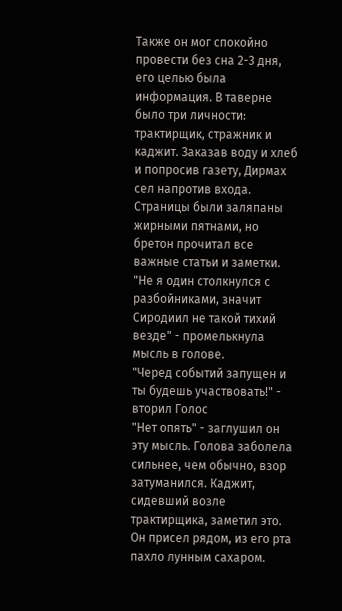Также он мог спокойно провести без сна 2-3 дня, его целью была информация. В таверне было три личности: трактирщик, стражник и каджит. Заказав воду и хлеб и попросив газету, Дирмах сел напротив входа. Страницы были заляпаны жирными пятнами, но бретон прочитал все важные статьи и заметки.
"Не я один столкнулся с разбойниками, значит Сиродиил не такой тихий везде" - промелькнула мысль в голове.
"Черед событий запущен и ты будешь участвовать!" - вторил Голос
"Нет опять" - заглушил он эту мысль. Голова заболела сильнее, чем обычно, взор затуманился. Каджит, сидевший возле трактирщика, заметил это. Он присел рядом, из его рта пахло лунным сахаром.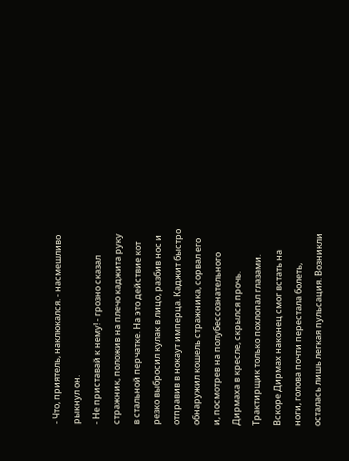- Что, приятель, наклюкался. - насмешливо рыкнул он.
- Не приставай к нему! - грозно сказал стражник, положив на плечо каджита руку в стальной перчатке. На это действие кот резко выбросил кулак в лицо, разбив нос и отправив в нокаут имперца. Каджит быстро обнаружил кошель стражника, сорвал его и, посмотрев на полубессознательного Дирмаха в кресле, скрылся прочь. Трактирщик только похлопал глазами.
Вскоре Дирмах наконец смог встать на ноги, голова почти перестала болеть, осталась лишь легкая пульсация. Возникли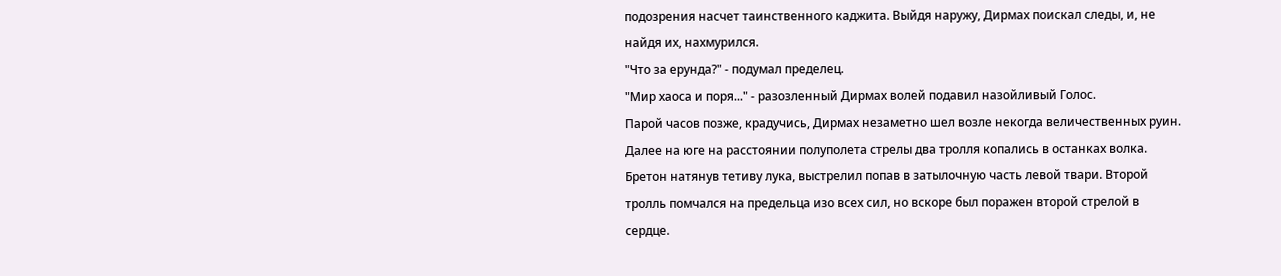подозрения насчет таинственного каджита. Выйдя наружу, Дирмах поискал следы, и, не найдя их, нахмурился.
"Что за ерунда?" - подумал пределец.
"Мир хаоса и поря..." - разозленный Дирмах волей подавил назойливый Голос.
Парой часов позже, крадучись, Дирмах незаметно шел возле некогда величественных руин. Далее на юге на расстоянии полуполета стрелы два тролля копались в останках волка. Бретон натянув тетиву лука, выстрелил попав в затылочную часть левой твари. Второй тролль помчался на предельца изо всех сил, но вскоре был поражен второй стрелой в сердце.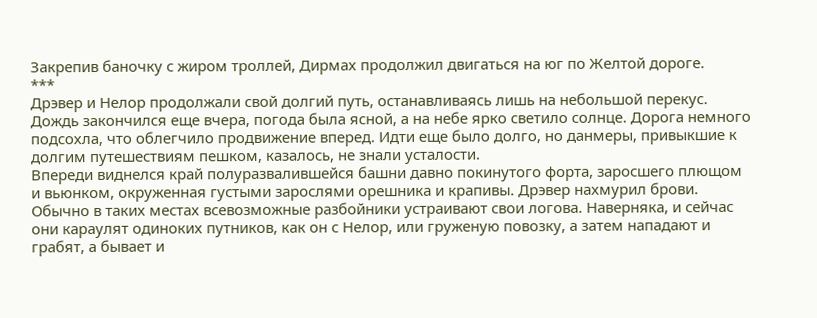Закрепив баночку с жиром троллей, Дирмах продолжил двигаться на юг по Желтой дороге.
***
Дрэвер и Нелор продолжали свой долгий путь, останавливаясь лишь на небольшой перекус. Дождь закончился еще вчера, погода была ясной, а на небе ярко светило солнце. Дорога немного подсохла, что облегчило продвижение вперед. Идти еще было долго, но данмеры, привыкшие к долгим путешествиям пешком, казалось, не знали усталости.
Впереди виднелся край полуразвалившейся башни давно покинутого форта, заросшего плющом и вьюнком, окруженная густыми зарослями орешника и крапивы. Дрэвер нахмурил брови. Обычно в таких местах всевозможные разбойники устраивают свои логова. Наверняка, и сейчас они караулят одиноких путников, как он с Нелор, или груженую повозку, а затем нападают и грабят, а бывает и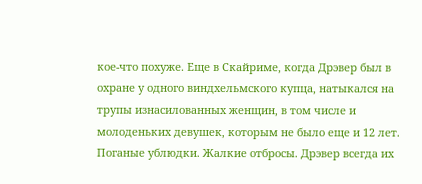кое-что похуже. Еще в Скайриме, когда Дрэвер был в охране у одного виндхельмского купца, натыкался на трупы изнасилованных женщин, в том числе и молоденьких девушек, которым не было еще и 12 лет. Поганые ублюдки. Жалкие отбросы. Дрэвер всегда их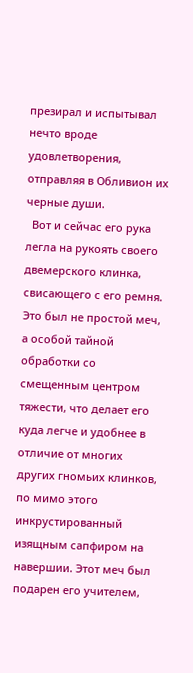презирал и испытывал нечто вроде удовлетворения, отправляя в Обливион их черные души.
  Вот и сейчас его рука легла на рукоять своего двемерского клинка, свисающего с его ремня. Это был не простой меч, а особой тайной обработки со смещенным центром тяжести, что делает его куда легче и удобнее в отличие от многих других гномьих клинков, по мимо этого инкрустированный изящным сапфиром на навершии. Этот меч был подарен его учителем,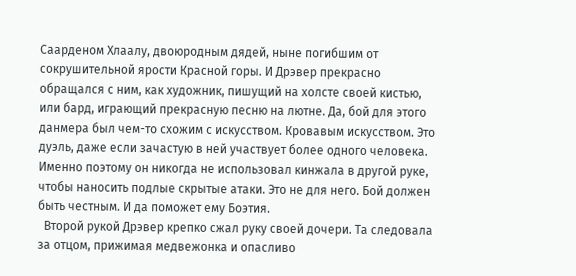Саарденом Хлаалу, двоюродным дядей, ныне погибшим от сокрушительной ярости Красной горы. И Дрэвер прекрасно обращался с ним, как художник, пишущий на холсте своей кистью, или бард, играющий прекрасную песню на лютне. Да, бой для этого данмера был чем-то схожим с искусством. Кровавым искусством. Это дуэль, даже если зачастую в ней участвует более одного человека. Именно поэтому он никогда не использовал кинжала в другой руке, чтобы наносить подлые скрытые атаки. Это не для него. Бой должен быть честным. И да поможет ему Боэтия.
  Второй рукой Дрэвер крепко сжал руку своей дочери. Та следовала за отцом, прижимая медвежонка и опасливо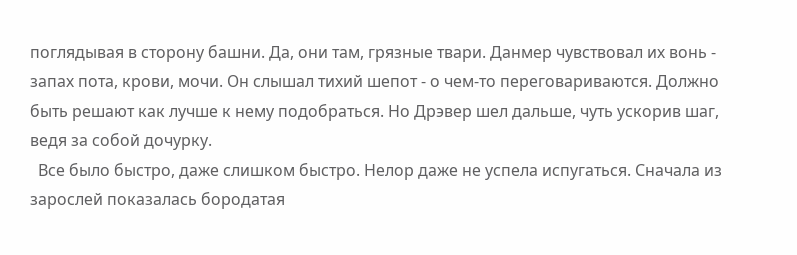поглядывая в сторону башни. Да, они там, грязные твари. Данмер чувствовал их вонь - запах пота, крови, мочи. Он слышал тихий шепот - о чем-то переговариваются. Должно быть решают как лучше к нему подобраться. Но Дрэвер шел дальше, чуть ускорив шаг, ведя за собой дочурку.
  Все было быстро, даже слишком быстро. Нелор даже не успела испугаться. Сначала из зарослей показалась бородатая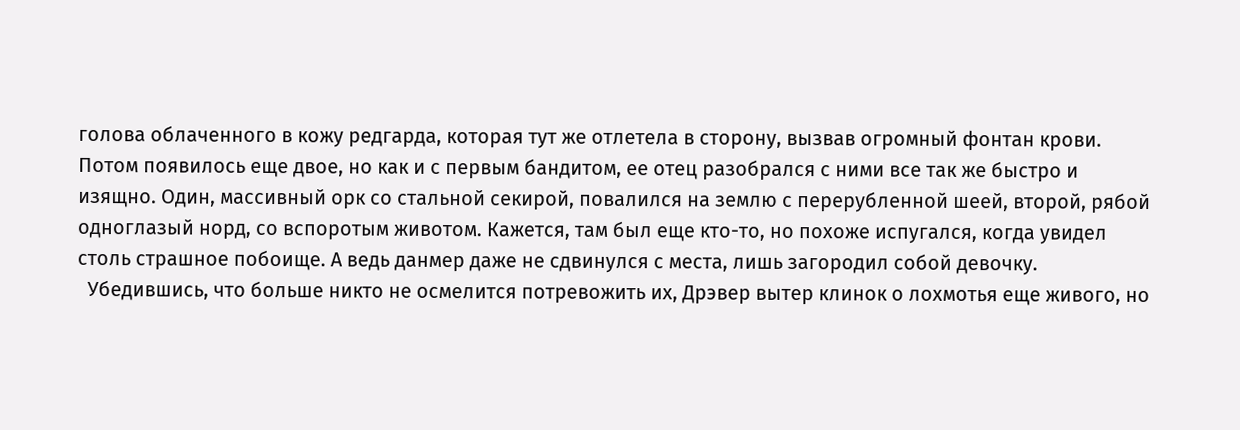голова облаченного в кожу редгарда, которая тут же отлетела в сторону, вызвав огромный фонтан крови. Потом появилось еще двое, но как и с первым бандитом, ее отец разобрался с ними все так же быстро и изящно. Один, массивный орк со стальной секирой, повалился на землю с перерубленной шеей, второй, рябой одноглазый норд, со вспоротым животом. Кажется, там был еще кто-то, но похоже испугался, когда увидел столь страшное побоище. А ведь данмер даже не сдвинулся с места, лишь загородил собой девочку.
  Убедившись, что больше никто не осмелится потревожить их, Дрэвер вытер клинок о лохмотья еще живого, но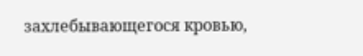захлебывающегося кровью,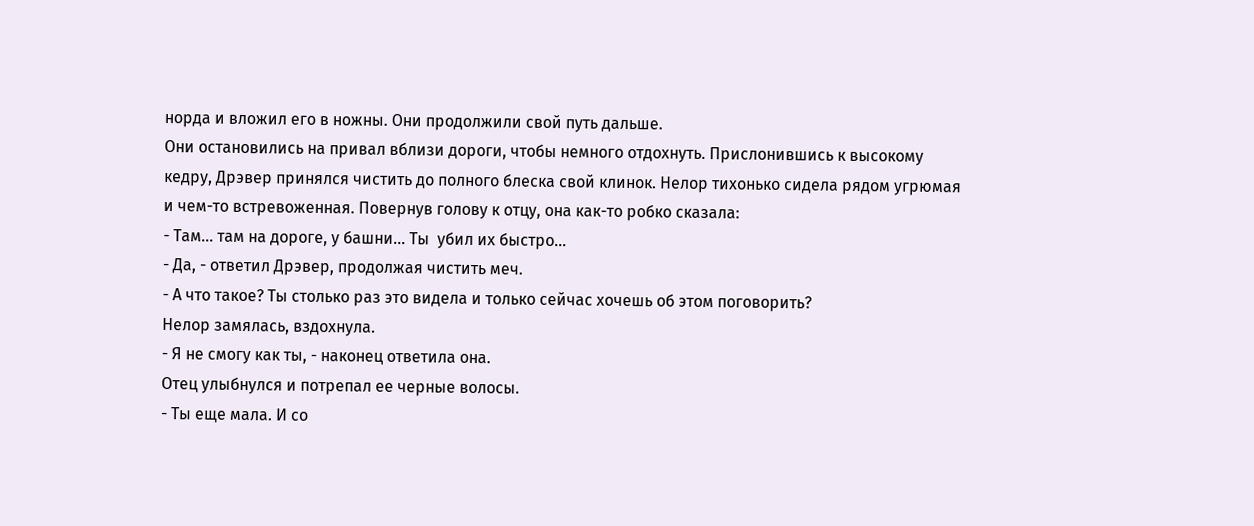норда и вложил его в ножны. Они продолжили свой путь дальше.
Они остановились на привал вблизи дороги, чтобы немного отдохнуть. Прислонившись к высокому кедру, Дрэвер принялся чистить до полного блеска свой клинок. Нелор тихонько сидела рядом угрюмая и чем-то встревоженная. Повернув голову к отцу, она как-то робко сказала:
- Там... там на дороге, у башни... Ты  убил их быстро...
- Да, - ответил Дрэвер, продолжая чистить меч.
- А что такое? Ты столько раз это видела и только сейчас хочешь об этом поговорить?
Нелор замялась, вздохнула.
- Я не смогу как ты, - наконец ответила она.
Отец улыбнулся и потрепал ее черные волосы.
- Ты еще мала. И со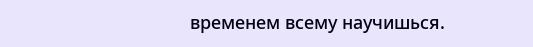временем всему научишься.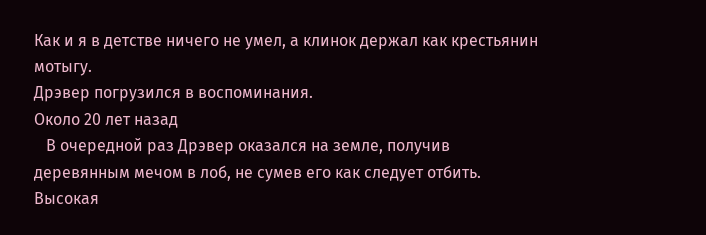Как и я в детстве ничего не умел, а клинок держал как крестьянин мотыгу.
Дрэвер погрузился в воспоминания.
Около 20 лет назад
   В очередной раз Дрэвер оказался на земле, получив деревянным мечом в лоб, не сумев его как следует отбить. Высокая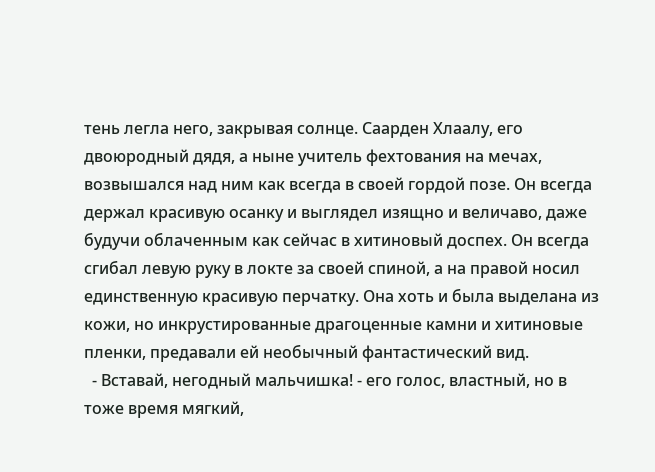тень легла него, закрывая солнце. Саарден Хлаалу, его двоюродный дядя, а ныне учитель фехтования на мечах, возвышался над ним как всегда в своей гордой позе. Он всегда держал красивую осанку и выглядел изящно и величаво, даже будучи облаченным как сейчас в хитиновый доспех. Он всегда сгибал левую руку в локте за своей спиной, а на правой носил единственную красивую перчатку. Она хоть и была выделана из кожи, но инкрустированные драгоценные камни и хитиновые пленки, предавали ей необычный фантастический вид.
  - Вставай, негодный мальчишка! - его голос, властный, но в тоже время мягкий,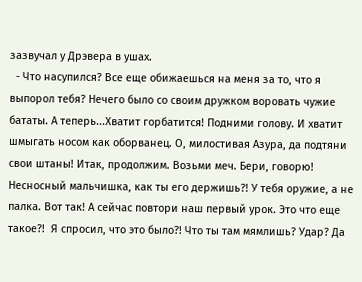зазвучал у Дрэвера в ушах.
  - Что насупился? Все еще обижаешься на меня за то, что я выпорол тебя? Нечего было со своим дружком воровать чужие бататы. А теперь...Хватит горбатится! Подними голову. И хватит шмыгать носом как оборванец. О, милостивая Азура, да подтяни свои штаны! Итак, продолжим. Возьми меч. Бери, говорю! Несносный мальчишка, как ты его держишь?! У тебя оружие, а не палка. Вот так! А сейчас повтори наш первый урок. Это что еще такое?!  Я спросил, что это было?! Что ты там мямлишь? Удар? Да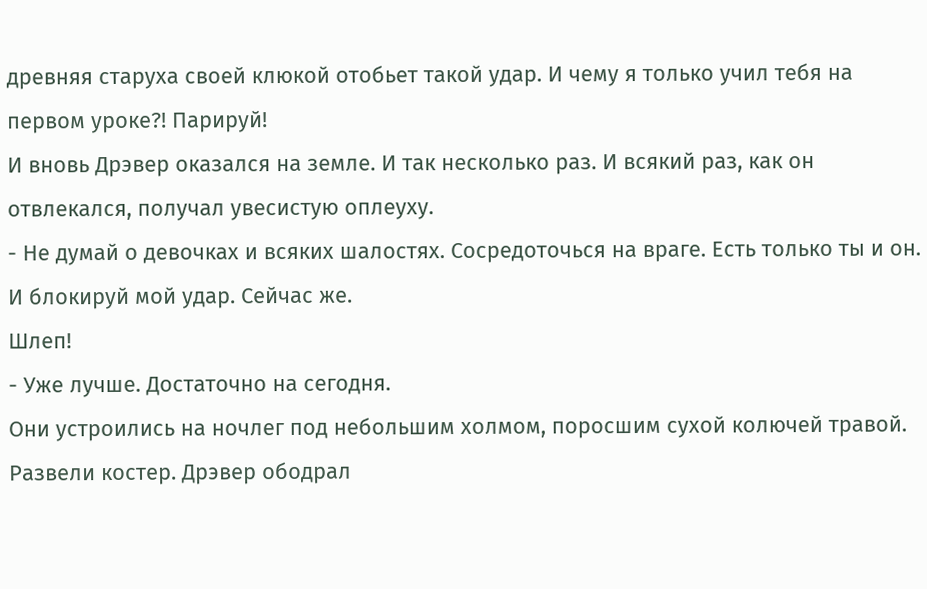древняя старуха своей клюкой отобьет такой удар. И чему я только учил тебя на первом уроке?! Парируй!
И вновь Дрэвер оказался на земле. И так несколько раз. И всякий раз, как он отвлекался, получал увесистую оплеуху.
- Не думай о девочках и всяких шалостях. Сосредоточься на враге. Есть только ты и он. И блокируй мой удар. Сейчас же.
Шлеп!
- Уже лучше. Достаточно на сегодня.
Они устроились на ночлег под небольшим холмом, поросшим сухой колючей травой. Развели костер. Дрэвер ободрал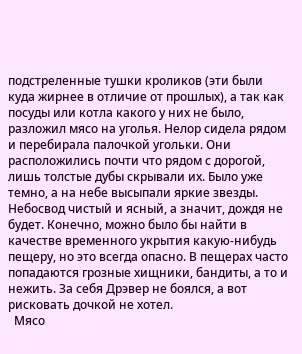подстреленные тушки кроликов (эти были куда жирнее в отличие от прошлых), а так как посуды или котла какого у них не было, разложил мясо на уголья. Нелор сидела рядом и перебирала палочкой угольки. Они расположились почти что рядом с дорогой, лишь толстые дубы скрывали их. Было уже темно, а на небе высыпали яркие звезды. Небосвод чистый и ясный, а значит, дождя не будет. Конечно, можно было бы найти в качестве временного укрытия какую-нибудь пещеру, но это всегда опасно. В пещерах часто попадаются грозные хищники, бандиты, а то и нежить. За себя Дрэвер не боялся, а вот рисковать дочкой не хотел.
  Мясо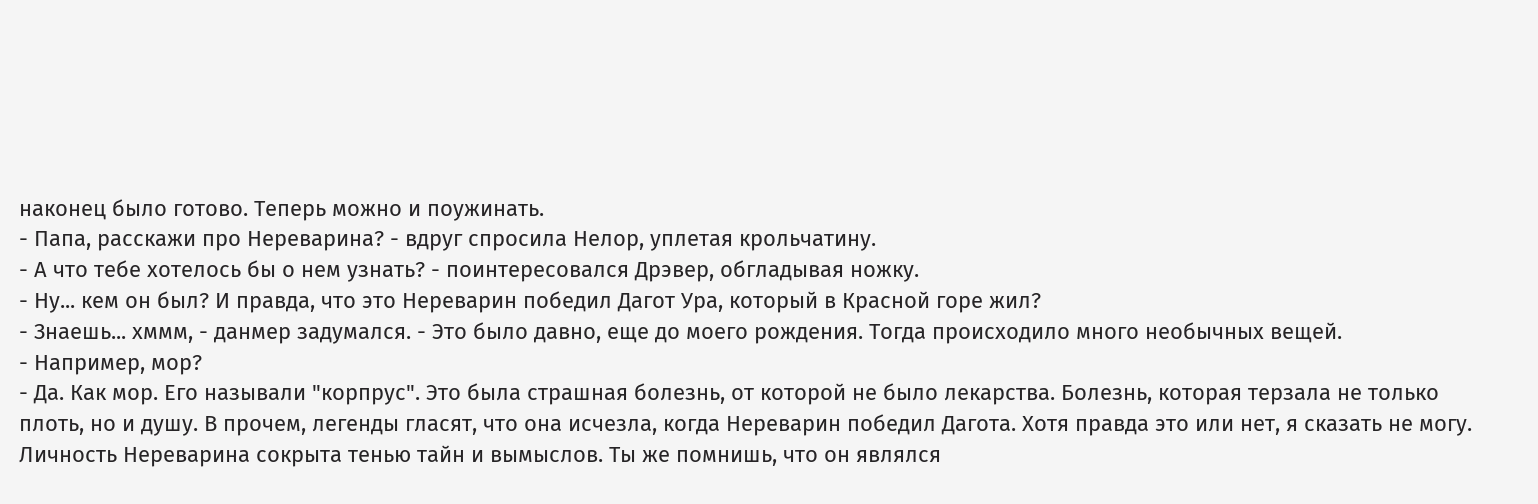наконец было готово. Теперь можно и поужинать.
- Папа, расскажи про Нереварина? - вдруг спросила Нелор, уплетая крольчатину.
- А что тебе хотелось бы о нем узнать? - поинтересовался Дрэвер, обгладывая ножку.
- Ну... кем он был? И правда, что это Нереварин победил Дагот Ура, который в Красной горе жил?
- Знаешь... хммм, - данмер задумался. - Это было давно, еще до моего рождения. Тогда происходило много необычных вещей.
- Например, мор?
- Да. Как мор. Его называли "корпрус". Это была страшная болезнь, от которой не было лекарства. Болезнь, которая терзала не только плоть, но и душу. В прочем, легенды гласят, что она исчезла, когда Нереварин победил Дагота. Хотя правда это или нет, я сказать не могу. Личность Нереварина сокрыта тенью тайн и вымыслов. Ты же помнишь, что он являлся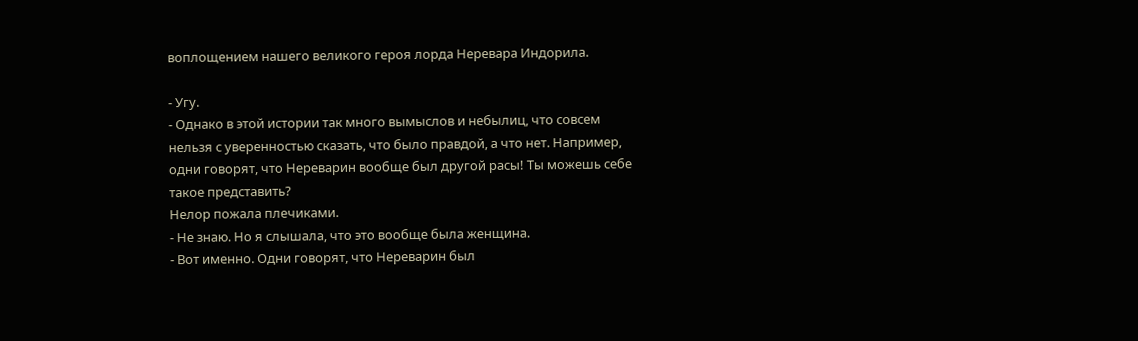воплощением нашего великого героя лорда Неревара Индорила.

- Угу.
- Однако в этой истории так много вымыслов и небылиц, что совсем нельзя с уверенностью сказать, что было правдой, а что нет. Например, одни говорят, что Нереварин вообще был другой расы! Ты можешь себе такое представить?
Нелор пожала плечиками.
- Не знаю. Но я слышала, что это вообще была женщина.
- Вот именно. Одни говорят, что Нереварин был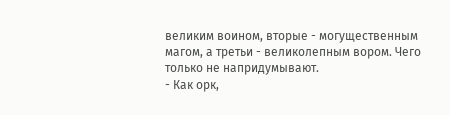великим воином, вторые - могущественным магом, а третьи - великолепным вором. Чего только не напридумывают.
- Как орк,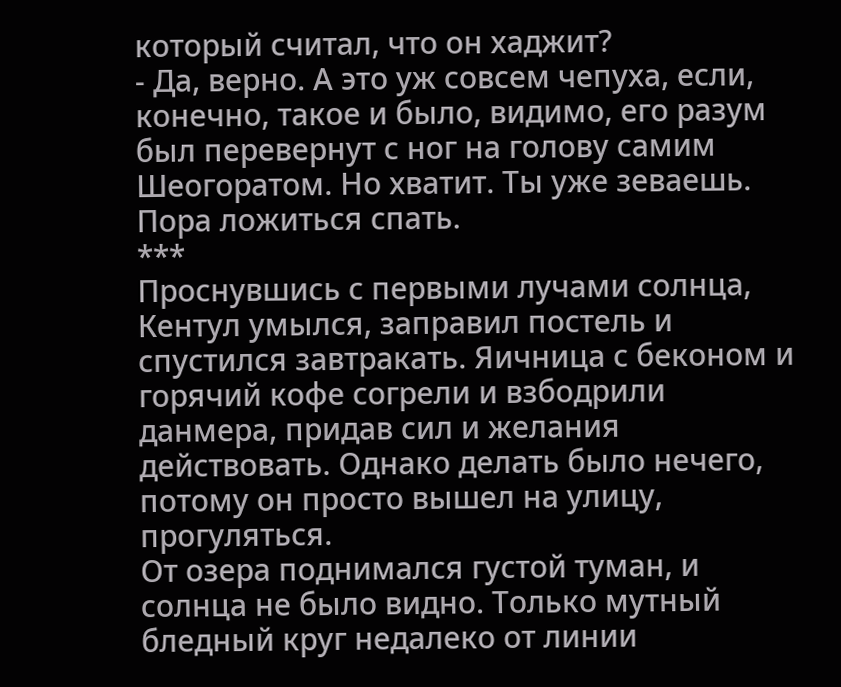который считал, что он хаджит?
- Да, верно. А это уж совсем чепуха, если, конечно, такое и было, видимо, его разум был перевернут с ног на голову самим Шеогоратом. Но хватит. Ты уже зеваешь. Пора ложиться спать.
***
Проснувшись с первыми лучами солнца, Кентул умылся, заправил постель и спустился завтракать. Яичница с беконом и горячий кофе согрели и взбодрили данмера, придав сил и желания действовать. Однако делать было нечего, потому он просто вышел на улицу, прогуляться.
От озера поднимался густой туман, и солнца не было видно. Только мутный бледный круг недалеко от линии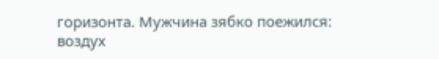горизонта. Мужчина зябко поежился: воздух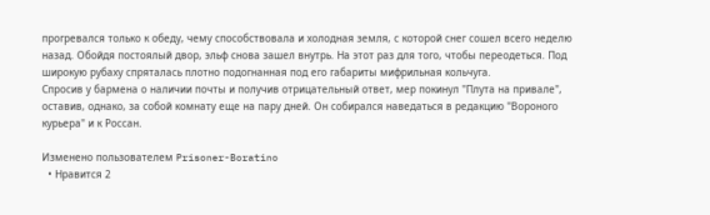прогревался только к обеду, чему способствовала и холодная земля, с которой снег сошел всего неделю назад. Обойдя постоялый двор, эльф снова зашел внутрь. На этот раз для того, чтобы переодеться. Под широкую рубаху спряталась плотно подогнанная под его габариты мифрильная кольчуга.
Спросив у бармена о наличии почты и получив отрицательный ответ, мер покинул "Плута на привале", оставив, однако, за собой комнату еще на пару дней. Он собирался наведаться в редакцию "Вороного курьера" и к Россан.

Изменено пользователем Prisoner-Boratino
  • Нравится 2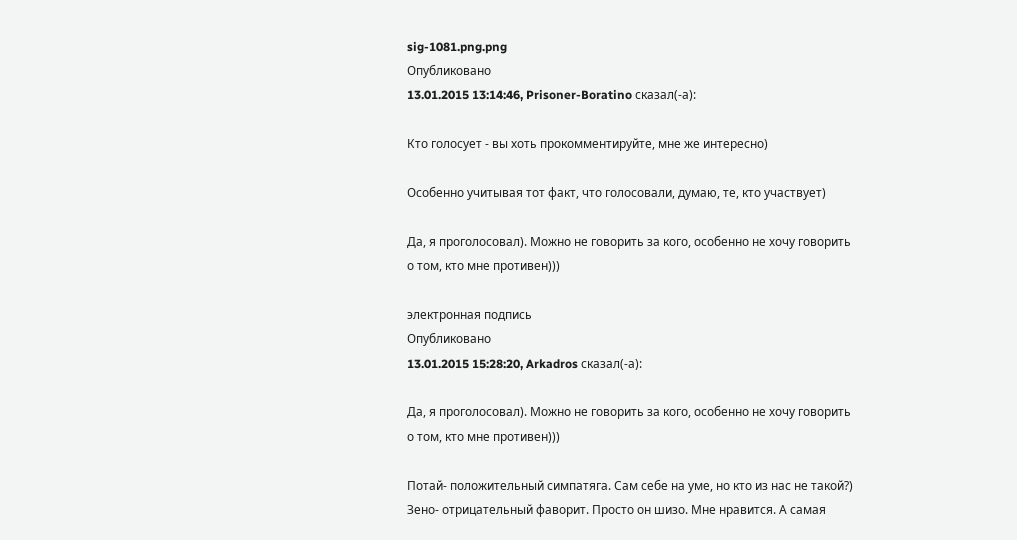sig-1081.png.png
Опубликовано
13.01.2015 13:14:46, Prisoner-Boratino сказал(-а):

Кто голосует - вы хоть прокомментируйте, мне же интересно)

Особенно учитывая тот факт, что голосовали, думаю, те, кто участвует)

Да, я проголосовал). Можно не говорить за кого, особенно не хочу говорить о том, кто мне противен)))

электронная подпись
Опубликовано
13.01.2015 15:28:20, Arkadros сказал(-а):

Да, я проголосовал). Можно не говорить за кого, особенно не хочу говорить о том, кто мне противен)))

Потай- положительный симпатяга. Сам себе на уме, но кто из нас не такой?) Зено- отрицательный фаворит. Просто он шизо. Мне нравится. А самая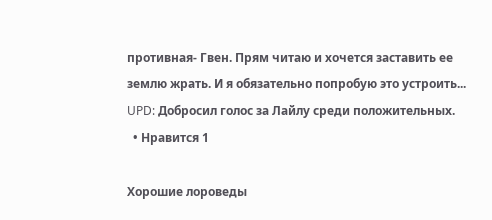противная- Гвен. Прям читаю и хочется заставить ее землю жрать. И я обязательно попробую это устроить...
UPD: Добросил голос за Лайлу среди положительных.
  • Нравится 1

Хорошие лороведы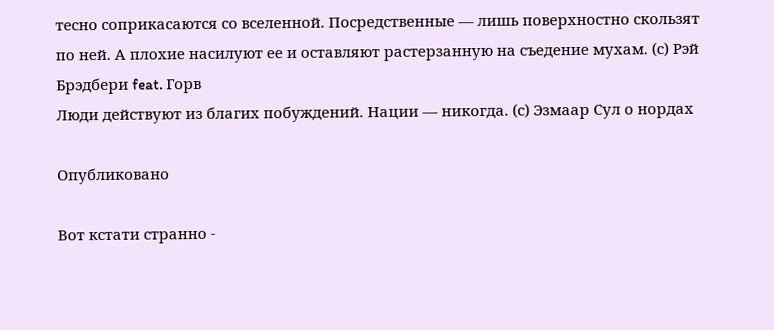тесно соприкасаются со вселенной. Посредственные — лишь поверхностно скользят по ней. А плохие насилуют ее и оставляют растерзанную на съедение мухам. (с) Рэй Брэдбери feat. Горв
Люди действуют из благих побуждений. Нации — никогда. (с) Эзмаар Сул о нордах

Опубликовано

Вот кстати странно -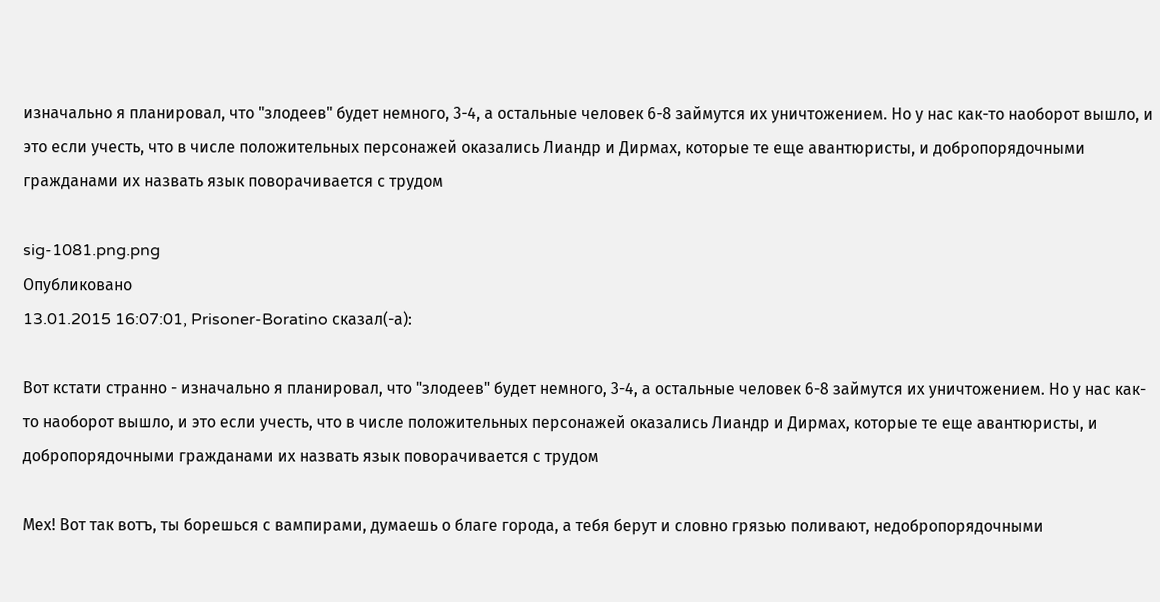изначально я планировал, что "злодеев" будет немного, 3-4, а остальные человек 6-8 займутся их уничтожением. Но у нас как-то наоборот вышло, и это если учесть, что в числе положительных персонажей оказались Лиандр и Дирмах, которые те еще авантюристы, и добропорядочными гражданами их назвать язык поворачивается с трудом

sig-1081.png.png
Опубликовано
13.01.2015 16:07:01, Prisoner-Boratino сказал(-а):

Вот кстати странно - изначально я планировал, что "злодеев" будет немного, 3-4, а остальные человек 6-8 займутся их уничтожением. Но у нас как-то наоборот вышло, и это если учесть, что в числе положительных персонажей оказались Лиандр и Дирмах, которые те еще авантюристы, и добропорядочными гражданами их назвать язык поворачивается с трудом

Мех! Вот так вотъ, ты борешься с вампирами, думаешь о благе города, а тебя берут и словно грязью поливают, недобропорядочными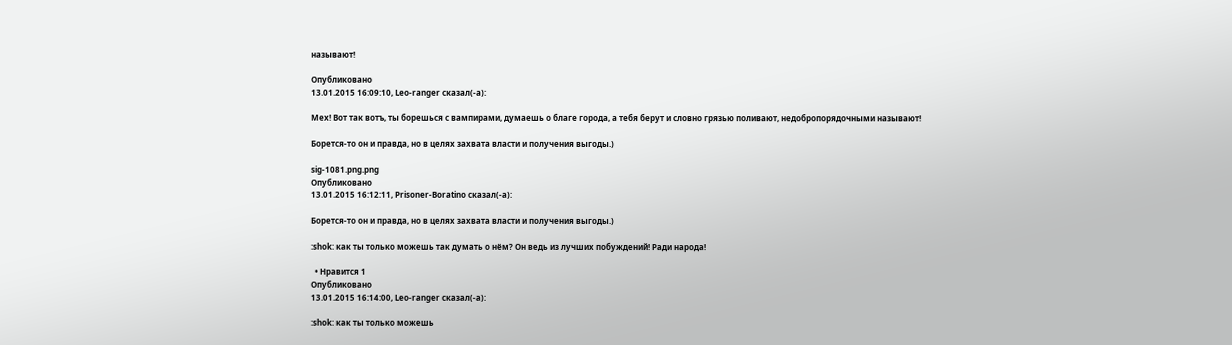называют!

Опубликовано
13.01.2015 16:09:10, Leo-ranger сказал(-а):

Мех! Вот так вотъ, ты борешься с вампирами, думаешь о благе города, а тебя берут и словно грязью поливают, недобропорядочными называют!

Борется-то он и правда, но в целях захвата власти и получения выгоды.)

sig-1081.png.png
Опубликовано
13.01.2015 16:12:11, Prisoner-Boratino сказал(-а):

Борется-то он и правда, но в целях захвата власти и получения выгоды.)

:shok: как ты только можешь так думать о нём? Он ведь из лучших побуждений! Ради народа!

  • Нравится 1
Опубликовано
13.01.2015 16:14:00, Leo-ranger сказал(-а):

:shok: как ты только можешь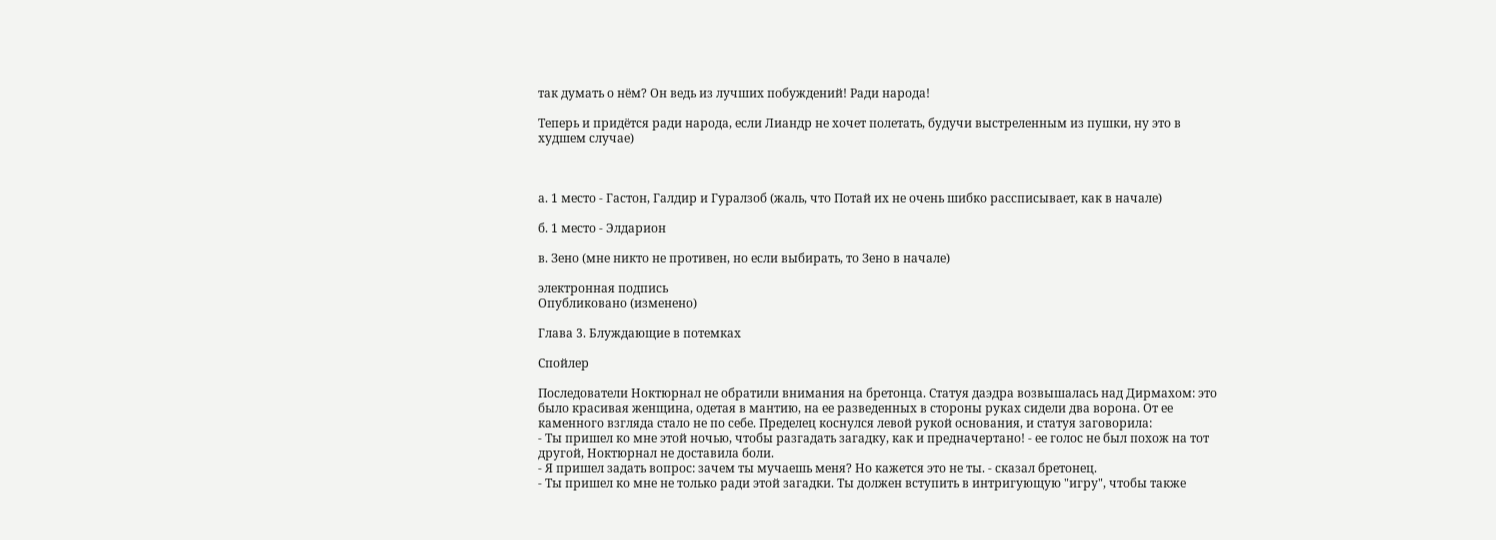так думать о нём? Он ведь из лучших побуждений! Ради народа!

Теперь и придётся ради народа, если Лиандр не хочет полетать, будучи выстреленным из пушки, ну это в худшем случае)



а. 1 место - Гастон, Галдир и Гуралзоб (жаль, что Потай их не очень шибко рассписывает, как в начале)

б. 1 место - Элдарион

в. Зено (мне никто не противен, но если выбирать, то Зено в начале)

электронная подпись
Опубликовано (изменено)

Глава 3. Блуждающие в потемках

Спойлер

Последователи Ноктюрнал не обратили внимания на бретонца. Статуя даэдра возвышалась над Дирмахом: это было красивая женщина, одетая в мантию, на ее разведенных в стороны руках сидели два ворона. От ее каменного взгляда стало не по себе. Пределец коснулся левой рукой основания, и статуя заговорила:
- Ты пришел ко мне этой ночью, чтобы разгадать загадку, как и предначертано! - ее голос не был похож на тот другой, Ноктюрнал не доставила боли.
- Я пришел задать вопрос: зачем ты мучаешь меня? Но кажется это не ты. - сказал бретонец.
- Ты пришел ко мне не только ради этой загадки. Ты должен вступить в интригующую "игру", чтобы также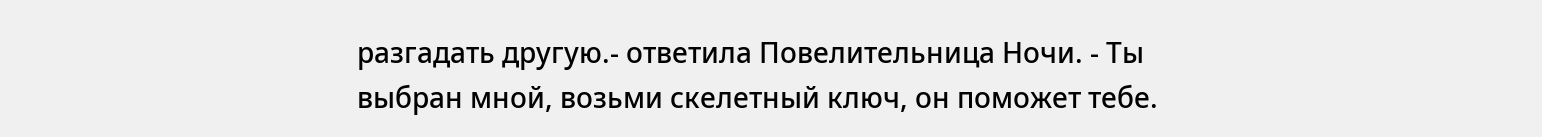разгадать другую.- ответила Повелительница Ночи. - Ты выбран мной, возьми скелетный ключ, он поможет тебе.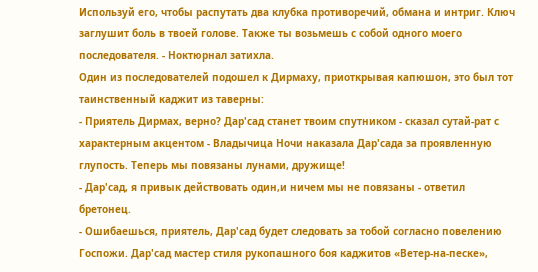Используй его, чтобы распутать два клубка противоречий, обмана и интриг. Ключ заглушит боль в твоей голове. Также ты возьмешь с собой одного моего последователя. - Ноктюрнал затихла.
Один из последователей подошел к Дирмаху, приоткрывая капюшон, это был тот таинственный каджит из таверны:
- Приятель Дирмах, верно? Дар'сад станет твоим спутником - сказал сутай-рат с характерным акцентом - Владычица Ночи наказала Дар'сада за проявленную глупость. Теперь мы повязаны лунами, дружище!
- Дар'сад, я привык действовать один,и ничем мы не повязаны - ответил бретонец.
- Ошибаешься, приятель, Дар'сад будет следовать за тобой согласно повелению Госпожи. Дар'сад мастер стиля рукопашного боя каджитов «Ветер-на-песке»,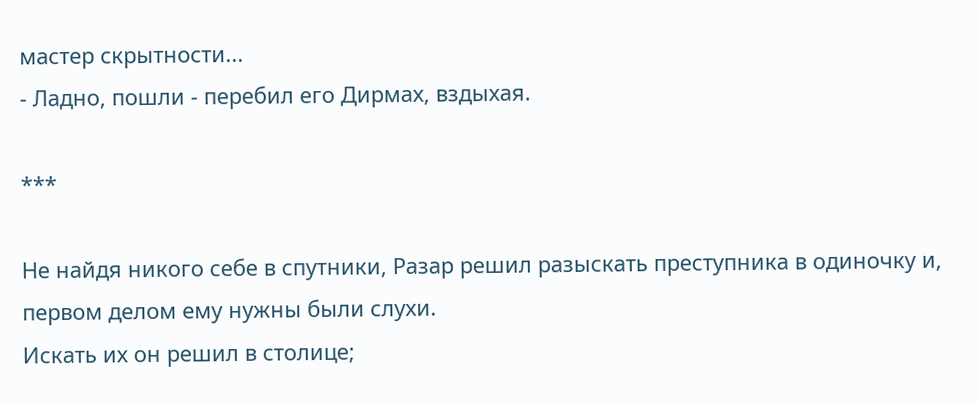мастер скрытности...
- Ладно, пошли - перебил его Дирмах, вздыхая.

***

Не найдя никого себе в спутники, Разар решил разыскать преступника в одиночку и, первом делом ему нужны были слухи.
Искать их он решил в столице;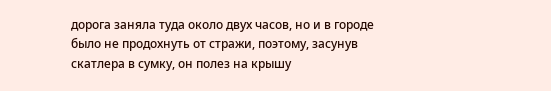дорога заняла туда около двух часов, но и в городе было не продохнуть от стражи, поэтому, засунув скатлера в сумку, он полез на крышу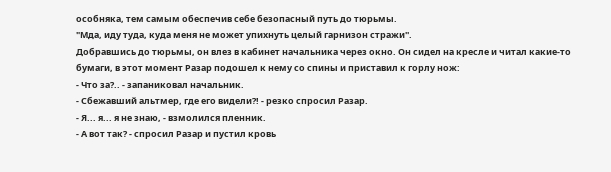особняка, тем самым обеспечив себе безопасный путь до тюрьмы.
"Мда, иду туда, куда меня не может упихнуть целый гарнизон стражи''.
Добравшись до тюрьмы, он влез в кабинет начальника через окно. Он сидел на кресле и читал какие-то бумаги, в этот момент Разар подошел к нему со спины и приставил к горлу нож:
- Что за?.. - запаниковал начальник.
- Сбежавший альтмер, где его видели?! - резко спросил Разар.
- Я... я... я не знаю, - взмолился пленник.
- А вот так? - спросил Разар и пустил кровь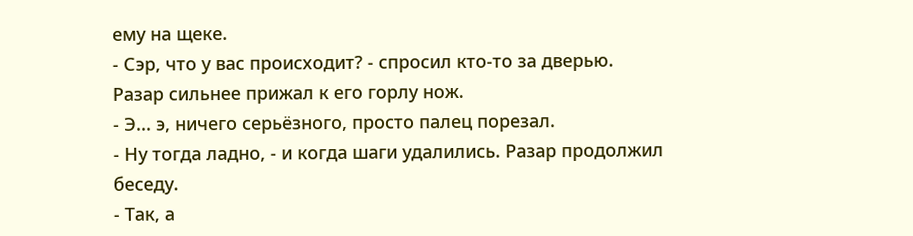ему на щеке.
- Сэр, что у вас происходит? - спросил кто-то за дверью.
Разар сильнее прижал к его горлу нож.
- Э... э, ничего серьёзного, просто палец порезал.
- Ну тогда ладно, - и когда шаги удалились. Разар продолжил беседу.
- Так, а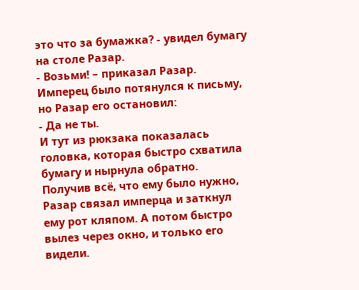это что за бумажка? - увидел бумагу на столе Разар.
- Возьми! – приказал Разар.
Имперец было потянулся к письму, но Разар его остановил:
- Да не ты.
И тут из рюкзака показалась головка, которая быстро схватила бумагу и нырнула обратно.
Получив всё, что ему было нужно, Разар связал имперца и заткнул ему рот кляпом. А потом быстро вылез через окно, и только его видели.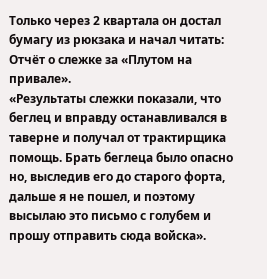Только через 2 квартала он достал бумагу из рюкзака и начал читать:
Отчёт о слежке за «Плутом на привале».
«Результаты слежки показали, что беглец и вправду останавливался в таверне и получал от трактирщика помощь. Брать беглеца было опасно но, выследив его до старого форта, дальше я не пошел, и поэтому высылаю это письмо с голубем и прошу отправить сюда войска».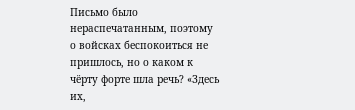Письмо было нераспечатанным, поэтому о войсках беспокоиться не пришлось, но о каком к чёрту форте шла речь? «Здесь их,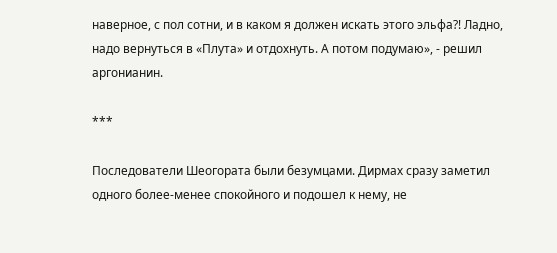наверное, с пол сотни, и в каком я должен искать этого эльфа?! Ладно, надо вернуться в «Плута» и отдохнуть. А потом подумаю», - решил аргонианин.

***

Последователи Шеогората были безумцами. Дирмах сразу заметил одного более-менее спокойного и подошел к нему, не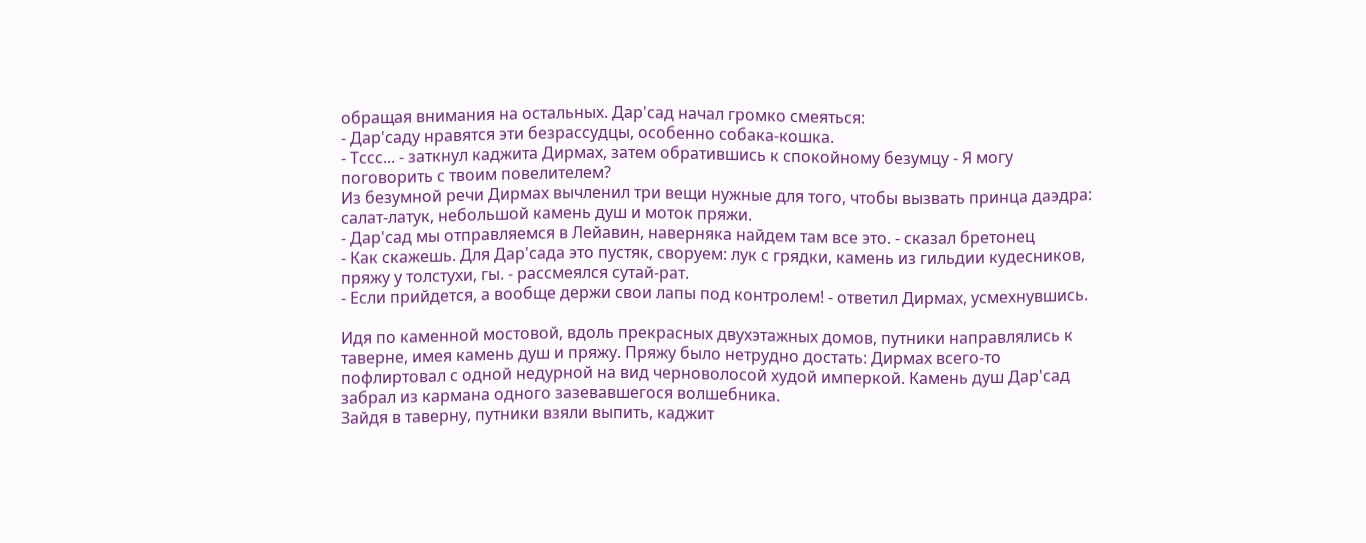обращая внимания на остальных. Дар'сад начал громко смеяться:
- Дар'саду нравятся эти безрассудцы, особенно собака-кошка.
- Тссс... - заткнул каджита Дирмах, затем обратившись к спокойному безумцу - Я могу поговорить с твоим повелителем?
Из безумной речи Дирмах вычленил три вещи нужные для того, чтобы вызвать принца даэдра: салат-латук, небольшой камень душ и моток пряжи.
- Дар'сад мы отправляемся в Лейавин, наверняка найдем там все это. - сказал бретонец
- Как скажешь. Для Дар'сада это пустяк, своруем: лук с грядки, камень из гильдии кудесников, пряжу у толстухи, гы. - рассмеялся сутай-рат.
- Если прийдется, а вообще держи свои лапы под контролем! - ответил Дирмах, усмехнувшись.

Идя по каменной мостовой, вдоль прекрасных двухэтажных домов, путники направлялись к таверне, имея камень душ и пряжу. Пряжу было нетрудно достать: Дирмах всего-то пофлиртовал с одной недурной на вид черноволосой худой имперкой. Камень душ Дар'сад забрал из кармана одного зазевавшегося волшебника.
Зайдя в таверну, путники взяли выпить, каджит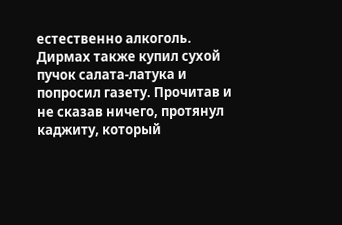естественно алкоголь. Дирмах также купил сухой пучок салата-латука и попросил газету. Прочитав и не сказав ничего, протянул каджиту, который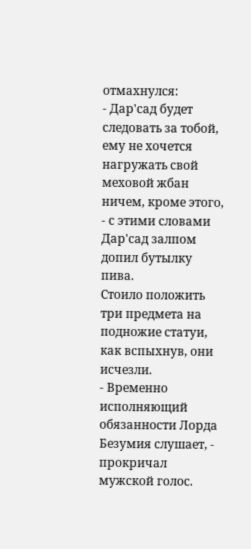отмахнулся:
- Дар'сад будет следовать за тобой, ему не хочется нагружать свой меховой жбан ничем, кроме этого, - с этими словами Дар'сад залпом допил бутылку пива.
Стоило положить три предмета на подножие статуи, как вспыхнув, они исчезли.
- Временно исполняющий обязанности Лорда Безумия слушает, - прокричал мужской голос.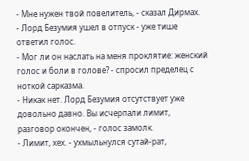- Мне нужен твой повелитель, - сказал Дирмах.
- Лорд Безумия ушел в отпуск - уже тише ответил голос.
- Мог ли он наслать на меня проклятие: женский голос и боли в голове? - спросил пределец с ноткой сарказма.
- Никак нет. Лорд Безумия отсутствует уже довольно давно. Вы исчерпали лимит, разговор окончен, - голос замолк.
- Лимит, хех. - ухмыльнулся сутай-рат,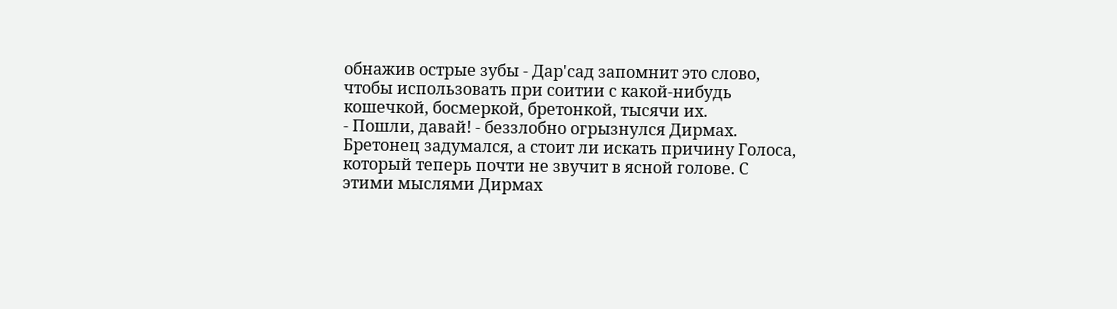обнажив острые зубы - Дар'сад запомнит это слово, чтобы использовать при соитии с какой-нибудь кошечкой, босмеркой, бретонкой, тысячи их.
- Пошли, давай! - беззлобно огрызнулся Дирмах.
Бретонец задумался, а стоит ли искать причину Голоса, который теперь почти не звучит в ясной голове. С этими мыслями Дирмах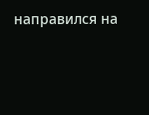направился на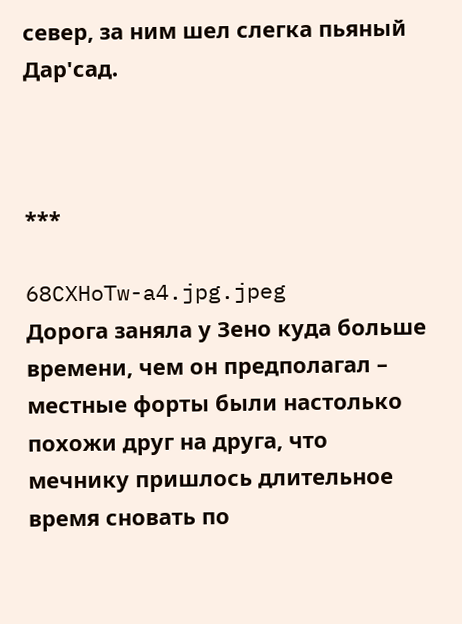север, за ним шел слегка пьяный Дар'сад.



***

68CXHoTw-a4.jpg.jpeg
Дорога заняла у Зено куда больше времени, чем он предполагал – местные форты были настолько похожи друг на друга, что мечнику пришлось длительное время сновать по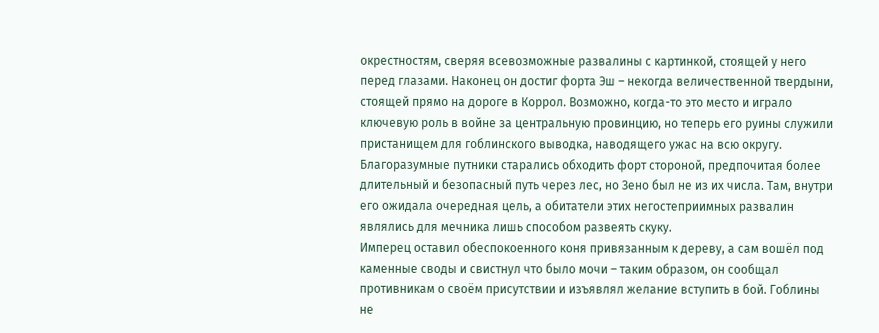окрестностям, сверяя всевозможные развалины с картинкой, стоящей у него перед глазами. Наконец он достиг форта Эш – некогда величественной твердыни, стоящей прямо на дороге в Коррол. Возможно, когда-то это место и играло ключевую роль в войне за центральную провинцию, но теперь его руины служили пристанищем для гоблинского выводка, наводящего ужас на всю округу. Благоразумные путники старались обходить форт стороной, предпочитая более длительный и безопасный путь через лес, но Зено был не из их числа. Там, внутри его ожидала очередная цель, а обитатели этих негостеприимных развалин являлись для мечника лишь способом развеять скуку.
Имперец оставил обеспокоенного коня привязанным к дереву, а сам вошёл под каменные своды и свистнул что было мочи – таким образом, он сообщал противникам о своём присутствии и изъявлял желание вступить в бой. Гоблины не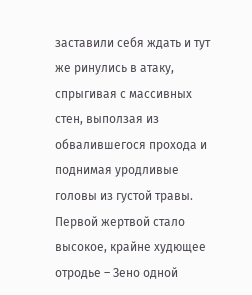заставили себя ждать и тут же ринулись в атаку, спрыгивая с массивных стен, выползая из обвалившегося прохода и поднимая уродливые головы из густой травы. Первой жертвой стало высокое, крайне худющее отродье – Зено одной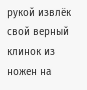рукой извлёк свой верный клинок из ножен на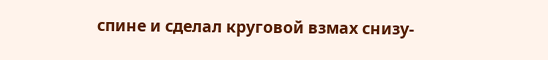спине и сделал круговой взмах снизу-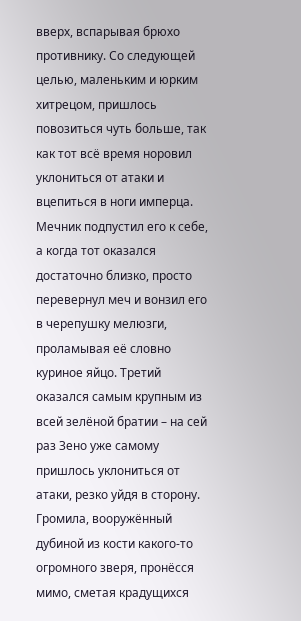вверх, вспарывая брюхо противнику. Со следующей целью, маленьким и юрким хитрецом, пришлось повозиться чуть больше, так как тот всё время норовил уклониться от атаки и вцепиться в ноги имперца. Мечник подпустил его к себе, а когда тот оказался достаточно близко, просто перевернул меч и вонзил его в черепушку мелюзги, проламывая её словно куриное яйцо. Третий оказался самым крупным из всей зелёной братии – на сей раз Зено уже самому пришлось уклониться от атаки, резко уйдя в сторону. Громила, вооружённый дубиной из кости какого-то огромного зверя, пронёсся мимо, сметая крадущихся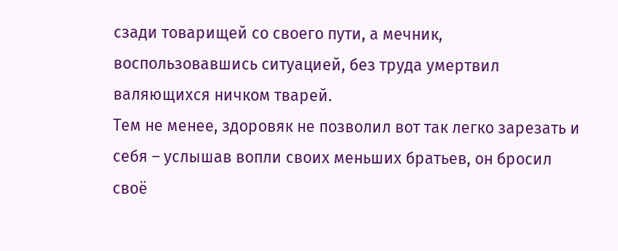сзади товарищей со своего пути, а мечник, воспользовавшись ситуацией, без труда умертвил валяющихся ничком тварей.
Тем не менее, здоровяк не позволил вот так легко зарезать и себя – услышав вопли своих меньших братьев, он бросил своё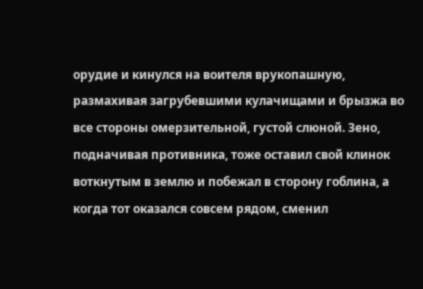орудие и кинулся на воителя врукопашную, размахивая загрубевшими кулачищами и брызжа во все стороны омерзительной, густой слюной. Зено, подначивая противника, тоже оставил свой клинок воткнутым в землю и побежал в сторону гоблина, а когда тот оказался совсем рядом, сменил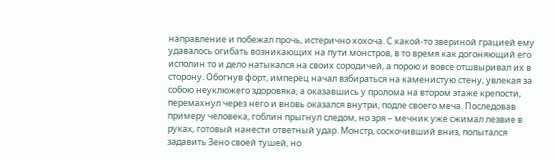направление и побежал прочь, истерично хохоча. С какой-то звериной грацией ему удавалось огибать возникающих на пути монстров, в то время как догоняющий его исполин то и дело натыкался на своих сородичей, а порою и вовсе отшвыривал их в сторону. Обогнув форт, имперец начал взбираться на каменистую стену, увлекая за собою неуклюжего здоровяка, а оказавшись у пролома на втором этаже крепости, перемахнул через него и вновь оказался внутри, подле своего меча. Последовав примеру человека, гоблин прыгнул следом, но зря – мечник уже сжимал лезвие в руках, готовый нанести ответный удар. Монстр, соскочивший вниз, попытался задавить Зено своей тушей, но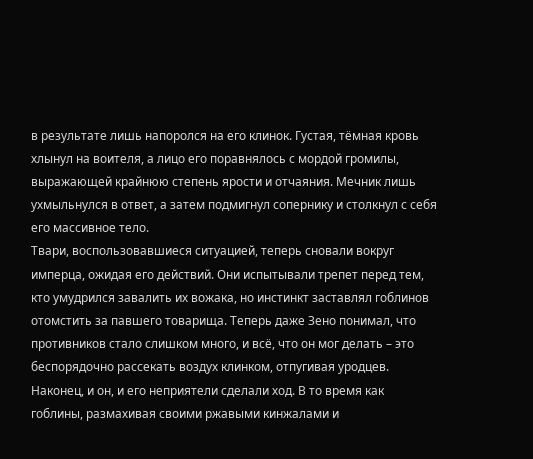в результате лишь напоролся на его клинок. Густая, тёмная кровь хлынул на воителя, а лицо его поравнялось с мордой громилы, выражающей крайнюю степень ярости и отчаяния. Мечник лишь ухмыльнулся в ответ, а затем подмигнул сопернику и столкнул с себя его массивное тело.
Твари, воспользовавшиеся ситуацией, теперь сновали вокруг имперца, ожидая его действий. Они испытывали трепет перед тем, кто умудрился завалить их вожака, но инстинкт заставлял гоблинов отомстить за павшего товарища. Теперь даже Зено понимал, что противников стало слишком много, и всё, что он мог делать – это беспорядочно рассекать воздух клинком, отпугивая уродцев. Наконец, и он, и его неприятели сделали ход. В то время как гоблины, размахивая своими ржавыми кинжалами и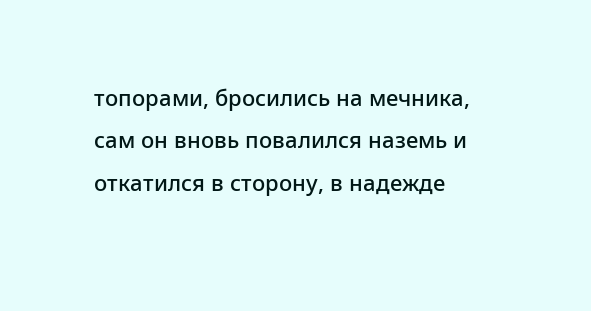топорами, бросились на мечника, сам он вновь повалился наземь и откатился в сторону, в надежде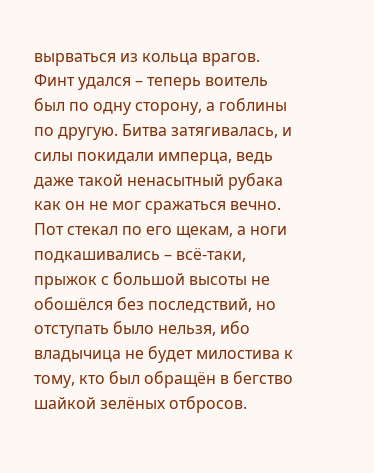вырваться из кольца врагов. Финт удался – теперь воитель был по одну сторону, а гоблины по другую. Битва затягивалась, и силы покидали имперца, ведь даже такой ненасытный рубака как он не мог сражаться вечно. Пот стекал по его щекам, а ноги подкашивались – всё-таки, прыжок с большой высоты не обошёлся без последствий, но отступать было нельзя, ибо владычица не будет милостива к тому, кто был обращён в бегство шайкой зелёных отбросов.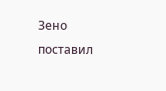Зено поставил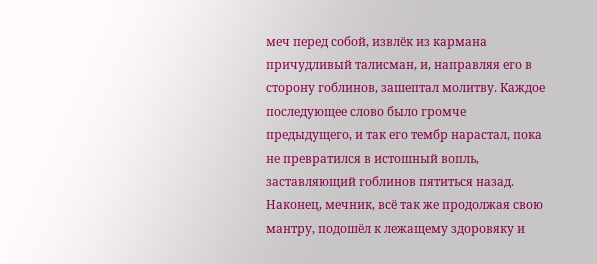меч перед собой, извлёк из кармана причудливый талисман, и, направляя его в сторону гоблинов, зашептал молитву. Каждое последующее слово было громче предыдущего, и так его тембр нарастал, пока не превратился в истошный вопль, заставляющий гоблинов пятиться назад. Наконец, мечник, всё так же продолжая свою мантру, подошёл к лежащему здоровяку и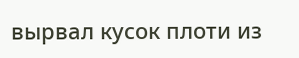вырвал кусок плоти из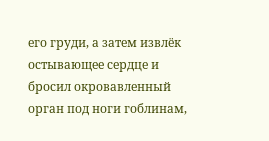его груди, а затем извлёк остывающее сердце и бросил окровавленный орган под ноги гоблинам,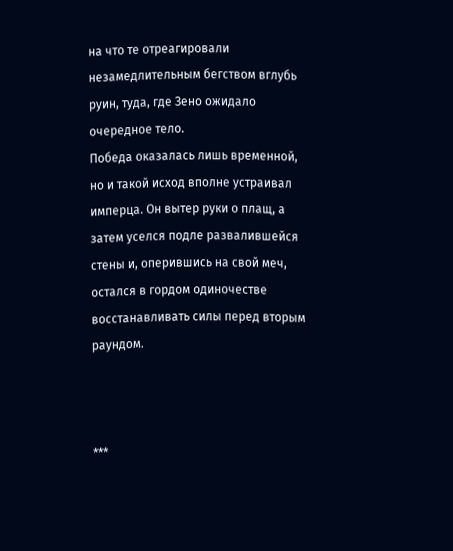на что те отреагировали незамедлительным бегством вглубь руин, туда, где Зено ожидало очередное тело.
Победа оказалась лишь временной, но и такой исход вполне устраивал имперца. Он вытер руки о плащ, а затем уселся подле развалившейся стены и, оперившись на свой меч, остался в гордом одиночестве восстанавливать силы перед вторым раундом.



***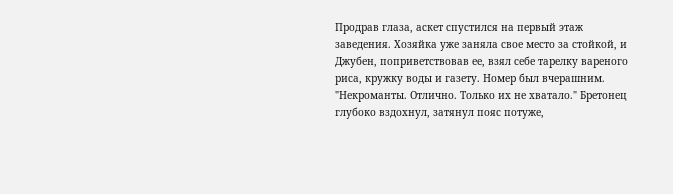Продрав глаза, аскет спустился на первый этаж заведения. Хозяйка уже заняла свое место за стойкой, и Джубен, поприветствовав ее, взял себе тарелку вареного риса, кружку воды и газету. Номер был вчерашним. "Некроманты. Отлично. Только их не хватало." Бретонец глубоко вздохнул, затянул пояс потуже,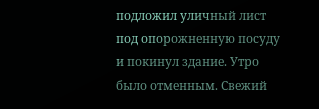подложил уличный лист под опорожненную посуду и покинул здание. Утро было отменным. Свежий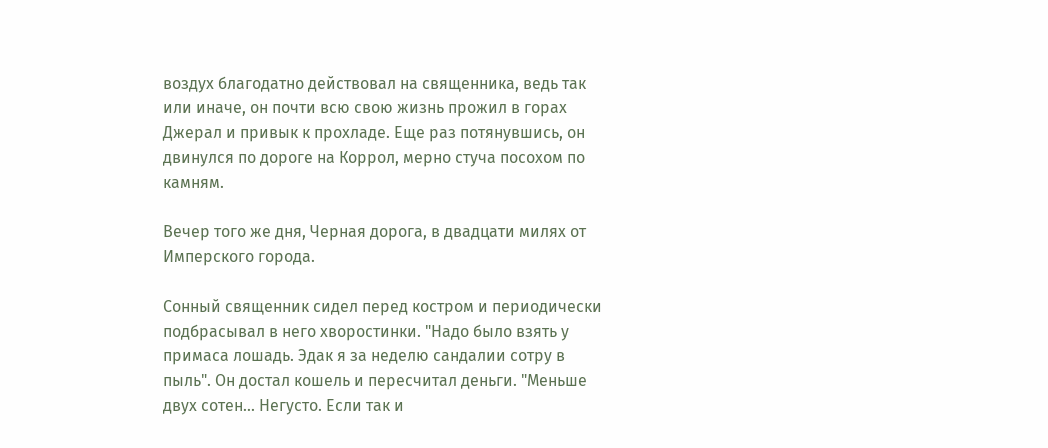воздух благодатно действовал на священника, ведь так или иначе, он почти всю свою жизнь прожил в горах Джерал и привык к прохладе. Еще раз потянувшись, он двинулся по дороге на Коррол, мерно стуча посохом по камням.

Вечер того же дня, Черная дорога, в двадцати милях от Имперского города.

Сонный священник сидел перед костром и периодически подбрасывал в него хворостинки. "Надо было взять у примаса лошадь. Эдак я за неделю сандалии сотру в пыль". Он достал кошель и пересчитал деньги. "Меньше двух сотен... Негусто. Если так и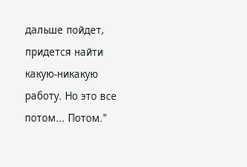дальше пойдет, придется найти какую-никакую работу. Но это все потом... Потом."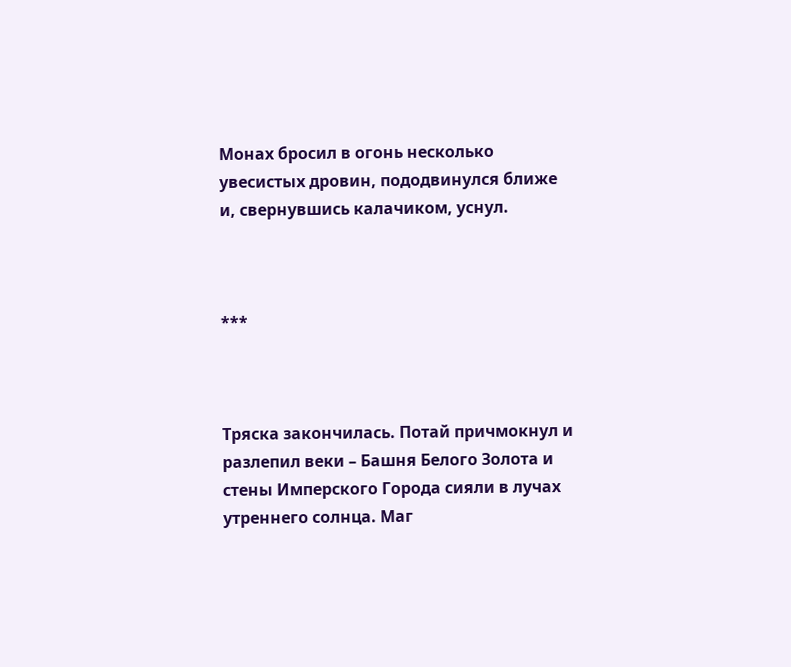Монах бросил в огонь несколько увесистых дровин, пододвинулся ближе и, свернувшись калачиком, уснул.



***



Тряска закончилась. Потай причмокнул и разлепил веки – Башня Белого Золота и стены Имперского Города сияли в лучах утреннего солнца. Маг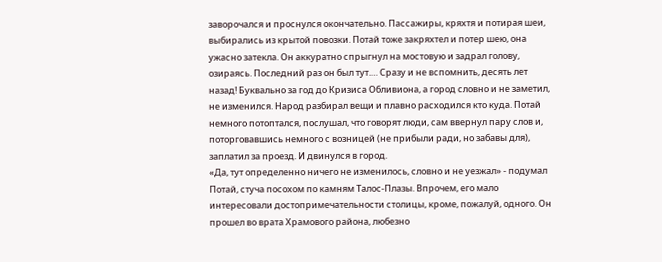заворочался и проснулся окончательно. Пассажиры, кряхтя и потирая шеи, выбирались из крытой повозки. Потай тоже закряхтел и потер шею, она ужасно затекла. Он аккуратно спрыгнул на мостовую и задрал голову, озираясь. Последний раз он был тут.… Сразу и не вспомнить, десять лет назад! Буквально за год до Кризиса Обливиона, а город словно и не заметил, не изменился. Народ разбирал вещи и плавно расходился кто куда. Потай немного потоптался, послушал, что говорят люди, сам ввернул пару слов и, поторговавшись немного с возницей (не прибыли ради, но забавы для), заплатил за проезд. И двинулся в город.
«Да, тут определенно ничего не изменилось, словно и не уезжал» - подумал Потай, стуча посохом по камням Талос-Плазы. Впрочем, его мало интересовали достопримечательности столицы, кроме, пожалуй, одного. Он прошел во врата Храмового района, любезно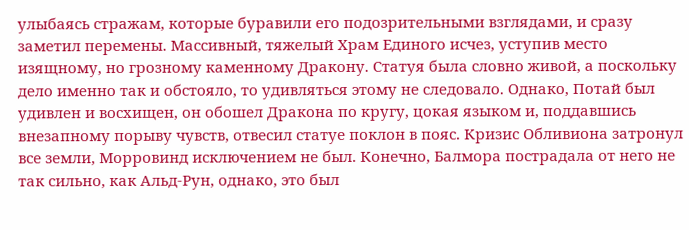улыбаясь стражам, которые буравили его подозрительными взглядами, и сразу заметил перемены. Массивный, тяжелый Храм Единого исчез, уступив место изящному, но грозному каменному Дракону. Статуя была словно живой, а поскольку дело именно так и обстояло, то удивляться этому не следовало. Однако, Потай был удивлен и восхищен, он обошел Дракона по кругу, цокая языком и, поддавшись внезапному порыву чувств, отвесил статуе поклон в пояс. Кризис Обливиона затронул все земли, Морровинд исключением не был. Конечно, Балмора пострадала от него не так сильно, как Альд-Рун, однако, это был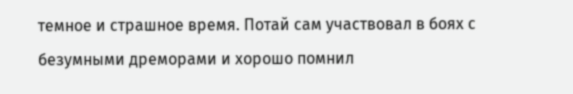темное и страшное время. Потай сам участвовал в боях с безумными дреморами и хорошо помнил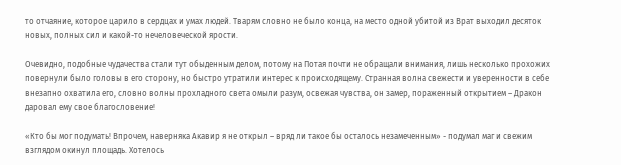то отчаяние, которое царило в сердцах и умах людей. Тварям словно не было конца, на место одной убитой из Врат выходил десяток новых, полных сил и какой-то нечеловеческой ярости.

Очевидно, подобные чудачества стали тут обыденным делом, потому на Потая почти не обращали внимания, лишь несколько прохожих повернули было головы в его сторону, но быстро утратили интерес к происходящему. Странная волна свежести и уверенности в себе внезапно охватила его, словно волны прохладного света омыли разум, освежая чувства, он замер, пораженный открытием – Дракон даровал ему свое благословение!

«Кто бы мог подумать! Впрочем, наверняка Акавир я не открыл – вряд ли такое бы осталось незамеченным» - подумал маг и свежим взглядом окинул площадь. Хотелось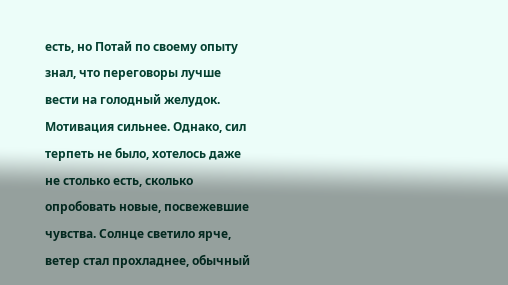есть, но Потай по своему опыту знал, что переговоры лучше вести на голодный желудок. Мотивация сильнее. Однако, сил терпеть не было, хотелось даже не столько есть, сколько опробовать новые, посвежевшие чувства. Солнце светило ярче, ветер стал прохладнее, обычный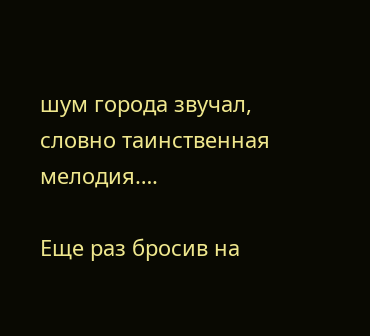шум города звучал, словно таинственная мелодия….

Еще раз бросив на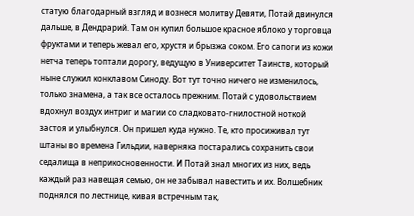статую благодарный взгляд и вознеся молитву Девяти, Потай двинулся дальше, в Дендрарий. Там он купил большое красное яблоко у торговца фруктами и теперь жевал его, хрустя и брызжа соком. Его сапоги из кожи нетча теперь топтали дорогу, ведущую в Университет Таинств, который ныне служил конклавом Синоду. Вот тут точно ничего не изменилось, только знамена, а так все осталось прежним. Потай с удовольствием вдохнул воздух интриг и магии со сладковато-гнилостной ноткой застоя и улыбнулся. Он пришел куда нужно. Те, кто просиживал тут штаны во времена Гильдии, наверняка постарались сохранить свои седалища в неприкосновенности. И Потай знал многих из них, ведь каждый раз навещая семью, он не забывал навестить и их. Волшебник поднялся по лестнице, кивая встречным так,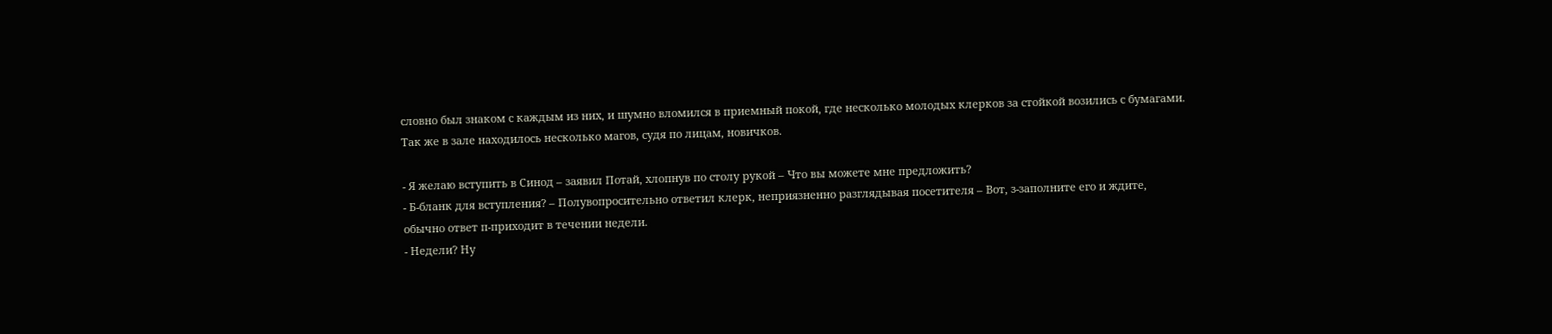словно был знаком с каждым из них, и шумно вломился в приемный покой, где несколько молодых клерков за стойкой возились с бумагами. Так же в зале находилось несколько магов, судя по лицам, новичков.

- Я желаю вступить в Синод – заявил Потай, хлопнув по столу рукой – Что вы можете мне предложить?
- Б-бланк для вступления? – Полувопросительно ответил клерк, неприязненно разглядывая посетителя – Вот, з-заполните его и ждите, обычно ответ п-приходит в течении недели.
- Недели? Ну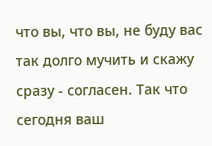что вы, что вы, не буду вас так долго мучить и скажу сразу - согласен. Так что сегодня ваш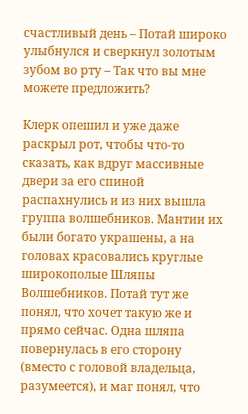счастливый день – Потай широко улыбнулся и сверкнул золотым зубом во рту – Так что вы мне можете предложить?

Клерк опешил и уже даже раскрыл рот, чтобы что-то сказать, как вдруг массивные двери за его спиной распахнулись и из них вышла группа волшебников. Мантии их были богато украшены, а на головах красовались круглые широкополые Шляпы Волшебников. Потай тут же понял, что хочет такую же и прямо сейчас. Одна шляпа повернулась в его сторону (вместо с головой владельца, разумеется), и маг понял, что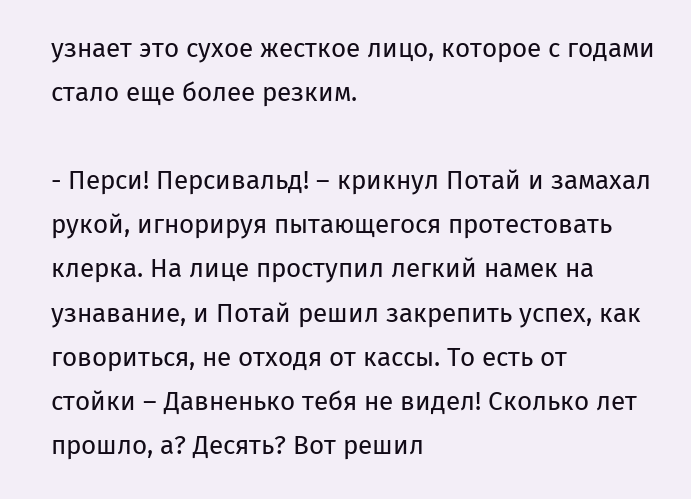узнает это сухое жесткое лицо, которое с годами стало еще более резким.

- Перси! Персивальд! – крикнул Потай и замахал рукой, игнорируя пытающегося протестовать клерка. На лице проступил легкий намек на узнавание, и Потай решил закрепить успех, как говориться, не отходя от кассы. То есть от стойки – Давненько тебя не видел! Сколько лет прошло, а? Десять? Вот решил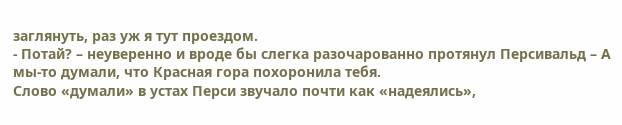заглянуть, раз уж я тут проездом.
- Потай? – неуверенно и вроде бы слегка разочарованно протянул Персивальд – А мы-то думали, что Красная гора похоронила тебя.
Слово «думали» в устах Перси звучало почти как «надеялись»,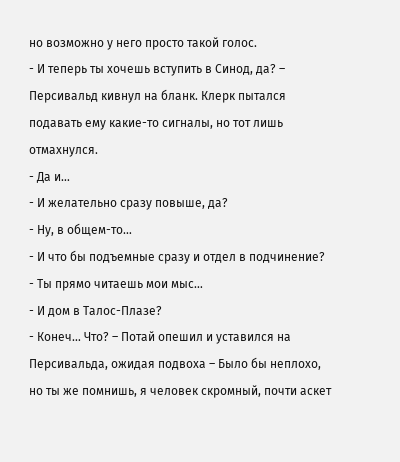но возможно у него просто такой голос.
- И теперь ты хочешь вступить в Синод, да? – Персивальд кивнул на бланк. Клерк пытался подавать ему какие-то сигналы, но тот лишь отмахнулся.
- Да и…
- И желательно сразу повыше, да?
- Ну, в общем-то…
- И что бы подъемные сразу и отдел в подчинение?
- Ты прямо читаешь мои мыс…
- И дом в Талос-Плазе?
- Конеч… Что? – Потай опешил и уставился на Персивальда, ожидая подвоха – Было бы неплохо, но ты же помнишь, я человек скромный, почти аскет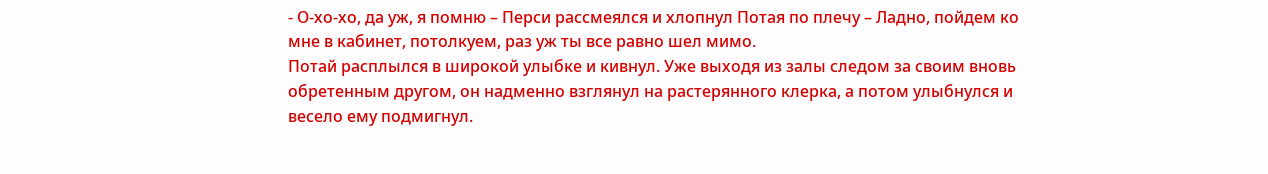- О-хо-хо, да уж, я помню – Перси рассмеялся и хлопнул Потая по плечу – Ладно, пойдем ко мне в кабинет, потолкуем, раз уж ты все равно шел мимо.
Потай расплылся в широкой улыбке и кивнул. Уже выходя из залы следом за своим вновь обретенным другом, он надменно взглянул на растерянного клерка, а потом улыбнулся и весело ему подмигнул.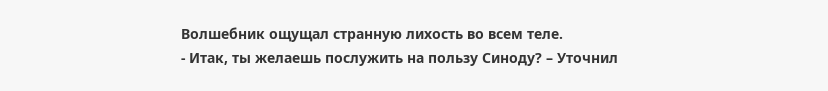Волшебник ощущал странную лихость во всем теле.
- Итак, ты желаешь послужить на пользу Синоду? – Уточнил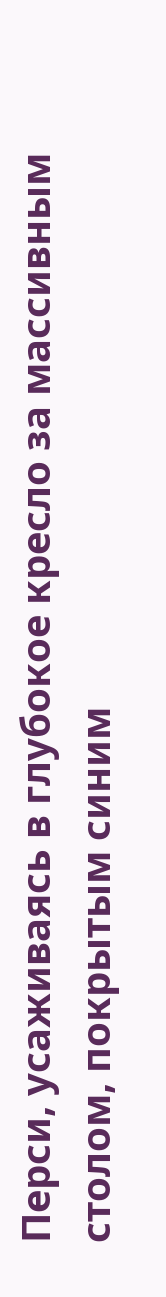Перси, усаживаясь в глубокое кресло за массивным столом, покрытым синим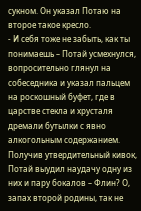сукном. Он указал Потаю на второе такое кресло.
- И себя тоже не забыть, как ты понимаешь – Потай усмехнулся, вопросительно глянул на собеседника и указал пальцем на роскошный буфет, где в царстве стекла и хрусталя дремали бутылки с явно алкогольным содержанием. Получив утвердительный кивок, Потай выудил наудачу одну из них и пару бокалов – Флин? О, запах второй родины, так не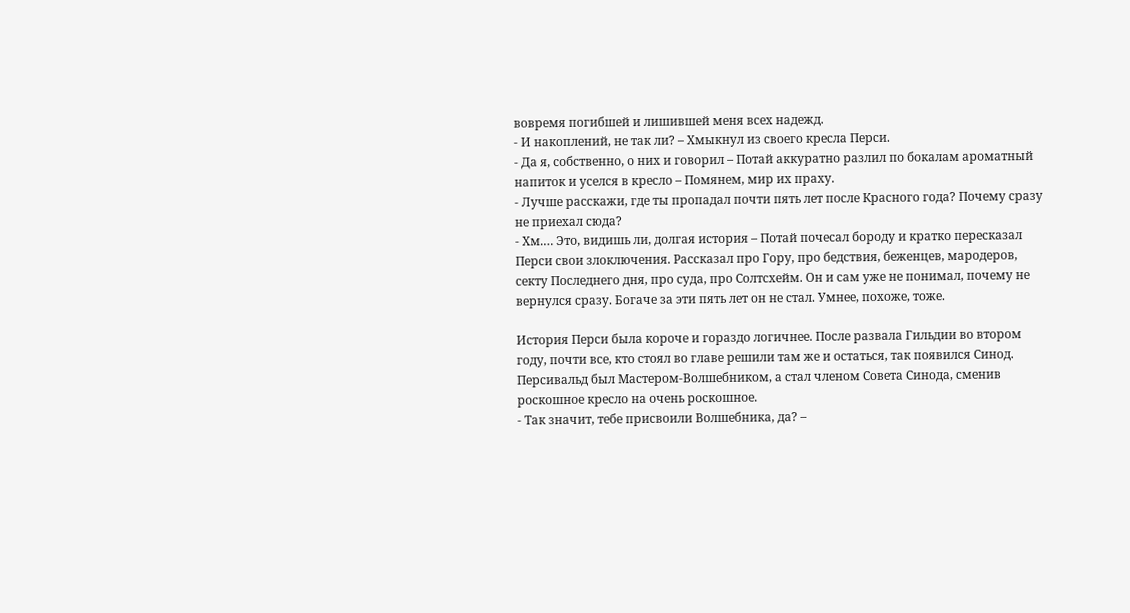вовремя погибшей и лишившей меня всех надежд.
- И накоплений, не так ли? – Хмыкнул из своего кресла Перси.
- Да я, собственно, о них и говорил – Потай аккуратно разлил по бокалам ароматный напиток и уселся в кресло – Помянем, мир их праху.
- Лучше расскажи, где ты пропадал почти пять лет после Красного года? Почему сразу не приехал сюда?
- Хм.… Это, видишь ли, долгая история – Потай почесал бороду и кратко пересказал Перси свои злоключения. Рассказал про Гору, про бедствия, беженцев, мародеров, секту Последнего дня, про суда, про Солтсхейм. Он и сам уже не понимал, почему не вернулся сразу. Богаче за эти пять лет он не стал. Умнее, похоже, тоже.

История Перси была короче и гораздо логичнее. После развала Гильдии во втором году, почти все, кто стоял во главе решили там же и остаться, так появился Синод. Персивальд был Мастером-Волшебником, а стал членом Совета Синода, сменив роскошное кресло на очень роскошное.
- Так значит, тебе присвоили Волшебника, да? –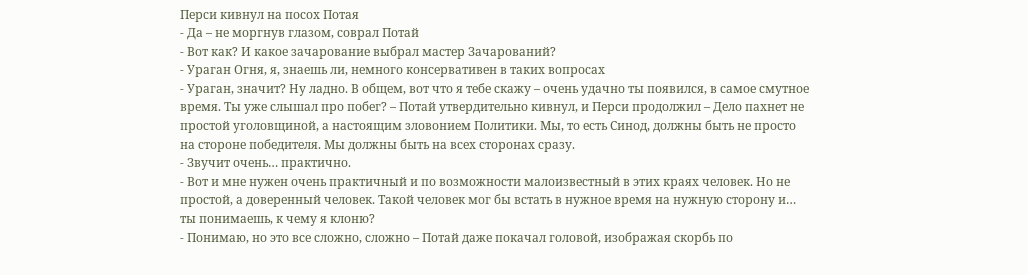Перси кивнул на посох Потая
- Да – не моргнув глазом, соврал Потай
- Вот как? И какое зачарование выбрал мастер Зачарований?
- Ураган Огня, я, знаешь ли, немного консервативен в таких вопросах
- Ураган, значит? Ну ладно. В общем, вот что я тебе скажу – очень удачно ты появился, в самое смутное время. Ты уже слышал про побег? – Потай утвердительно кивнул, и Перси продолжил – Дело пахнет не простой уголовщиной, а настоящим зловонием Политики. Мы, то есть Синод, должны быть не просто на стороне победителя. Мы должны быть на всех сторонах сразу.
- Звучит очень… практично.
- Вот и мне нужен очень практичный и по возможности малоизвестный в этих краях человек. Но не простой, а доверенный человек. Такой человек мог бы встать в нужное время на нужную сторону и… ты понимаешь, к чему я клоню?
- Понимаю, но это все сложно, сложно – Потай даже покачал головой, изображая скорбь по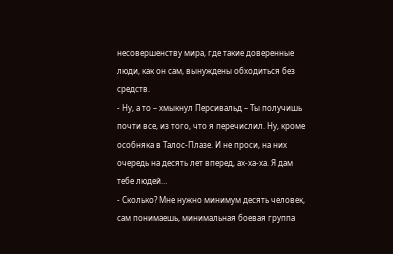несовершенству мира, где такие доверенные люди, как он сам, вынуждены обходиться без средств.
- Ну, а то – хмыкнул Персивальд – Ты получишь почти все, из того, что я перечислил. Ну, кроме особняка в Талос-Плазе. И не проси, на них очередь на десять лет вперед, ах-ха-ха. Я дам тебе людей…
- Сколько? Мне нужно минимум десять человек, сам понимаешь, минимальная боевая группа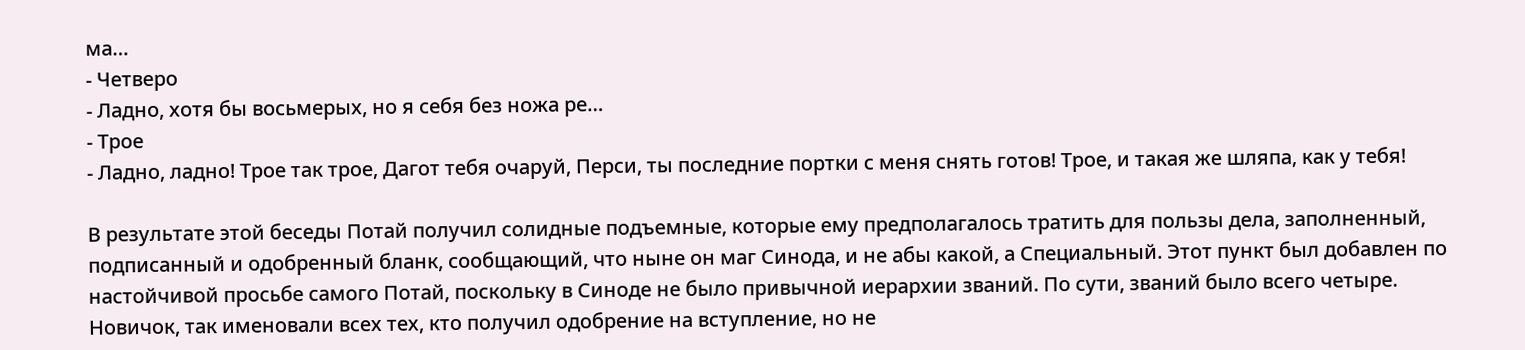ма…
- Четверо
- Ладно, хотя бы восьмерых, но я себя без ножа ре…
- Трое
- Ладно, ладно! Трое так трое, Дагот тебя очаруй, Перси, ты последние портки с меня снять готов! Трое, и такая же шляпа, как у тебя!

В результате этой беседы Потай получил солидные подъемные, которые ему предполагалось тратить для пользы дела, заполненный, подписанный и одобренный бланк, сообщающий, что ныне он маг Синода, и не абы какой, а Специальный. Этот пункт был добавлен по настойчивой просьбе самого Потай, поскольку в Синоде не было привычной иерархии званий. По сути, званий было всего четыре. Новичок, так именовали всех тех, кто получил одобрение на вступление, но не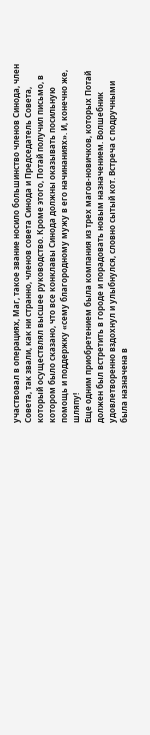участвовал в операциях, Маг, такое звание носило большинство членов Синода, член Совета, так звали, как ни странно, членов совета Синода и Председатель Совета, который осуществлял высшее руководство. Кроме этого, Потай получил письмо, в котором было сказано, что все конклавы Синода должны оказывать посильную помощь и поддержку «сему благородному мужу в его начинаниях». И, конечно же, шляпу!
Еще одним приобретением была компания из трех магов-новичков, которых Потай должен был встретить в городе и порадовать новым назначением. Волшебник удовлетворенно вздохнул и улыбнулся, словно сытый кот. Встреча с подручными была назначена в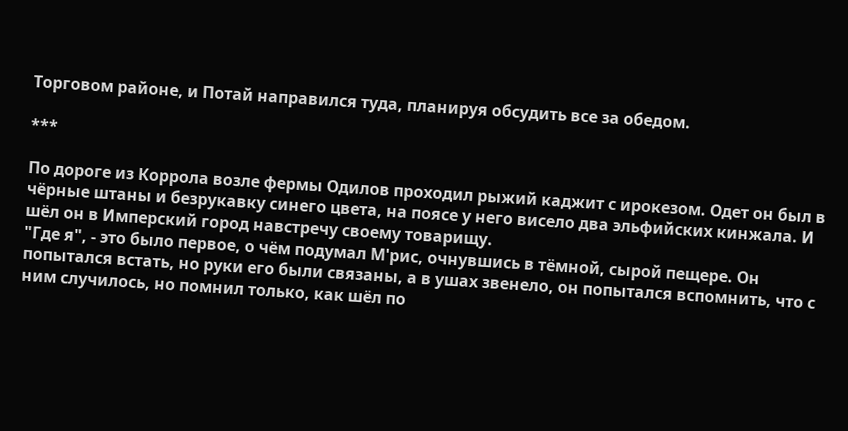Торговом районе, и Потай направился туда, планируя обсудить все за обедом.

***

По дороге из Коррола возле фермы Одилов проходил рыжий каджит с ирокезом. Одет он был в чёрные штаны и безрукавку синего цвета, на поясе у него висело два эльфийских кинжала. И шёл он в Имперский город навстречу своему товарищу.
"Где я", - это было первое, о чём подумал М'рис, очнувшись в тёмной, сырой пещере. Он попытался встать, но руки его были связаны, а в ушах звенело, он попытался вспомнить, что с ним случилось, но помнил только, как шёл по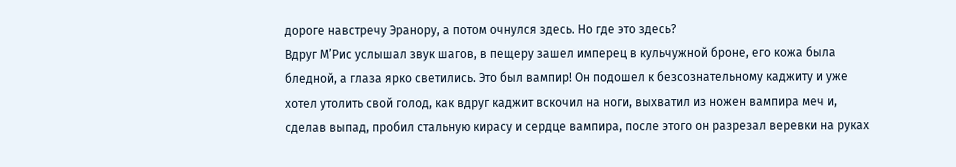дороге навстречу Эранору, а потом очнулся здесь. Но где это здесь?
Вдруг М’Рис услышал звук шагов, в пещеру зашел имперец в кульчужной броне, его кожа была бледной, а глаза ярко светились. Это был вампир! Он подошел к безсознательному каджиту и уже хотел утолить свой голод, как вдруг каджит вскочил на ноги, выхватил из ножен вампира меч и, сделав выпад, пробил стальную кирасу и сердце вампира, после этого он разрезал веревки на руках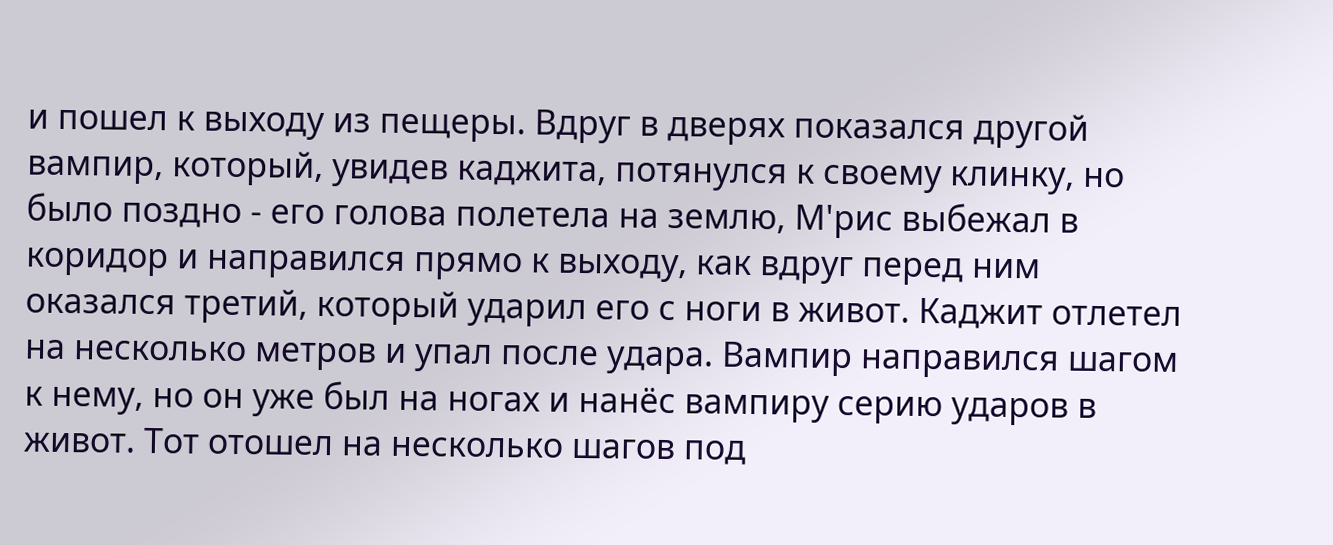и пошел к выходу из пещеры. Вдруг в дверях показался другой вампир, который, увидев каджита, потянулся к своему клинку, но было поздно - его голова полетела на землю, М'рис выбежал в коридор и направился прямо к выходу, как вдруг перед ним оказался третий, который ударил его с ноги в живот. Каджит отлетел на несколько метров и упал после удара. Вампир направился шагом к нему, но он уже был на ногах и нанёс вампиру серию ударов в живот. Тот отошел на несколько шагов под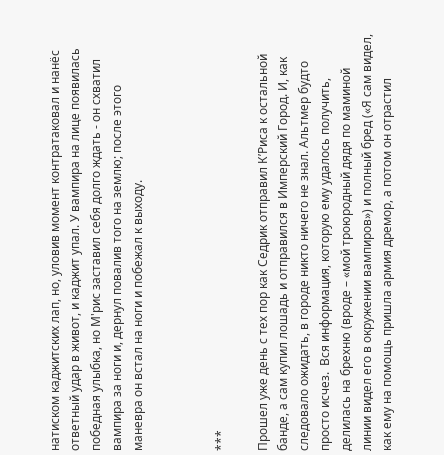натиском каджитских лап, но, уловив момент контратаковал и нанёс ответный удар в живот, и каджит упал. У вампира на лице появилась победная улыбка, но М'рис заставил себя долго ждать - он схватил вампира за ноги и, дернул повалив того на землю; после этого маневра он встал на ноги и побежал к выходу.



***

Прошел уже день с тех пор как Седрик отправил К’Риса к остальной банде, а сам купил лошадь и отправился в Имперский Город. И, как следовало ожидать, в городе никто ничего не знал. Альтмер будто просто исчез.  Вся информация, которую ему удалось получить, делилась на брехню (вроде – «мой троюродный дядя по маминой линии видел его в окружении вампиров») и полный бред («Я сам видел, как ему на помощь пришла армия дремор, а потом он отрастил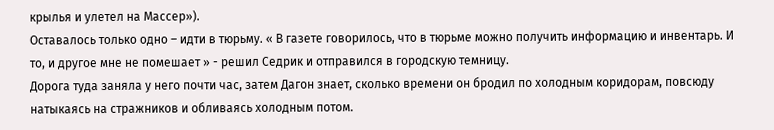крылья и улетел на Массер»).
Оставалось только одно – идти в тюрьму. « В газете говорилось, что в тюрьме можно получить информацию и инвентарь. И то, и другое мне не помешает » - решил Седрик и отправился в городскую темницу.
Дорога туда заняла у него почти час, затем Дагон знает, сколько времени он бродил по холодным коридорам, повсюду натыкаясь на стражников и обливаясь холодным потом.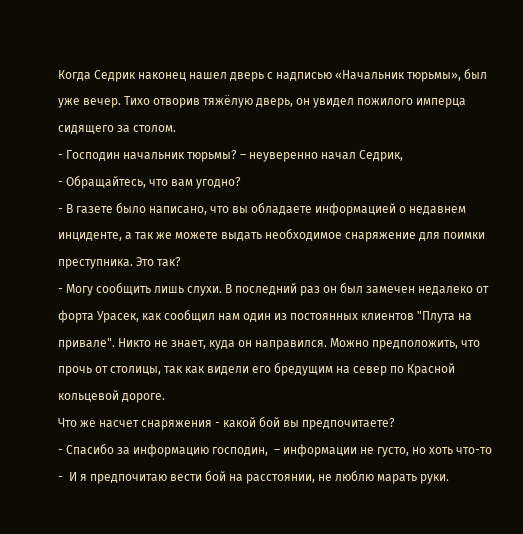Когда Седрик наконец нашел дверь с надписью «Начальник тюрьмы», был уже вечер. Тихо отворив тяжёлую дверь, он увидел пожилого имперца сидящего за столом.
- Господин начальник тюрьмы? – неуверенно начал Седрик,
- Обращайтесь, что вам угодно?
- В газете было написано, что вы обладаете информацией о недавнем инциденте, а так же можете выдать необходимое снаряжение для поимки преступника. Это так?
- Могу сообщить лишь слухи. В последний раз он был замечен недалеко от форта Урасек, как сообщил нам один из постоянных клиентов "Плута на привале". Никто не знает, куда он направился. Можно предположить, что прочь от столицы, так как видели его бредущим на север по Красной кольцевой дороге.
Что же насчет снаряжения - какой бой вы предпочитаете?
- Спасибо за информацию господин,  – информации не густо, но хоть что-то -  И я предпочитаю вести бой на расстоянии, не люблю марать руки.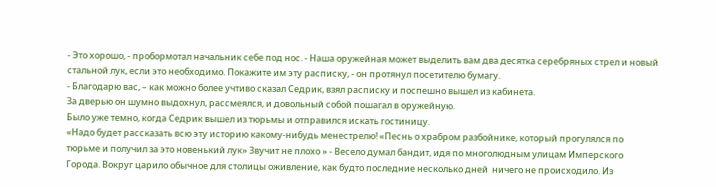- Это хорошо, - пробормотал начальник себе под нос. - Наша оружейная может выделить вам два десятка серебряных стрел и новый стальной лук, если это необходимо. Покажите им эту расписку, - он протянул посетителю бумагу.
- Благодарю вас, – как можно более учтиво сказал Седрик, взял расписку и поспешно вышел из кабинета.
За дверью он шумно выдохнул, рассмеялся, и довольный собой пошагал в оружейную.
Было уже темно, когда Седрик вышел из тюрьмы и отправился искать гостиницу.
«Надо будет рассказать всю эту историю какому-нибудь менестрелю! «Песнь о храбром разбойнике, который прогулялся по тюрьме и получил за это новенький лук» Звучит не плохо » - Весело думал бандит, идя по многолюдным улицам Имперского Города. Вокруг царило обычное для столицы оживление, как будто последние несколько дней  ничего не происходило. Из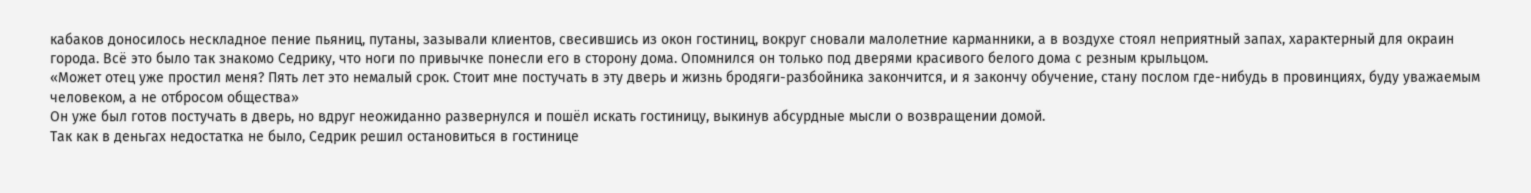кабаков доносилось нескладное пение пьяниц, путаны, зазывали клиентов, свесившись из окон гостиниц, вокруг сновали малолетние карманники, а в воздухе стоял неприятный запах, характерный для окраин города. Всё это было так знакомо Седрику, что ноги по привычке понесли его в сторону дома. Опомнился он только под дверями красивого белого дома с резным крыльцом.
«Может отец уже простил меня? Пять лет это немалый срок. Стоит мне постучать в эту дверь и жизнь бродяги-разбойника закончится, и я закончу обучение, стану послом где-нибудь в провинциях, буду уважаемым человеком, а не отбросом общества»
Он уже был готов постучать в дверь, но вдруг неожиданно развернулся и пошёл искать гостиницу, выкинув абсурдные мысли о возвращении домой.
Так как в деньгах недостатка не было, Седрик решил остановиться в гостинице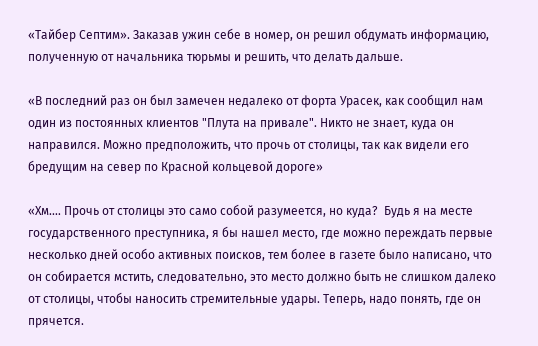«Тайбер Септим». Заказав ужин себе в номер, он решил обдумать информацию, полученную от начальника тюрьмы и решить, что делать дальше.

«В последний раз он был замечен недалеко от форта Урасек, как сообщил нам один из постоянных клиентов "Плута на привале". Никто не знает, куда он направился. Можно предположить, что прочь от столицы, так как видели его бредущим на север по Красной кольцевой дороге»

«Хм.… Прочь от столицы это само собой разумеется, но куда?  Будь я на месте государственного преступника, я бы нашел место, где можно переждать первые несколько дней особо активных поисков, тем более в газете было написано, что он собирается мстить, следовательно, это место должно быть не слишком далеко от столицы, чтобы наносить стремительные удары. Теперь, надо понять, где он прячется.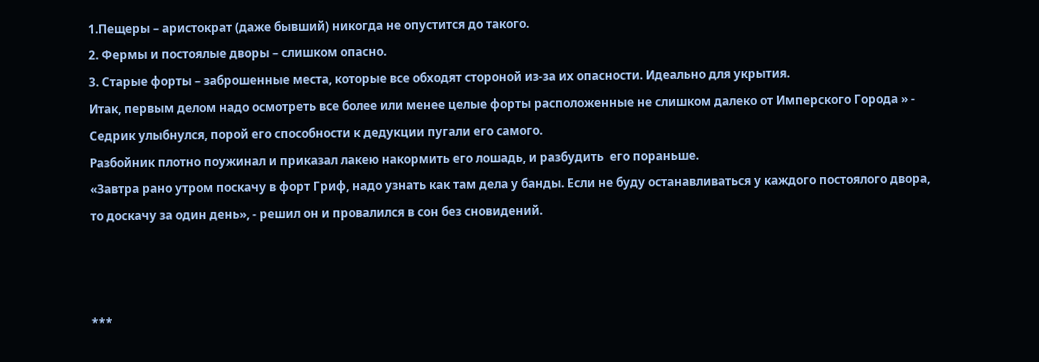1.Пещеры – аристократ (даже бывший) никогда не опустится до такого.
2. Фермы и постоялые дворы – слишком опасно.
3. Старые форты – заброшенные места, которые все обходят стороной из-за их опасности. Идеально для укрытия.
Итак, первым делом надо осмотреть все более или менее целые форты расположенные не слишком далеко от Имперского Города » - Седрик улыбнулся, порой его способности к дедукции пугали его самого.
Разбойник плотно поужинал и приказал лакею накормить его лошадь, и разбудить  его пораньше.
«Завтра рано утром поскачу в форт Гриф, надо узнать как там дела у банды. Если не буду останавливаться у каждого постоялого двора, то доскачу за один день», - решил он и провалился в сон без сновидений.



***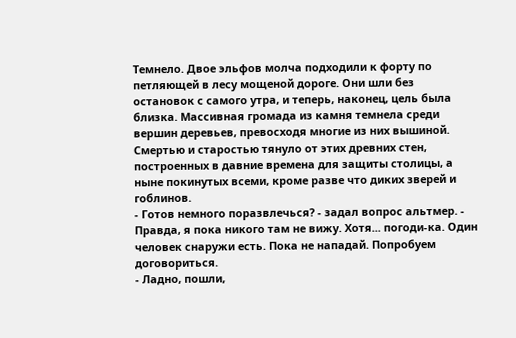Темнело. Двое эльфов молча подходили к форту по петляющей в лесу мощеной дороге. Они шли без остановок с самого утра, и теперь, наконец, цель была близка. Массивная громада из камня темнела среди вершин деревьев, превосходя многие из них вышиной. Смертью и старостью тянуло от этих древних стен, построенных в давние времена для защиты столицы, а ныне покинутых всеми, кроме разве что диких зверей и гоблинов.
- Готов немного поразвлечься? - задал вопрос альтмер. - Правда, я пока никого там не вижу. Хотя... погоди-ка. Один человек снаружи есть. Пока не нападай. Попробуем договориться.
- Ладно, пошли,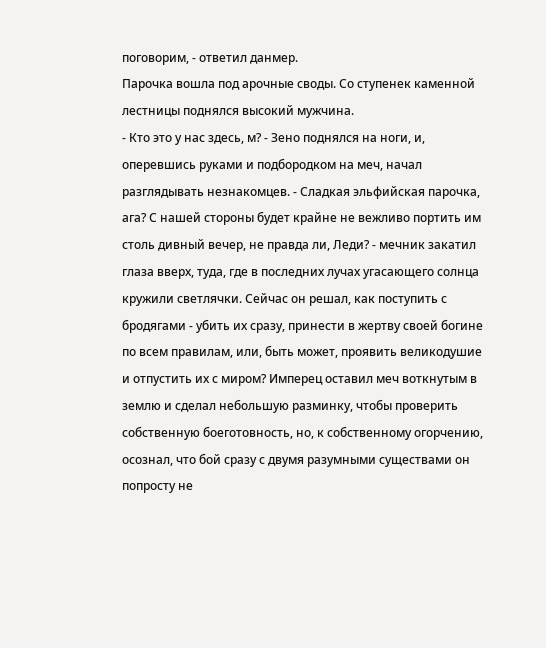поговорим, - ответил данмер.
Парочка вошла под арочные своды. Со ступенек каменной лестницы поднялся высокий мужчина.
- Кто это у нас здесь, м? - Зено поднялся на ноги, и, оперевшись руками и подбородком на меч, начал разглядывать незнакомцев. - Сладкая эльфийская парочка, ага? С нашей стороны будет крайне не вежливо портить им столь дивный вечер, не правда ли, Леди? - мечник закатил глаза вверх, туда, где в последних лучах угасающего солнца кружили светлячки. Сейчас он решал, как поступить с бродягами - убить их сразу, принести в жертву своей богине по всем правилам, или, быть может, проявить великодушие и отпустить их с миром? Имперец оставил меч воткнутым в землю и сделал небольшую разминку, чтобы проверить собственную боеготовность, но, к собственному огорчению, осознал, что бой сразу с двумя разумными существами он попросту не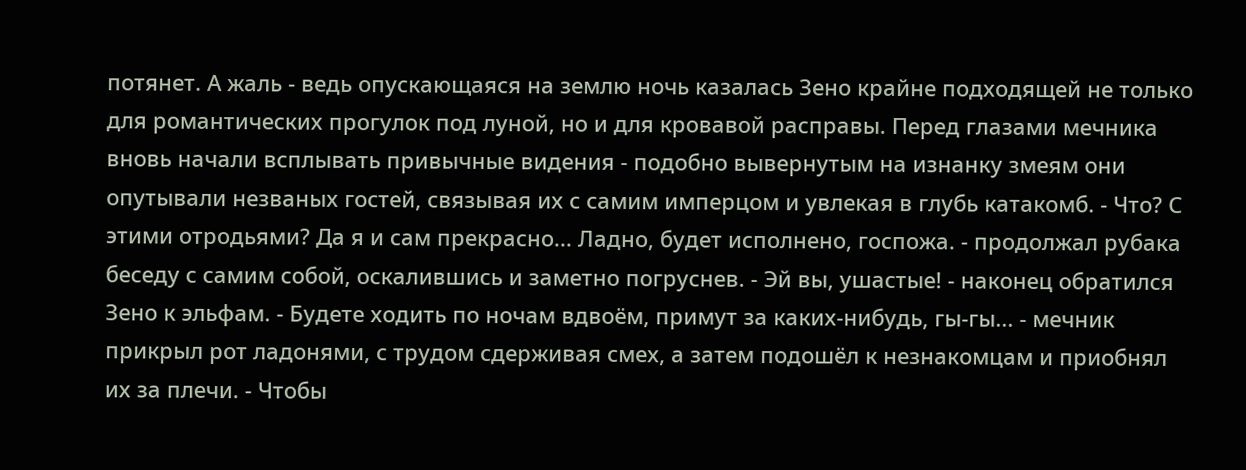потянет. А жаль - ведь опускающаяся на землю ночь казалась Зено крайне подходящей не только для романтических прогулок под луной, но и для кровавой расправы. Перед глазами мечника вновь начали всплывать привычные видения - подобно вывернутым на изнанку змеям они опутывали незваных гостей, связывая их с самим имперцом и увлекая в глубь катакомб. - Что? С этими отродьями? Да я и сам прекрасно... Ладно, будет исполнено, госпожа. - продолжал рубака беседу с самим собой, оскалившись и заметно погруснев. - Эй вы, ушастые! - наконец обратился Зено к эльфам. - Будете ходить по ночам вдвоём, примут за каких-нибудь, гы-гы... - мечник прикрыл рот ладонями, с трудом сдерживая смех, а затем подошёл к незнакомцам и приобнял их за плечи. - Чтобы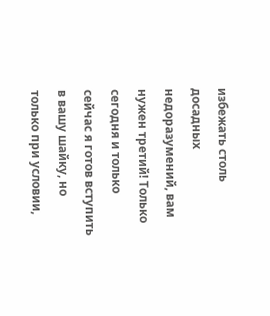избежать столь досадных недоразумений, вам нужен третий! Только сегодня и только сейчас я готов вступить в вашу шайку, но только при условии,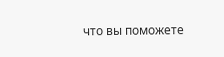что вы поможете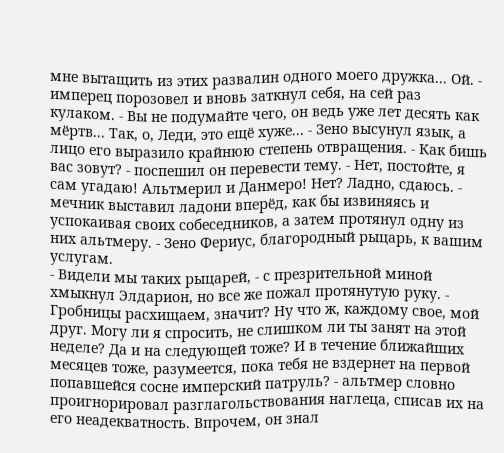мне вытащить из этих развалин одного моего дружка... Ой. - имперец порозовел и вновь заткнул себя, на сей раз кулаком. - Вы не подумайте чего, он ведь уже лет десять как мёртв... Так, о, Леди, это ещё хуже... - Зено высунул язык, а лицо его выразило крайнюю степень отвращения. - Как бишь вас зовут? - поспешил он перевести тему. - Нет, постойте, я сам угадаю! Альтмерил и Данмеро! Нет? Ладно, сдаюсь. - мечник выставил ладони вперёд, как бы извиняясь и успокаивая своих собеседников, а затем протянул одну из них альтмеру. - Зено Фериус, благородный рыцарь, к вашим услугам.
- Видели мы таких рыцарей, - с презрительной миной хмыкнул Элдарион, но все же пожал протянутую руку. - Гробницы расхищаем, значит? Ну что ж, каждому свое, мой друг. Могу ли я спросить, не слишком ли ты занят на этой неделе? Да и на следующей тоже? И в течение ближайших месяцев тоже, разумеется, пока тебя не вздернет на первой попавшейся сосне имперский патруль? - альтмер словно проигнорировал разглагольствования наглеца, списав их на его неадекватность. Впрочем, он знал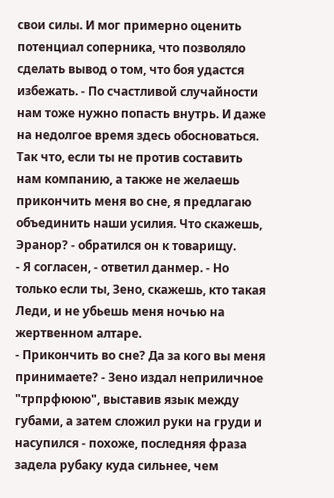свои силы. И мог примерно оценить потенциал соперника, что позволяло сделать вывод о том, что боя удастся избежать. - По счастливой случайности нам тоже нужно попасть внутрь. И даже на недолгое время здесь обосноваться. Так что, если ты не против составить нам компанию, а также не желаешь прикончить меня во сне, я предлагаю объединить наши усилия. Что скажешь, Эранор? - обратился он к товарищу.
- Я согласен, - ответил данмер. - Но только если ты, Зено, скажешь, кто такая Леди, и не убьешь меня ночью на жертвенном алтаре.
- Прикончить во сне? Да за кого вы меня принимаете? - Зено издал неприличное "трпрфююю", выставив язык между губами, а затем сложил руки на груди и насупился - похоже, последняя фраза задела рубаку куда сильнее, чем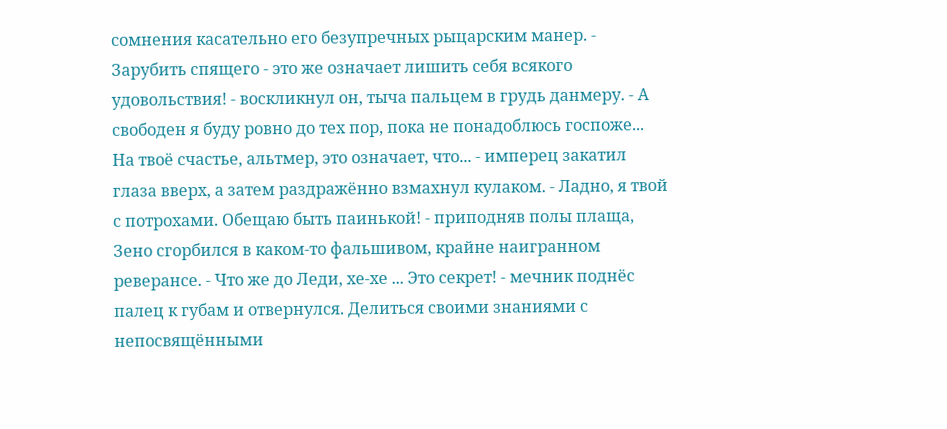сомнения касательно его безупречных рыцарским манер. - Зарубить спящего - это же означает лишить себя всякого удовольствия! - воскликнул он, тыча пальцем в грудь данмеру. - А свободен я буду ровно до тех пор, пока не понадоблюсь госпоже... На твоё счастье, альтмер, это означает, что... - имперец закатил глаза вверх, а затем раздражённо взмахнул кулаком. - Ладно, я твой с потрохами. Обещаю быть паинькой! - приподняв полы плаща, Зено сгорбился в каком-то фальшивом, крайне наигранном реверансе. - Что же до Леди, хе-хе ... Это секрет! - мечник поднёс палец к губам и отвернулся. Делиться своими знаниями с непосвящёнными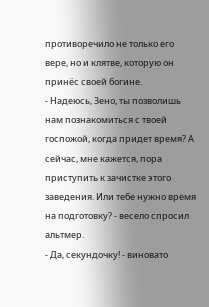противоречило не только его вере, но и клятве, которую он принёс своей богине.
- Надеюсь, Зено, ты позволишь нам познакомиться с твоей госпожой, когда придет время? А сейчас, мне кажется, пора приступить к зачистке этого заведения. Или тебе нужно время на подготовку? - весело спросил альтмер.
- Да, секундочку! - виновато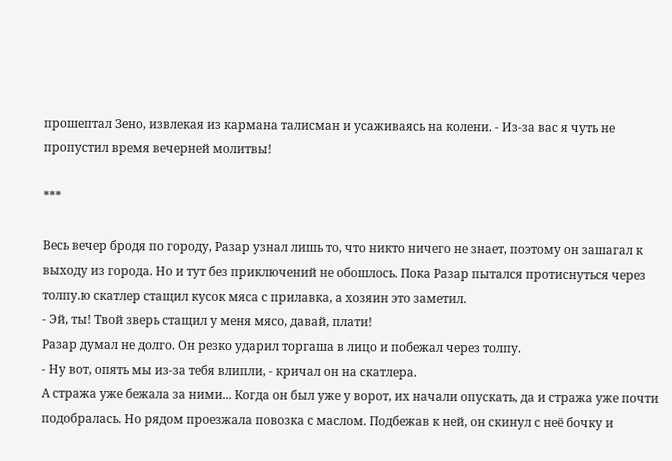прошептал Зено, извлекая из кармана талисман и усаживаясь на колени. - Из-за вас я чуть не пропустил время вечерней молитвы!

***

Весь вечер бродя по городу, Разар узнал лишь то, что никто ничего не знает, поэтому он зашагал к выходу из города. Но и тут без приключений не обошлось. Пока Разар пытался протиснуться через толпу.ю скатлер стащил кусок мяса с прилавка, а хозяин это заметил.
- Эй, ты! Твой зверь стащил у меня мясо, давай, плати!
Разар думал не долго. Он резко ударил торгаша в лицо и побежал через толпу.
- Ну вот, опять мы из-за тебя влипли, - кричал он на скатлера.
А стража уже бежала за ними... Когда он был уже у ворот, их начали опускать, да и стража уже почти подобралась. Но рядом проезжала повозка с маслом. Подбежав к ней, он скинул с неё бочку и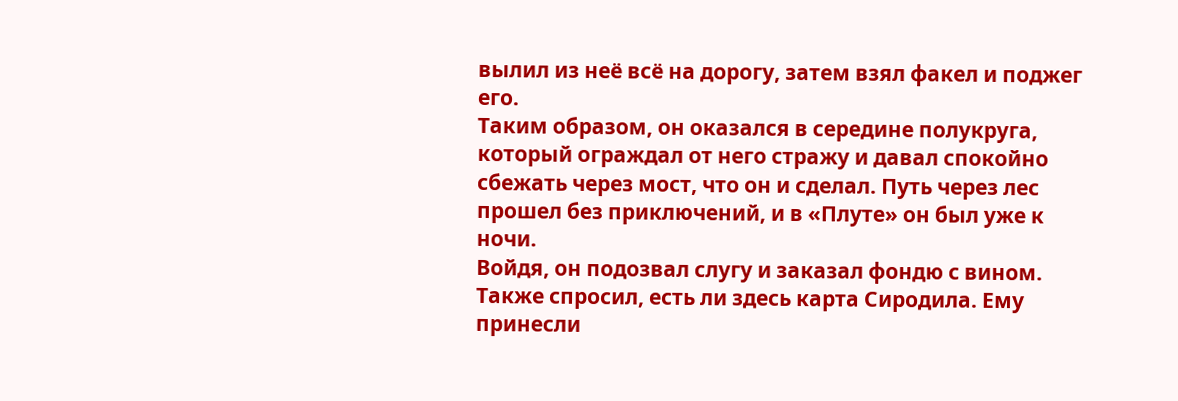вылил из неё всё на дорогу, затем взял факел и поджег его.
Таким образом, он оказался в середине полукруга, который ограждал от него стражу и давал спокойно сбежать через мост, что он и сделал. Путь через лес прошел без приключений, и в «Плуте» он был уже к ночи.
Войдя, он подозвал слугу и заказал фондю с вином. Также спросил, есть ли здесь карта Сиродила. Ему принесли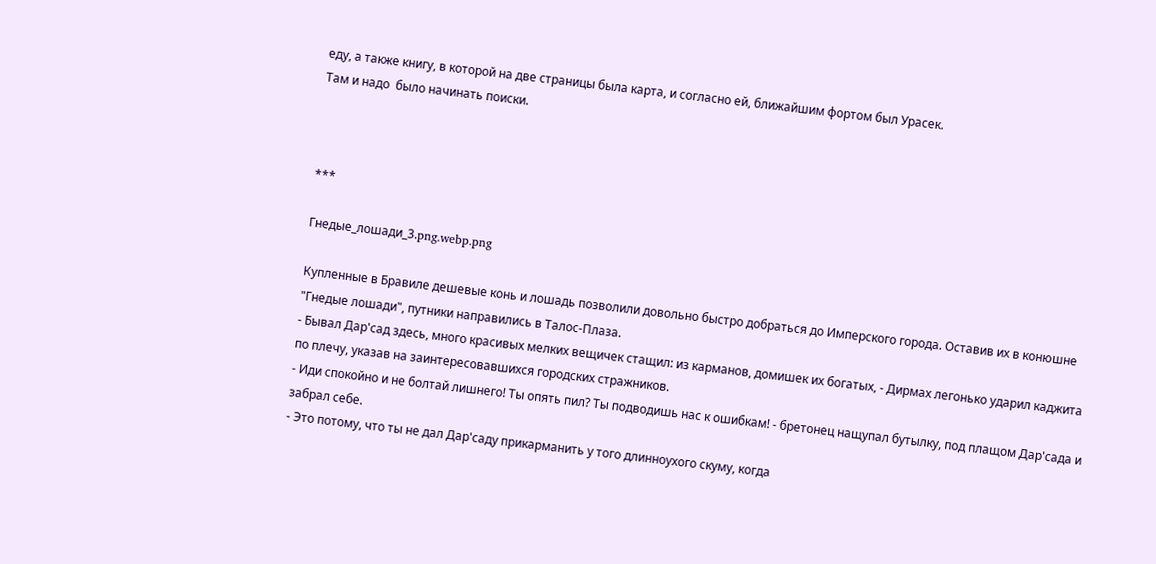еду, а также книгу, в которой на две страницы была карта, и согласно ей, ближайшим фортом был Урасек.
Там и надо  было начинать поиски.



***

Гнедые_лошади_3.png.webp.png

Купленные в Бравиле дешевые конь и лошадь позволили довольно быстро добраться до Имперского города. Оставив их в конюшне "Гнедые лошади", путники направились в Талос-Плаза.
- Бывал Дар'сад здесь, много красивых мелких вещичек стащил: из карманов, домишек их богатых, - Дирмах легонько ударил каджита по плечу, указав на заинтересовавшихся городских стражников.
- Иди спокойно и не болтай лишнего! Ты опять пил? Ты подводишь нас к ошибкам! - бретонец нащупал бутылку, под плащом Дар'сада и забрал себе.
- Это потому, что ты не дал Дар'саду прикарманить у того длинноухого скуму, когда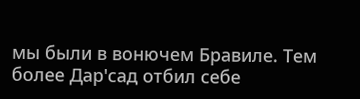мы были в вонючем Бравиле. Тем более Дар'сад отбил себе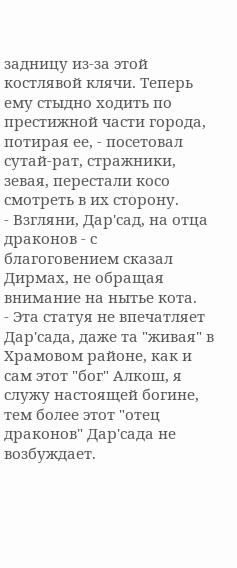задницу из-за этой костлявой клячи. Теперь ему стыдно ходить по престижной части города, потирая ее, - посетовал сутай-рат, стражники, зевая, перестали косо смотреть в их сторону.
- Взгляни, Дар'сад, на отца драконов - с благоговением сказал Дирмах, не обращая внимание на нытье кота.
- Эта статуя не впечатляет Дар'сада, даже та "живая" в Храмовом районе, как и сам этот "бог" Алкош, я служу настоящей богине, тем более этот "отец драконов" Дар'сада не возбуждает.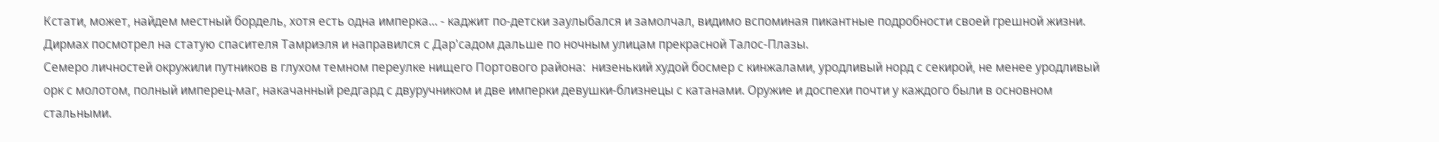Кстати, может, найдем местный бордель, хотя есть одна имперка... - каджит по-детски заулыбался и замолчал, видимо вспоминая пикантные подробности своей грешной жизни.
Дирмах посмотрел на статую спасителя Тамриэля и направился с Дар'садом дальше по ночным улицам прекрасной Талос-Плазы.
Семеро личностей окружили путников в глухом темном переулке нищего Портового района:  низенький худой босмер с кинжалами, уродливый норд с секирой, не менее уродливый орк с молотом, полный имперец-маг, накачанный редгард с двуручником и две имперки девушки-близнецы с катанами. Оружие и доспехи почти у каждого были в основном стальными.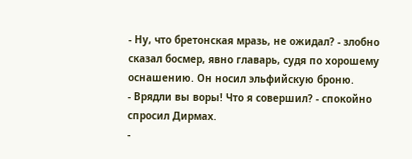- Ну, что бретонская мразь, не ожидал? - злобно сказал босмер, явно главарь, судя по хорошему оснашению. Он носил эльфийскую броню.
- Врядли вы воры! Что я совершил? - спокойно спросил Дирмах.
-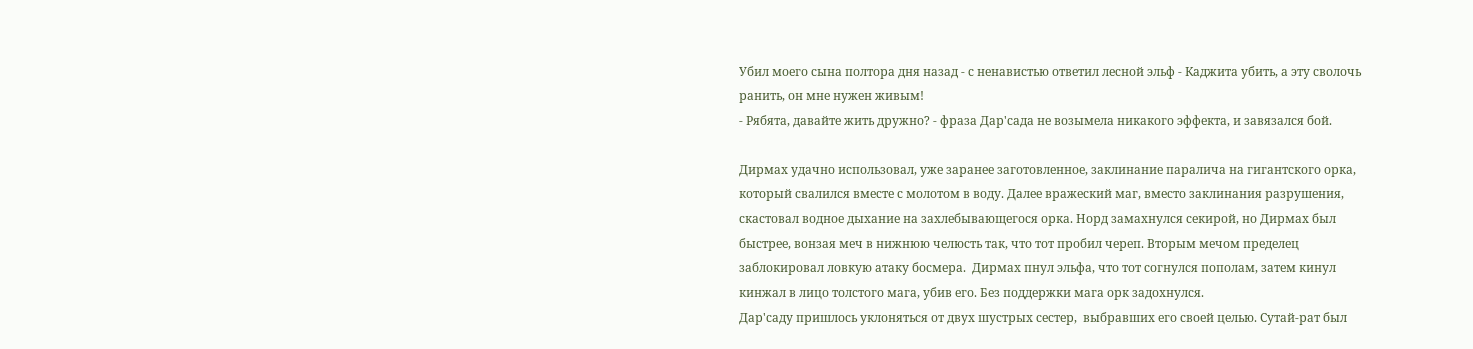Убил моего сына полтора дня назад - с ненавистью ответил лесной эльф - Каджита убить, а эту сволочь ранить, он мне нужен живым!
- Рябята, давайте жить дружно? - фраза Дар'сада не возымела никакого эффекта, и завязался бой.

Дирмах удачно использовал, уже заранее заготовленное, заклинание паралича на гигантского орка, который свалился вместе с молотом в воду. Далее вражеский маг, вместо заклинания разрушения, скастовал водное дыхание на захлебывающегося орка. Норд замахнулся секирой, но Дирмах был быстрее, вонзая меч в нижнюю челюсть так, что тот пробил череп. Вторым мечом пределец заблокировал ловкую атаку босмера.  Дирмах пнул эльфа, что тот согнулся пополам, затем кинул кинжал в лицо толстого мага, убив его. Без поддержки мага орк задохнулся.
Дар'саду пришлось уклоняться от двух шустрых сестер,  выбравших его своей целью. Сутай-рат был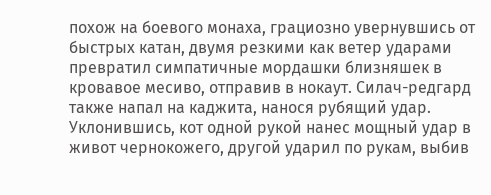похож на боевого монаха, грациозно увернувшись от быстрых катан, двумя резкими как ветер ударами превратил симпатичные мордашки близняшек в кровавое месиво, отправив в нокаут. Силач-редгард также напал на каджита, нанося рубящий удар. Уклонившись, кот одной рукой нанес мощный удар в живот чернокожего, другой ударил по рукам, выбив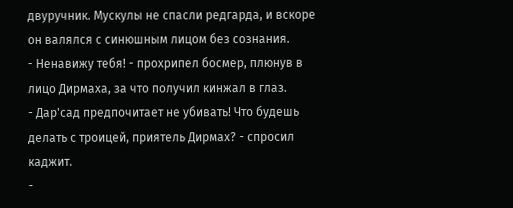двуручник. Мускулы не спасли редгарда, и вскоре он валялся с синюшным лицом без сознания.
- Ненавижу тебя! - прохрипел босмер, плюнув в лицо Дирмаха, за что получил кинжал в глаз.
- Дар'сад предпочитает не убивать! Что будешь делать с троицей, приятель Дирмах? - спросил каджит.
-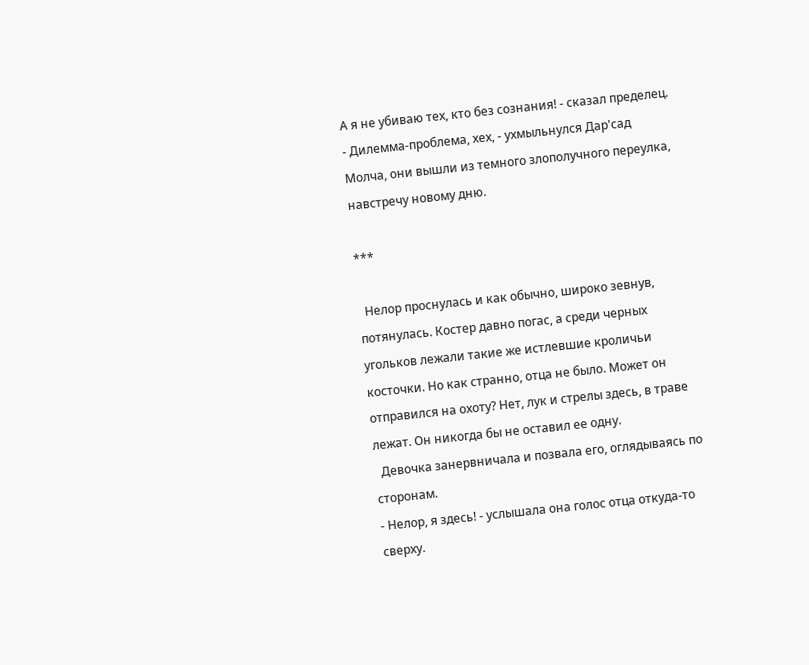А я не убиваю тех, кто без сознания! - сказал пределец.
- Дилемма-проблема, хех, - ухмыльнулся Дар'сад
Молча, они вышли из темного злополучного переулка, навстречу новому дню.

***

  Нелор проснулась и как обычно, широко зевнув, потянулась. Костер давно погас, а среди черных угольков лежали такие же истлевшие кроличьи косточки. Но как странно, отца не было. Может он отправился на охоту? Нет, лук и стрелы здесь, в траве лежат. Он никогда бы не оставил ее одну.
  Девочка занервничала и позвала его, оглядываясь по сторонам.
- Нелор, я здесь! - услышала она голос отца откуда-то сверху.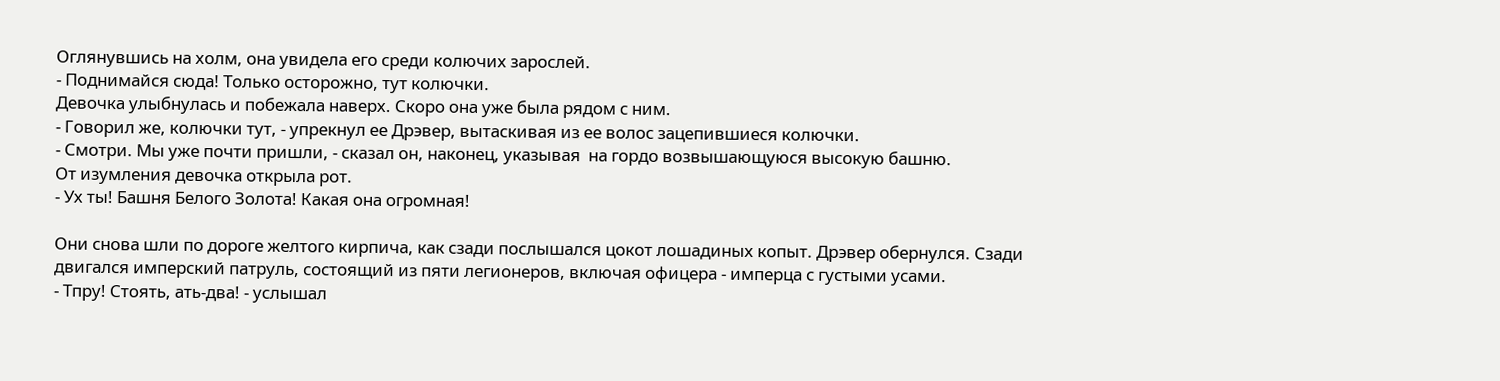Оглянувшись на холм, она увидела его среди колючих зарослей.
- Поднимайся сюда! Только осторожно, тут колючки.
Девочка улыбнулась и побежала наверх. Скоро она уже была рядом с ним.
- Говорил же, колючки тут, - упрекнул ее Дрэвер, вытаскивая из ее волос зацепившиеся колючки.
- Смотри. Мы уже почти пришли, - сказал он, наконец, указывая  на гордо возвышающуюся высокую башню.
От изумления девочка открыла рот.
- Ух ты! Башня Белого Золота! Какая она огромная!

Они снова шли по дороге желтого кирпича, как сзади послышался цокот лошадиных копыт. Дрэвер обернулся. Сзади двигался имперский патруль, состоящий из пяти легионеров, включая офицера - имперца с густыми усами.
- Тпру! Стоять, ать-два! - услышал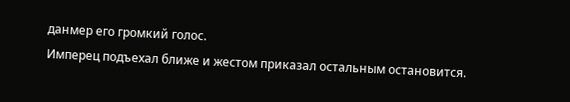данмер его громкий голос.
Имперец подъехал ближе и жестом приказал остальным остановится.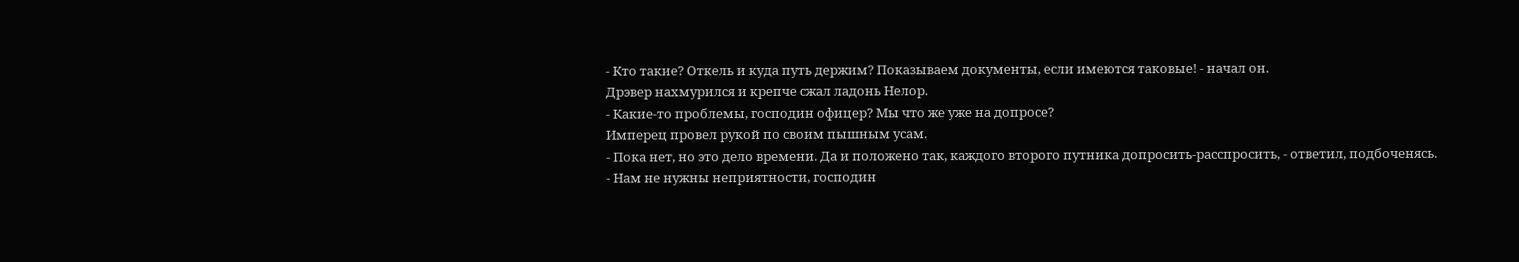- Кто такие? Откель и куда путь держим? Показываем документы, если имеются таковые! - начал он.
Дрэвер нахмурился и крепче сжал ладонь Нелор.
- Какие-то проблемы, господин офицер? Мы что же уже на допросе?
Имперец провел рукой по своим пышным усам.
- Пока нет, но это дело времени. Да и положено так, каждого второго путника допросить-расспросить, - ответил, подбоченясь.
- Нам не нужны неприятности, господин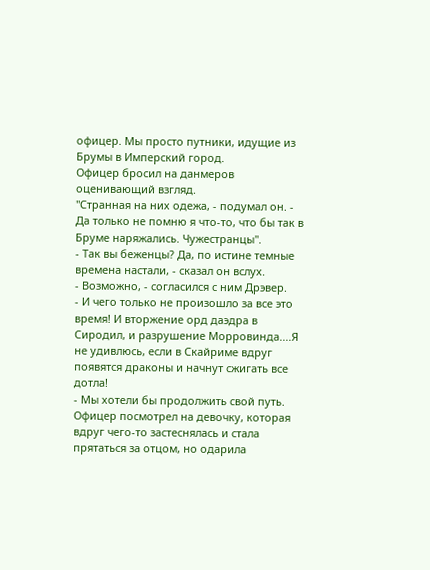офицер. Мы просто путники, идущие из Брумы в Имперский город.
Офицер бросил на данмеров оценивающий взгляд.
"Странная на них одежа, - подумал он. - Да только не помню я что-то, что бы так в Бруме наряжались. Чужестранцы".
- Так вы беженцы? Да, по истине темные времена настали, - сказал он вслух.
- Возможно, - согласился с ним Дрэвер.
- И чего только не произошло за все это время! И вторжение орд даэдра в Сиродил, и разрушение Морровинда....Я не удивлюсь, если в Скайриме вдруг появятся драконы и начнут сжигать все дотла!
- Мы хотели бы продолжить свой путь.
Офицер посмотрел на девочку, которая вдруг чего-то застеснялась и стала прятаться за отцом, но одарила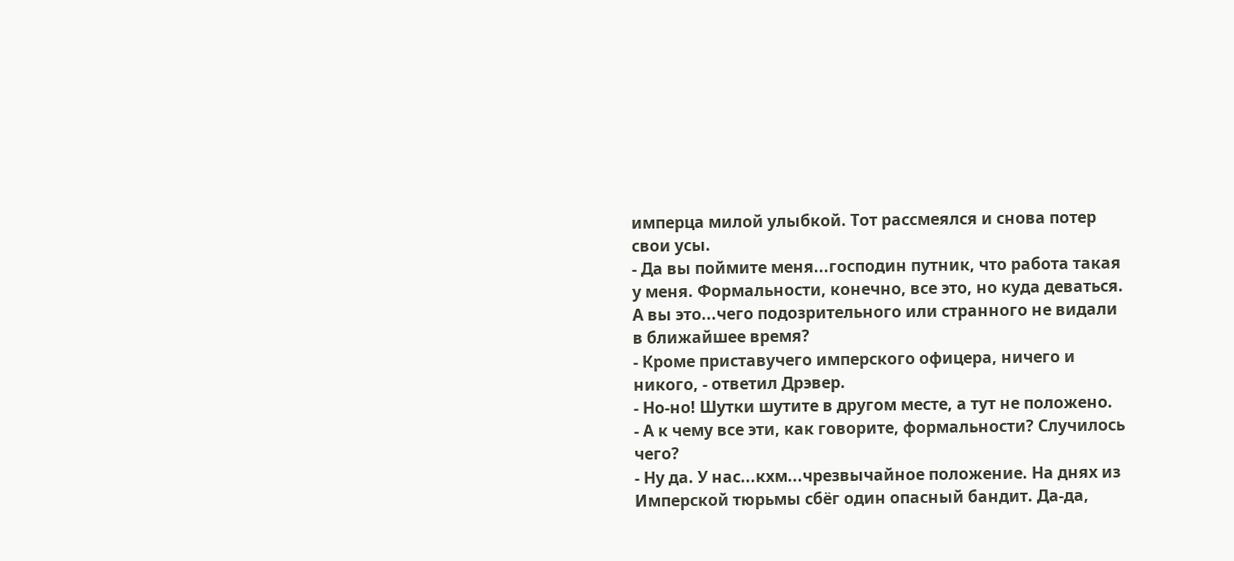имперца милой улыбкой. Тот рассмеялся и снова потер свои усы.
- Да вы поймите меня...господин путник, что работа такая у меня. Формальности, конечно, все это, но куда деваться. А вы это...чего подозрительного или странного не видали в ближайшее время?
- Кроме приставучего имперского офицера, ничего и никого, - ответил Дрэвер.
- Но-но! Шутки шутите в другом месте, а тут не положено.
- А к чему все эти, как говорите, формальности? Случилось чего?
- Ну да. У нас...кхм...чрезвычайное положение. На днях из Имперской тюрьмы сбёг один опасный бандит. Да-да,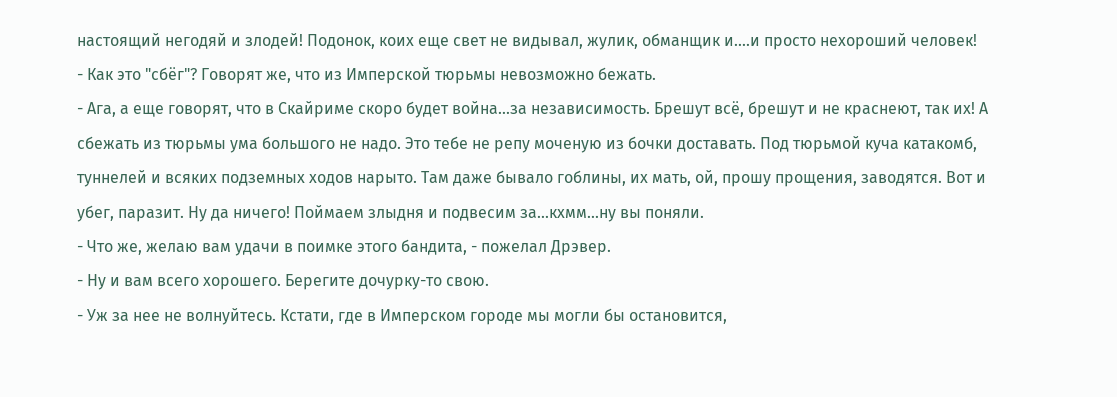настоящий негодяй и злодей! Подонок, коих еще свет не видывал, жулик, обманщик и....и просто нехороший человек!
- Как это "сбёг"? Говорят же, что из Имперской тюрьмы невозможно бежать.
- Ага, а еще говорят, что в Скайриме скоро будет война...за независимость. Брешут всё, брешут и не краснеют, так их! А сбежать из тюрьмы ума большого не надо. Это тебе не репу моченую из бочки доставать. Под тюрьмой куча катакомб, туннелей и всяких подземных ходов нарыто. Там даже бывало гоблины, их мать, ой, прошу прощения, заводятся. Вот и убег, паразит. Ну да ничего! Поймаем злыдня и подвесим за...кхмм...ну вы поняли.
- Что же, желаю вам удачи в поимке этого бандита, - пожелал Дрэвер.
- Ну и вам всего хорошего. Берегите дочурку-то свою.
- Уж за нее не волнуйтесь. Кстати, где в Имперском городе мы могли бы остановится,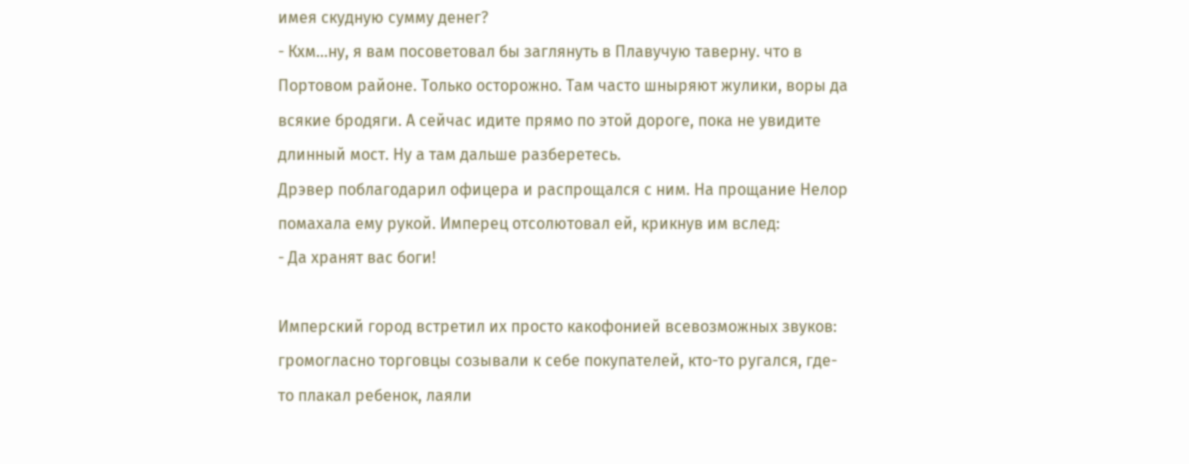имея скудную сумму денег?
- Кхм...ну, я вам посоветовал бы заглянуть в Плавучую таверну. что в Портовом районе. Только осторожно. Там часто шныряют жулики, воры да всякие бродяги. А сейчас идите прямо по этой дороге, пока не увидите длинный мост. Ну а там дальше разберетесь.
Дрэвер поблагодарил офицера и распрощался с ним. На прощание Нелор помахала ему рукой. Имперец отсолютовал ей, крикнув им вслед:
- Да хранят вас боги!

Имперский город встретил их просто какофонией всевозможных звуков: громогласно торговцы созывали к себе покупателей, кто-то ругался, где-то плакал ребенок, лаяли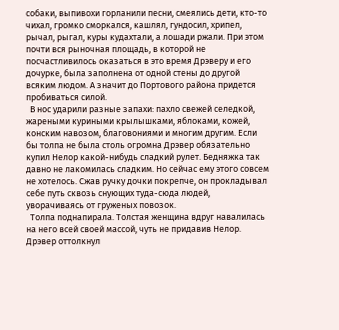собаки, выпивохи горланили песни, смеялись дети, кто-то чихал, громко сморкался, кашлял, гундосил, хрипел, рычал, рыгал, куры кудахтали, а лошади ржали. При этом почти вся рыночная площадь, в которой не посчастливилось оказаться в это время Дрэверу и его дочурке, была заполнена от одной стены до другой всяким людом. А значит до Портового района придется пробиваться силой.
  В нос ударили разные запахи: пахло свежей селедкой, жареными куриными крылышками, яблоками, кожей, конским навозом, благовониями и многим другим. Если бы толпа не была столь огромна Дрэвер обязательно купил Нелор какой-нибудь сладкий рулет. Бедняжка так давно не лакомилась сладким. Но сейчас ему этого совсем не хотелось. Сжав ручку дочки покрепче, он прокладывал себе путь сквозь снующих туда-сюда людей, уворачиваясь от груженых повозок.
  Толпа поднапирала. Толстая женщина вдруг навалилась на него всей своей массой, чуть не придавив Нелор. Дрэвер оттолкнул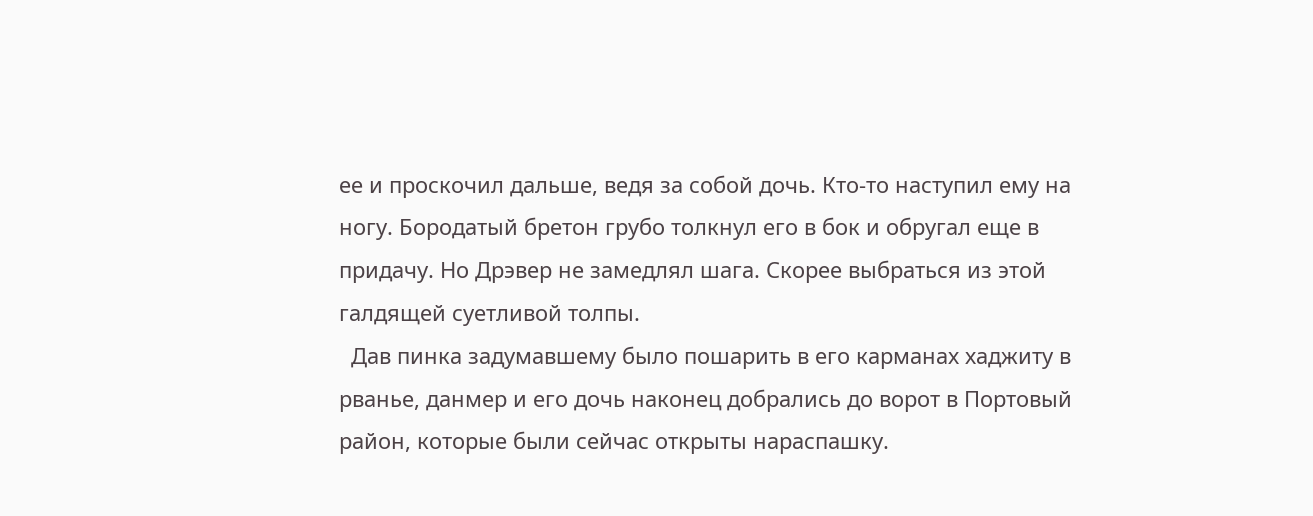ее и проскочил дальше, ведя за собой дочь. Кто-то наступил ему на ногу. Бородатый бретон грубо толкнул его в бок и обругал еще в придачу. Но Дрэвер не замедлял шага. Скорее выбраться из этой галдящей суетливой толпы.
  Дав пинка задумавшему было пошарить в его карманах хаджиту в рванье, данмер и его дочь наконец добрались до ворот в Портовый район, которые были сейчас открыты нараспашку.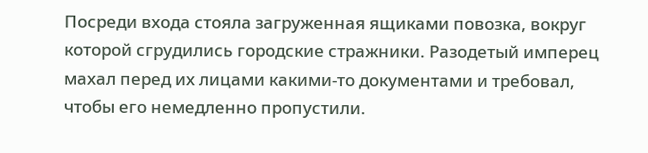Посреди входа стояла загруженная ящиками повозка, вокруг которой сгрудились городские стражники. Разодетый имперец махал перед их лицами какими-то документами и требовал, чтобы его немедленно пропустили.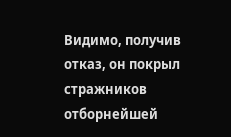Видимо, получив отказ, он покрыл стражников отборнейшей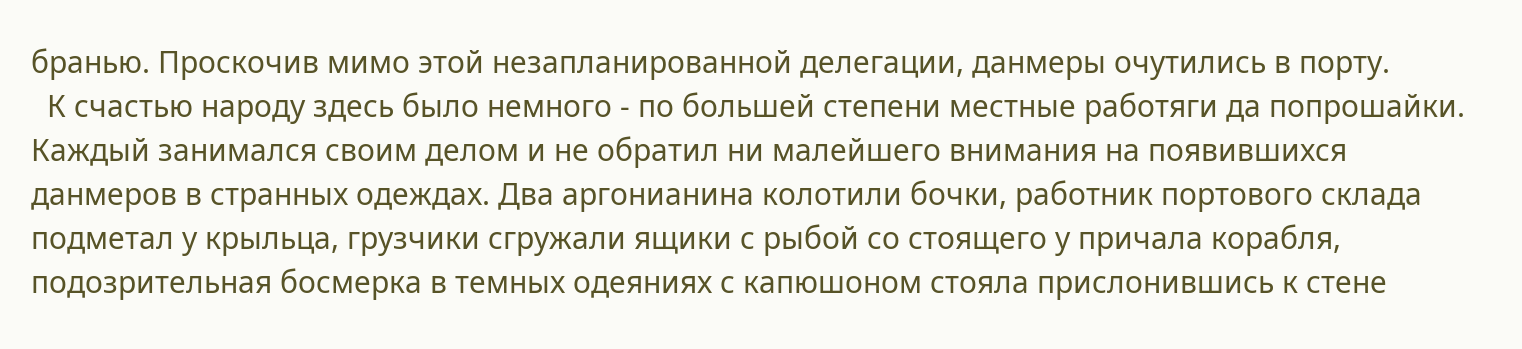бранью. Проскочив мимо этой незапланированной делегации, данмеры очутились в порту.
  К счастью народу здесь было немного - по большей степени местные работяги да попрошайки. Каждый занимался своим делом и не обратил ни малейшего внимания на появившихся данмеров в странных одеждах. Два аргонианина колотили бочки, работник портового склада подметал у крыльца, грузчики сгружали ящики с рыбой со стоящего у причала корабля, подозрительная босмерка в темных одеяниях с капюшоном стояла прислонившись к стене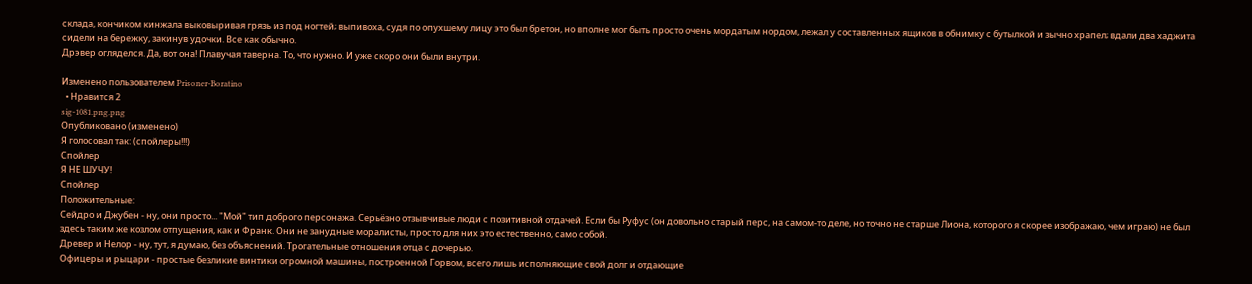склада, кончиком кинжала выковыривая грязь из под ногтей; выпивоха, судя по опухшему лицу это был бретон, но вполне мог быть просто очень мордатым нордом, лежал у составленных ящиков в обнимку с бутылкой и зычно храпел; вдали два хаджита сидели на бережку, закинув удочки. Все как обычно.
Дрэвер огляделся. Да, вот она! Плавучая таверна. То, что нужно. И уже скоро они были внутри.

Изменено пользователем Prisoner-Boratino
  • Нравится 2
sig-1081.png.png
Опубликовано (изменено)
Я голосовал так: (спойлеры!!!)
Спойлер
Я НЕ ШУЧУ!
Спойлер
Положительные:
Сейдро и Джубен - ну, они просто... "Мой" тип доброго персонажа. Серьёзно отзывчивые люди с позитивной отдачей. Если бы Руфус (он довольно старый перс, на самом-то деле, но точно не старше Лиона, которого я скорее изображаю, чем играю) не был здесь таким же козлом отпущения, как и Франк. Они не занудные моралисты, просто для них это естественно, само собой.
Древер и Нелор - ну, тут, я думаю, без объяснений. Трогательные отношения отца с дочерью.
Офицеры и рыцари - простые безликие винтики огромной машины, построенной Горвом, всего лишь исполняющие свой долг и отдающие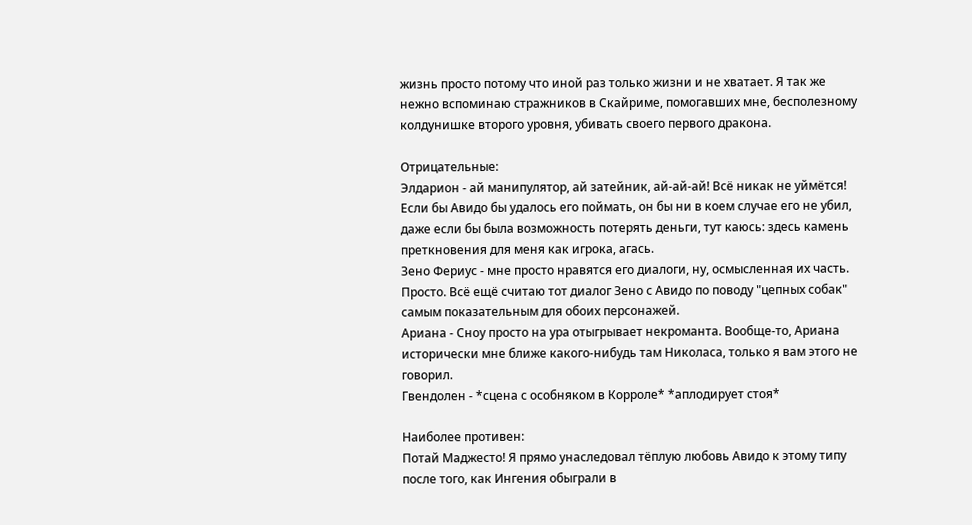жизнь просто потому что иной раз только жизни и не хватает. Я так же нежно вспоминаю стражников в Скайриме, помогавших мне, бесполезному колдунишке второго уровня, убивать своего первого дракона.

Отрицательные:
Элдарион - ай манипулятор, ай затейник, ай-ай-ай! Всё никак не уймётся! Если бы Авидо бы удалось его поймать, он бы ни в коем случае его не убил, даже если бы была возможность потерять деньги, тут каюсь: здесь камень преткновения для меня как игрока, агась.
Зено Фериус - мне просто нравятся его диалоги, ну, осмысленная их часть. Просто. Всё ещё считаю тот диалог Зено с Авидо по поводу "цепных собак" самым показательным для обоих персонажей.
Ариана - Сноу просто на ура отыгрывает некроманта. Вообще-то, Ариана исторически мне ближе какого-нибудь там Николаса, только я вам этого не говорил.
Гвендолен - *сцена с особняком в Корроле* *аплодирует стоя*

Наиболее противен:
Потай Маджесто! Я прямо унаследовал тёплую любовь Авидо к этому типу после того, как Ингения обыграли в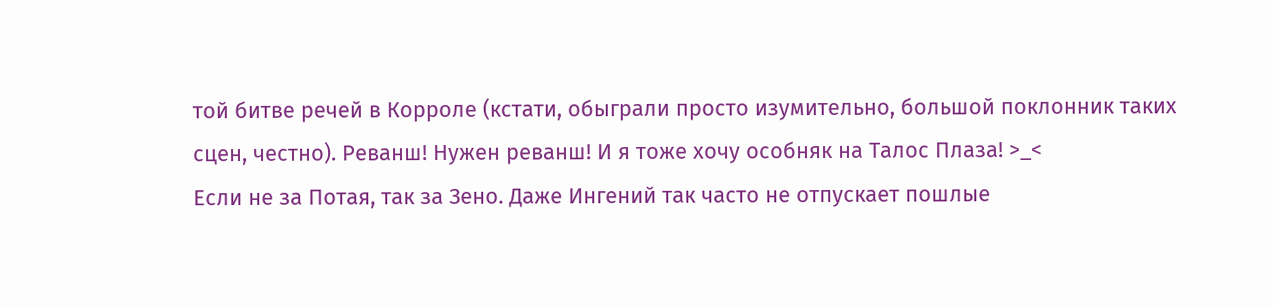той битве речей в Корроле (кстати, обыграли просто изумительно, большой поклонник таких сцен, честно). Реванш! Нужен реванш! И я тоже хочу особняк на Талос Плаза! >_<
Если не за Потая, так за Зено. Даже Ингений так часто не отпускает пошлые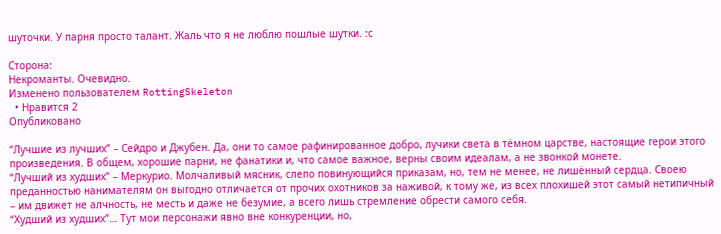шуточки. У парня просто талант. Жаль что я не люблю пошлые шутки. :с

Сторона:
Некроманты. Очевидно.
Изменено пользователем RottingSkeleton
  • Нравится 2
Опубликовано

“Лучшие из лучших” – Сейдро и Джубен. Да, они то самое рафинированное добро, лучики света в тёмном царстве, настоящие герои этого произведения. В общем, хорошие парни, не фанатики и, что самое важное, верны своим идеалам, а не звонкой монете.
“Лучший из худших” – Меркурио. Молчаливый мясник, слепо повинующийся приказам, но, тем не менее, не лишённый сердца. Своею преданностью нанимателям он выгодно отличается от прочих охотников за наживой, к тому же, из всех плохишей этот самый нетипичный – им движет не алчность, не месть и даже не безумие, а всего лишь стремление обрести самого себя.
“Худший из худших”… Тут мои персонажи явно вне конкуренции, но,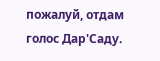пожалуй, отдам голос Дар'Саду.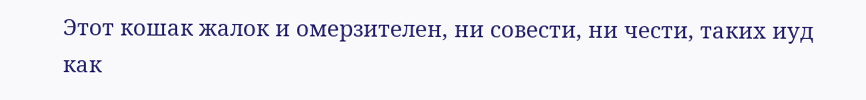Этот кошак жалок и омерзителен, ни совести, ни чести, таких иуд как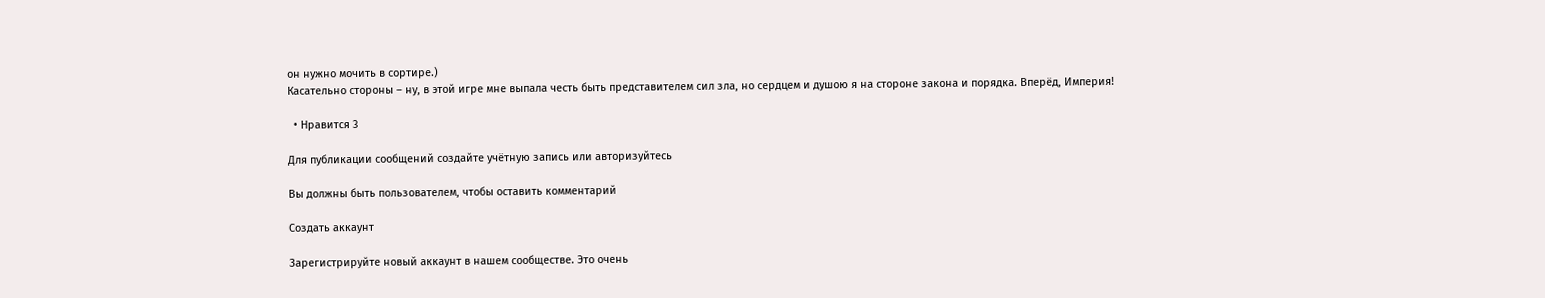он нужно мочить в сортире.)
Касательно стороны – ну, в этой игре мне выпала честь быть представителем сил зла, но сердцем и душою я на стороне закона и порядка. Вперёд, Империя!

  • Нравится 3

Для публикации сообщений создайте учётную запись или авторизуйтесь

Вы должны быть пользователем, чтобы оставить комментарий

Создать аккаунт

Зарегистрируйте новый аккаунт в нашем сообществе. Это очень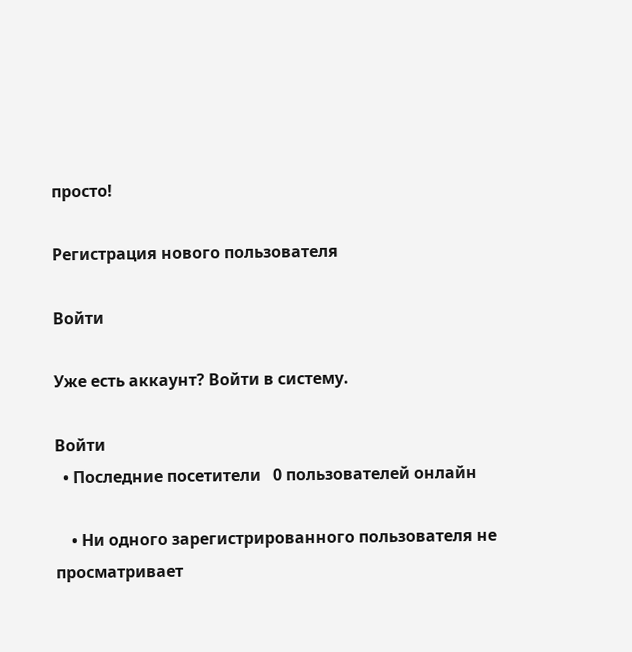просто!

Регистрация нового пользователя

Войти

Уже есть аккаунт? Войти в систему.

Войти
  • Последние посетители   0 пользователей онлайн

    • Ни одного зарегистрированного пользователя не просматривает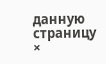данную страницу
×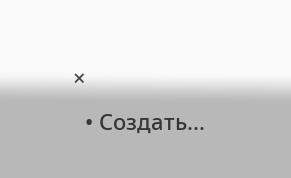×
  • Создать...